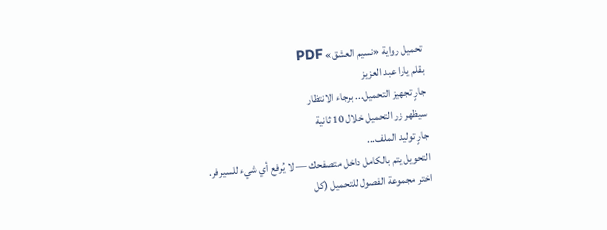تحميل رواية «نسيم العشق» PDF
بقلم يارا عبد العزيز
جارٍ تجهيز التحميل... برجاء الانتظار
سيظهر زر التحميل خلال 10 ثانية
جارٍ توليد الملف...
التحويل يتم بالكامل داخل متصفحك — لا يُرفع أي شيء للسيرفر.
اختر مجموعة الفصول للتحميل (كل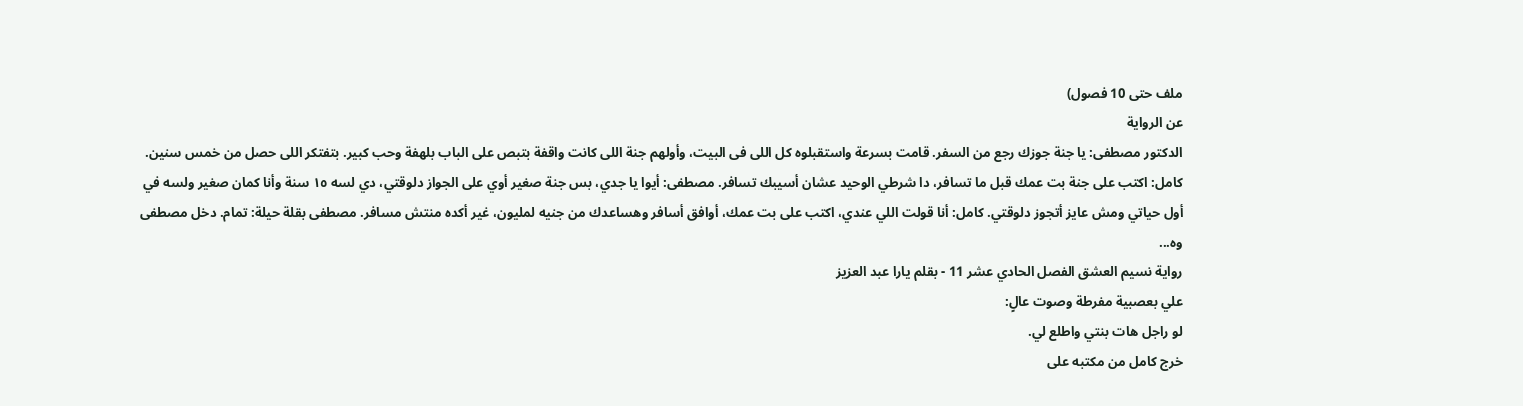ملف حتى 10 فصول)
عن الرواية
الدكتور مصطفى: يا جنة جوزك رجع من السفر. قامت بسرعة واستقبلوه كل اللى فى البيت، وأولهم جنة اللى كانت واقفة بتبص على الباب بلهفة وحب كبير. بتفتكر اللى حصل من خمس سنين. كامل: اكتب على جنة بت عمك قبل ما تسافر، دا شرطي الوحيد عشان أسيبك تسافر. مصطفى: أيوا يا جدي، بس جنة صغير أوي على الجواز دلوقتي، دي لسه ١٥ سنة وأنا كمان صغير ولسه في أول حياتي ومش عايز أتجوز دلوقتي. كامل: أنا قولت اللي عندي، اكتب على بت عمك، أوافق أسافر وهساعدك من جنيه لمليون، غير أكده منتش مسافر. مصطفى بقلة حيلة: تمام. دخل مصطفى وه...
رواية نسيم العشق الفصل الحادي عشر 11 - بقلم يارا عبد العزيز
علي بعصبية مفرطة وصوت عالٍ:
لو راجل هات بنتي واطلع لي.
خرج كامل من مكتبه على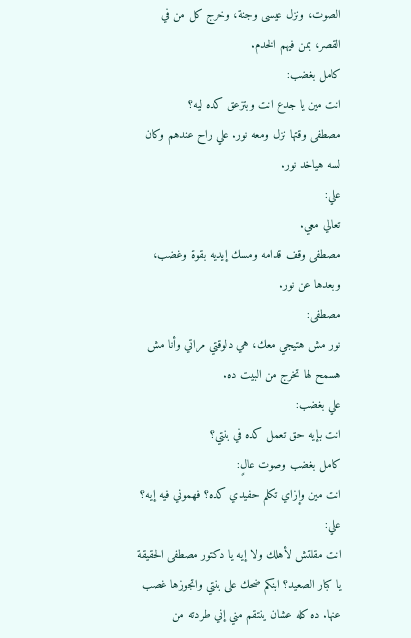الصوت، ونزل عيسى وجنة، وخرج كل من في القصر، بمن فيهم الخدم.
كامل بغضب:
انت مين يا جدع انت وبتزعق كده ليه؟
مصطفى وقتها نزل ومعه نور. علي راح عندهم وكان لسه هياخد نور.
علي:
تعالي معي.
مصطفى وقف قدامه ومسك إيديه بقوة وغضب، وبعدها عن نور.
مصطفى:
نور مش هتيجي معك، هي دلوقتي مراتي وأنا مش هسمح لها تخرج من البيت ده.
علي بغضب:
انت بإيه حق تعمل كده في بنتي؟
كامل بغضب وصوت عالٍ:
انت مين وإزاي تكلم حفيدي كده؟ فهموني فيه إيه؟
علي:
انت مقلتش لأهلك ولا إيه يا دكتور مصطفى الحقيقة يا كبار الصعيد؟ ابنكم ضحك على بنتي واتجوزها غصب عنها. ده كله عشان ينتقم مني إني طردته من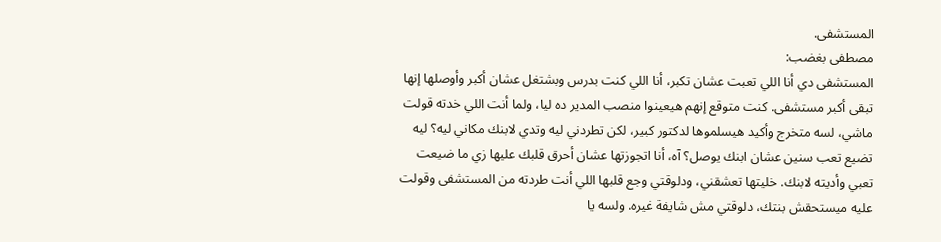المستشفى.
مصطفى بغضب:
المستشفى دي أنا اللي تعبت عشان تكبر، أنا اللي كنت بدرس وبشتغل عشان أكبر وأوصلها إنها تبقى أكبر مستشفى. كنت متوقع إنهم هيعينوا منصب المدير ده ليا، ولما أنت اللي خدته قولت ماشي، لسه متخرج وأكيد هيسلموها لدكتور كبير، لكن تطردني ليه وتدي لابنك مكاني ليه؟ ليه تضيع تعب سنين عشان ابنك يوصل؟ آه، أنا اتجوزتها عشان أحرق قلبك عليها زي ما ضيعت تعبي وأديته لابنك. خليتها تعشقني، ودلوقتي وجع قلبها اللي أنت طردته من المستشفى وقولت عليه ميستحقش بنتك، دلوقتي مش شايفة غيره. ولسه يا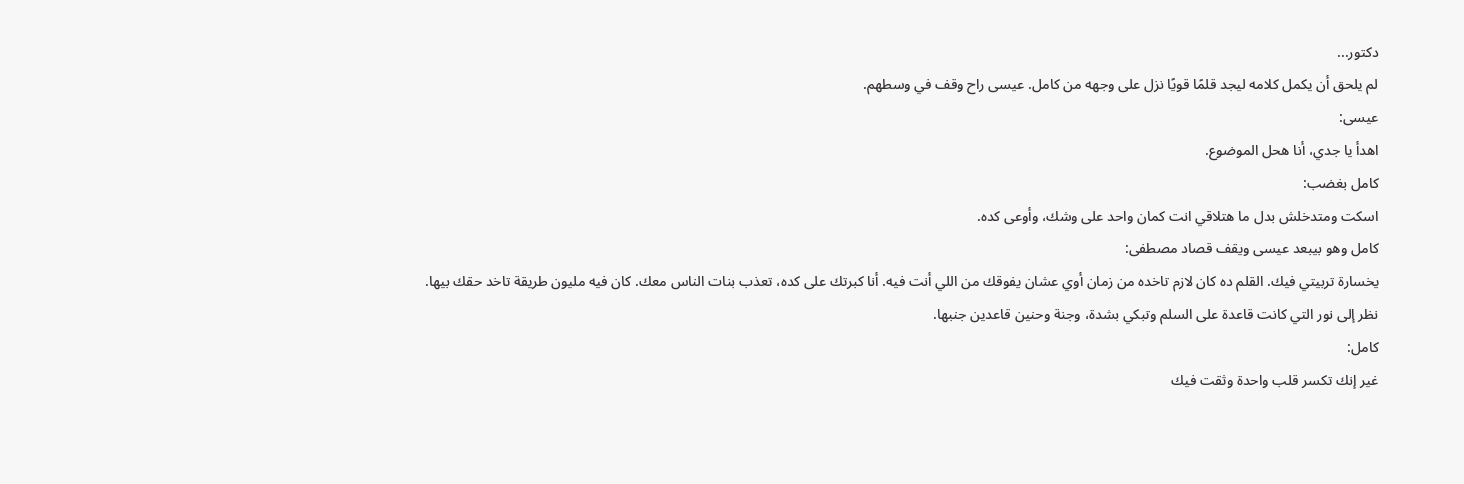دكتور...
لم يلحق أن يكمل كلامه ليجد قلمًا قويًا نزل على وجهه من كامل. عيسى راح وقف في وسطهم.
عيسى:
اهدأ يا جدي، أنا هحل الموضوع.
كامل بغضب:
اسكت ومتدخلش بدل ما هتلاقي انت كمان واحد على وشك، وأوعى كده.
كامل وهو بيبعد عيسى ويقف قصاد مصطفى:
يخسارة تربيتي فيك. القلم ده كان لازم تاخده من زمان أوي عشان يفوقك من اللي أنت فيه. أنا كبرتك على كده، تعذب بنات الناس معك. كان فيه مليون طريقة تاخد حقك بيها.
نظر إلى نور التي كانت قاعدة على السلم وتبكي بشدة، وجنة وحنين قاعدين جنبها.
كامل:
غير إنك تكسر قلب واحدة وثقت فيك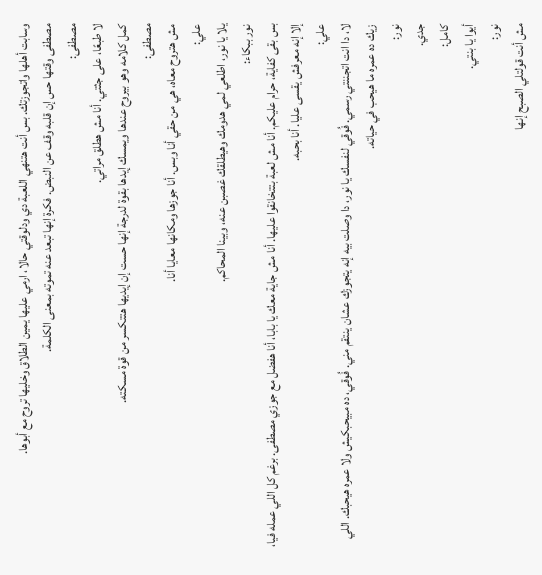وسابت أهلها واتجوزتك. بس أنت هتنهي اللعبة دي ودلوقتي حالا، ارمي عليها يمين الطلاق وخليها تروح مع أبوها.
مصطفى وقتها حس إن قلبه وقف عن النبض. فكرة إنها تبعد عنه تموته بمعنى الكلمة.
مصطفى:
لا طبعًا، على جثتي. أنا مش هطلق مراتي.
كمل كلامه وهو بيروح عندها ويمسك إيدها بقوة لدرجة إنها حست إن إيديها هتتكسر من قوة مسكته.
مصطفى:
مش هتروح معاه، هي من حقي أنا وبس. أنا جوزها ومكانها معايا أنا.
علي:
يلا يا نور، اطلعي لمي هدومك وهيطلقك غصبن عنه، وبينا المحاكم.
نور ببكاء:
بس بقى كفاية، حرام عليكم. أنا مش لعبة بتتخانقوا عليها. أنا مش جاية معك يا بابا، أنا هفضل مع جوزي مصطفى. برغم كل اللي عمله فيا، إلا إنه معرفش يقسى عليا. أنا بحبه.
علي:
لا، دا انت اتجننتي رسمي. فُوقي لنفسك يا نور، دا وصلت بيه إنه يتجوزك عشان ينتقم مني. فُوقي، ده مبيحبكيش ولا عمره هيحبك. اللي زيك ده عمره ما هيحب في حياته.
نور:
جدي.
كامل:
أيوا يا بنتي.
نور:
مش أنت قولتلي الصبح إنها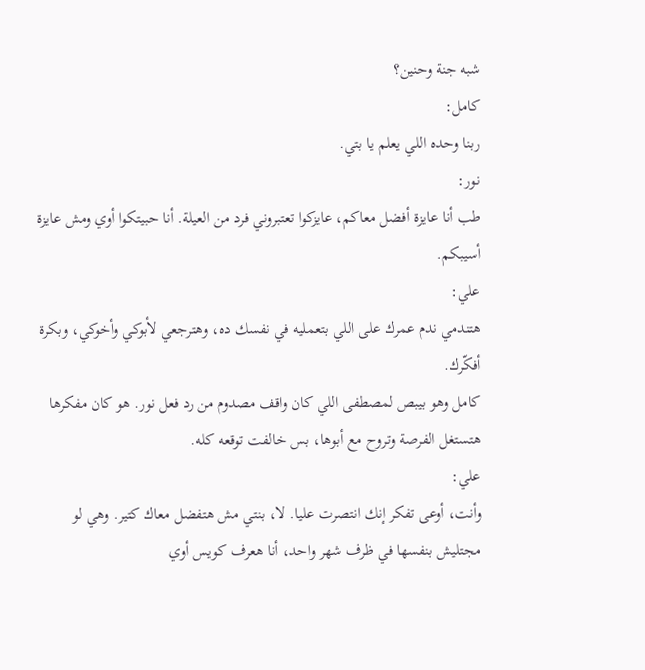شبه جنة وحنين؟
كامل:
ربنا وحده اللي يعلم يا بتي.
نور:
طب أنا عايزة أفضل معاكم، عايزكوا تعتبروني فرد من العيلة. أنا حبيتكوا أوي ومش عايزة أسيبكم.
علي:
هتندمي ندم عمرك على اللي بتعمليه في نفسك ده، وهترجعي لأبوكي وأخوكي، وبكرة أفكّرك.
كامل وهو بيبص لمصطفى اللي كان واقف مصدوم من رد فعل نور. هو كان مفكرها هتستغل الفرصة وتروح مع أبوها، بس خالفت توقعه كله.
علي:
وأنت، أوعى تفكر إنك انتصرت عليا. لا، بنتي مش هتفضل معاك كتير. وهي لو مجتليش بنفسها في ظرف شهر واحد، أنا هعرف كويس أوي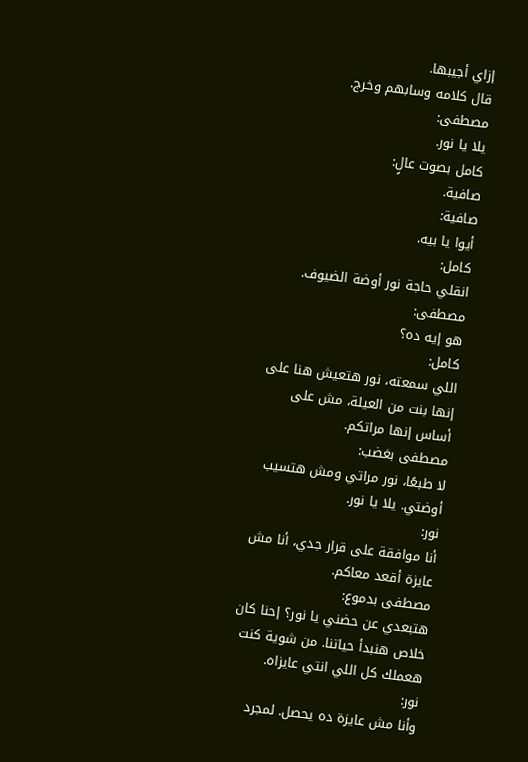إزاي أجيبها.
قال كلامه وسابهم وخرج.
مصطفى:
يلا يا نور.
كامل بصوت عالٍ:
صافية.
صافية:
أيوا يا بيه.
كامل:
انقلي حاجة نور أوضة الضيوف.
مصطفى:
هو إيه ده؟
كامل:
اللي سمعته، نور هتعيش هنا على إنها بنت من العيلة، مش على أساس إنها مراتكم.
مصطفى بغضب:
لا طبعًا، نور مراتي ومش هتسيب أوضتي. يلا يا نور.
نور:
أنا موافقة على قرار جدي، أنا مش عايزة أقعد معاكم.
مصطفى بدموع:
هتبعدي عن حضني يا نور؟ إحنا كان خلاص هنبدأ حياتنا. من شوية كنت هعملك كل اللي انتي عايزاه.
نور:
وأنا مش عايزة ده يحصل. لمجرد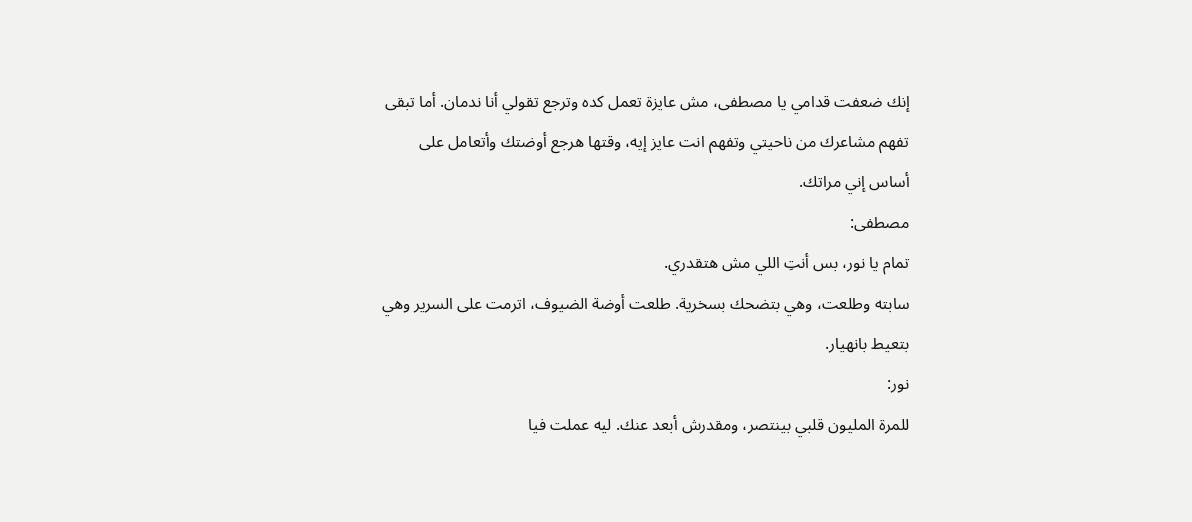إنك ضعفت قدامي يا مصطفى، مش عايزة تعمل كده وترجع تقولي أنا ندمان. أما تبقى تفهم مشاعرك من ناحيتي وتفهم انت عايز إيه، وقتها هرجع أوضتك وأتعامل على أساس إني مراتك.
مصطفى:
تمام يا نور، بس أنتِ اللي مش هتقدري.
سابته وطلعت، وهي بتضحك بسخرية. طلعت أوضة الضيوف، اترمت على السرير وهي بتعيط بانهيار.
نور:
للمرة المليون قلبي بينتصر، ومقدرش أبعد عنك. ليه عملت فيا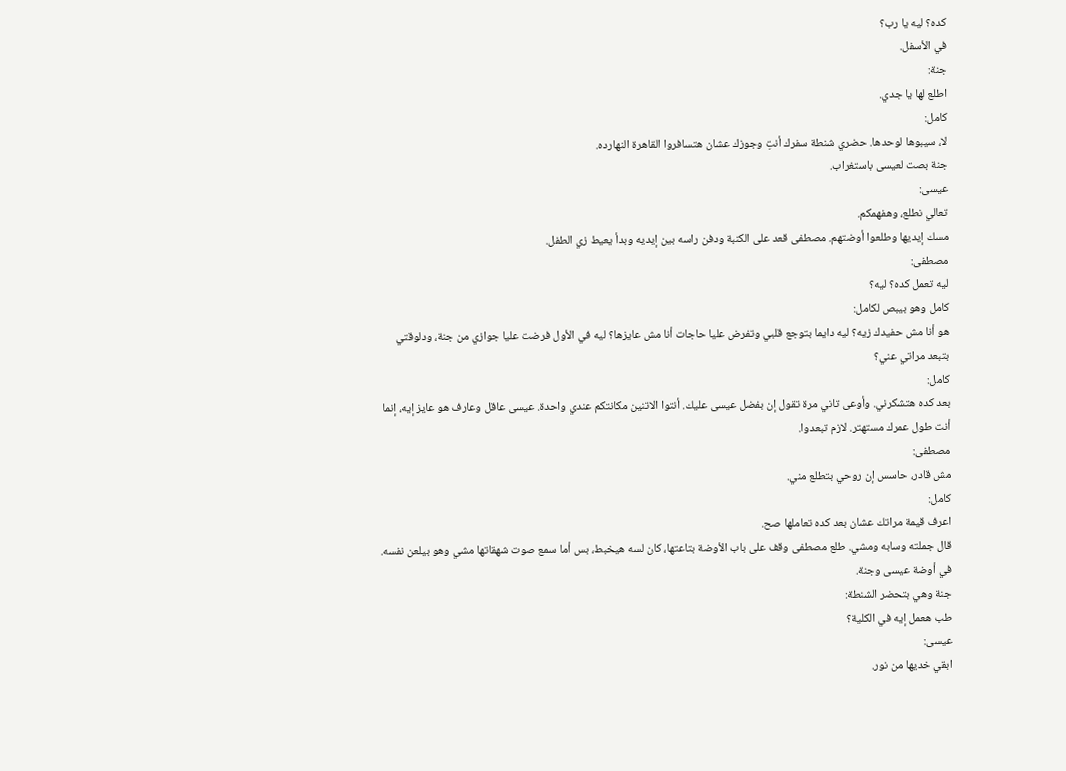كده؟ ليه يا رب؟
في الأسفل.
جنة:
اطلع لها يا جدي.
كامل:
لا، سيبوها لوحدها. حضري شنطة سفرك أنتِ وجوزك عشان هتسافروا القاهرة النهارده.
جنة بصت لعيسى باستغراب.
عيسى:
تعالي نطلع، وهفهمكم.
مسك إيديها وطلعوا أوضتهم. مصطفى قعد على الكنبة ودفن راسه بين إيديه وبدأ يعيط زي الطفل.
مصطفى:
ليه تعمل كده؟ ليه؟
كامل وهو بيبص لكامل:
هو أنا مش حفيدك زيه؟ ليه دايما بتوجع قلبي وتفرض عليا حاجات أنا مش عايزها؟ ليه في الأول فرضت عليا جوازي من جنة، ودلوقتي بتبعد مراتي عني؟
كامل:
بعد كده هتشكرني. وأوعى تاني مرة تقول إن بفضل عيسى عليك. أنتوا الاتنين مكانتكم عندي واحدة. عيسى عاقل وعارف هو عايز إيه، إنما أنت طول عمرك مستهتر. لازم تبعدوا.
مصطفى:
مش قادر، حاسس إن روحي بتطلع مني.
كامل:
اعرف قيمة مراتك عشان بعد كده تعاملها صح.
قال جملته وسابه ومشي. طلع مصطفى وقف على باب الأوضة بتاعتها، كان لسه هيخبط، بس أما سمع صوت شهقاتها مشي وهو بيلعن نفسه.
في أوضة عيسى وجنة.
جنة وهي بتحضر الشنطة:
طب هعمل إيه في الكلية؟
عيسى:
ابقي خديها من نور.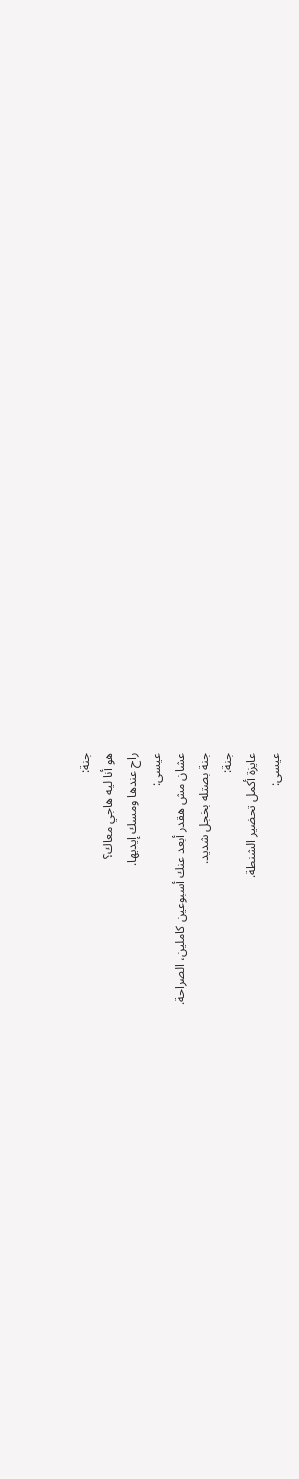جنة:
هو أنا ليه هاجي معاك؟
راح عندها ومسك إيديها.
عيسى:
عشان مش هقدر أبعد عنك أسبوعين كاملين، الصراحة.
جنة بصتله بخجل شديد.
جنة:
عايزة أكمل تحضير الشنطة.
عيسى: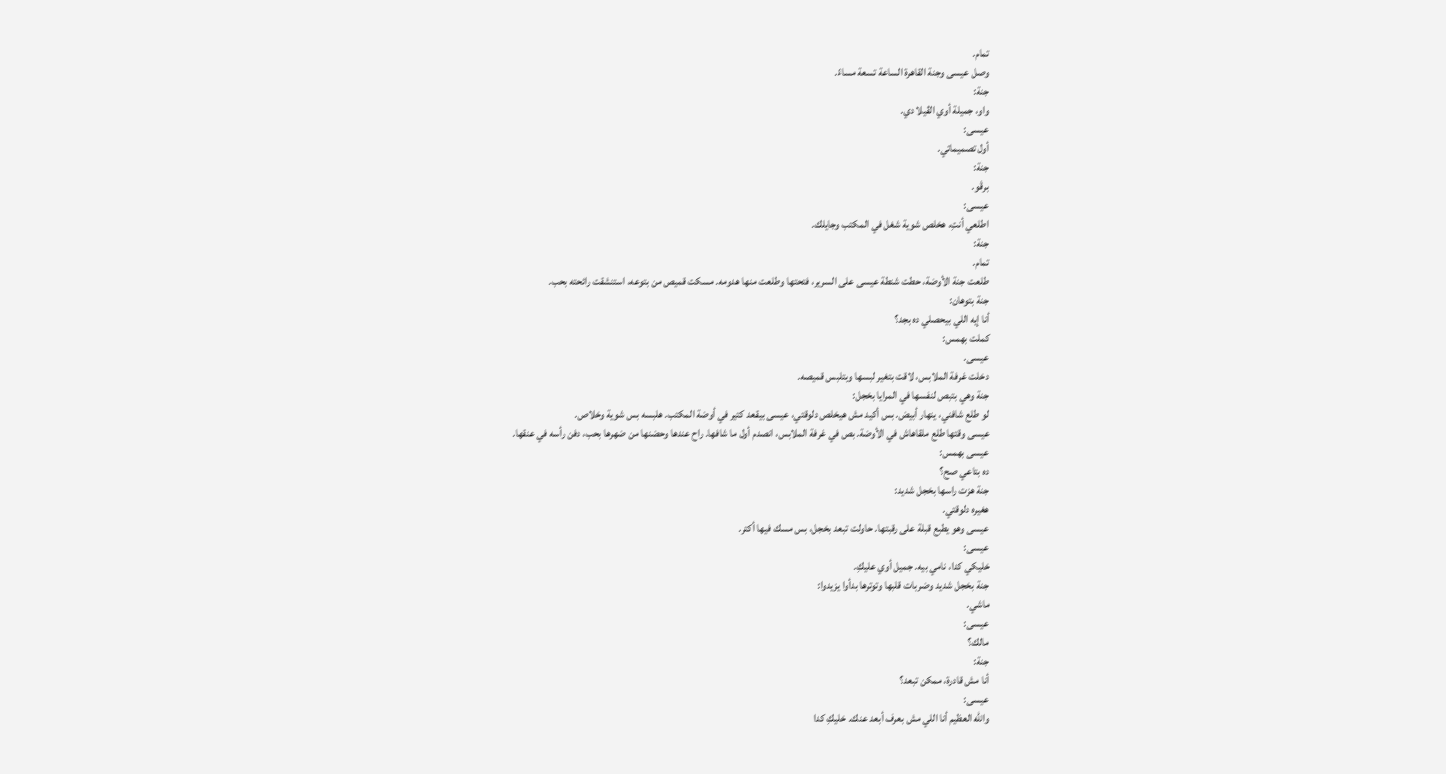تمام.
وصل عيسى وجنة القاهرة الساعة تسعة مساءً.
جنة:
واو، جميلة أوي الڤيلا دي.
عيسى:
أول تصميماتي.
جنة:
برڤو.
عيسى:
اطلعي أنتِ، هخلص شوية شغل في المكتب وجايلك.
جنة:
تمام.
طلعت جنة الأوضة، حطت شنطة عيسى على السرير، فتحتها وطلعت منها هدومه. مسكت قميص من بتوعه، استنشقت رائحته بحب.
جنة بتوهان:
أنا إيه اللي بيحصلي ده بجد؟
كملت بهمس:
عيسى.
دخلت غرفة الملابس، لاقت بتغير لبسها وبتلبس قميصه.
جنة وهي بتبص لنفسها في المرايا بخجل:
لو طلع شافني، ينهار أبيض. بس أكيد مش هيخلص دلوقتي، عيسى بيقعد كتير في أوضة المكتب. هلبسه بس شوية وخلاص.
عيسى وقتها طلع ملقاهاش في الأوضة. بص في غرفة الملابس، انصدم أول ما شافها. راح عندها وحضنها من ضهرها بحب، دفن رأسه في عنقها.
عيسى بهمس:
ده بتاعي صح؟
جنة هزت راسها بخجل شديد:
هغيره دلوقتي.
عيسى وهو يطبع قبلة على رقبتها. حاولت تبعد بخجل، بس مسك فيها أكتر.
عيسى:
خليكي كدا، نامي بيه. جميل أوي عليكِ.
جنة بخجل شديد وضربات قلبها وتوترها بدأوا يزيدوا:
ماشي.
عيسى:
مالك؟
جنة:
أنا مش قادرة، ممكن تبعد؟
عيسى:
والله العظيم أنا اللي مش بعرف أبعد عنك. خليكِ كدا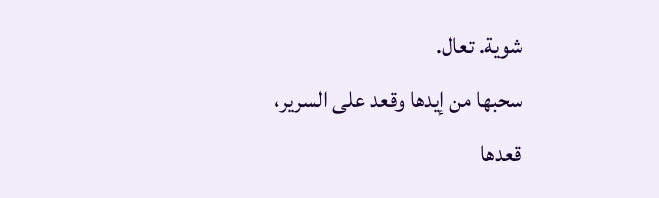شوية. تعال.
سحبها من إيدها وقعد على السرير، قعدها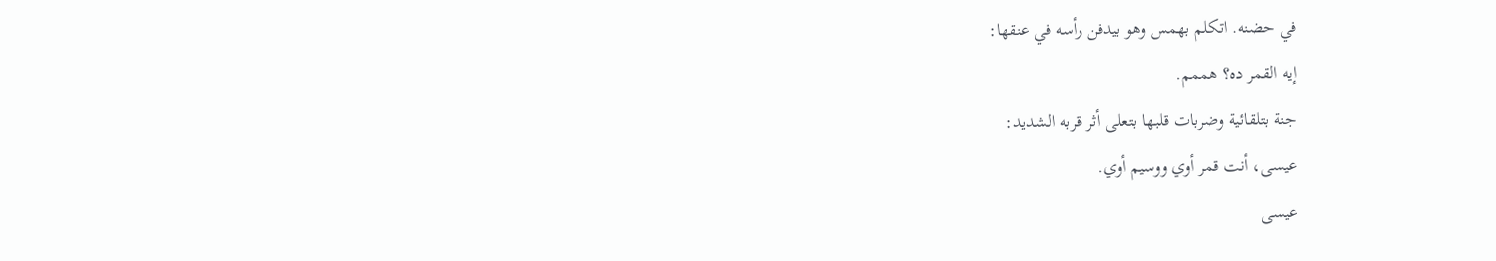في حضنه. اتكلم بهمس وهو بيدفن رأسه في عنقها:
إيه القمر ده؟ هممم.
جنة بتلقائية وضربات قلبها بتعلى أثر قربه الشديد:
عيسى، أنت قمر أوي ووسيم أوي.
عيسى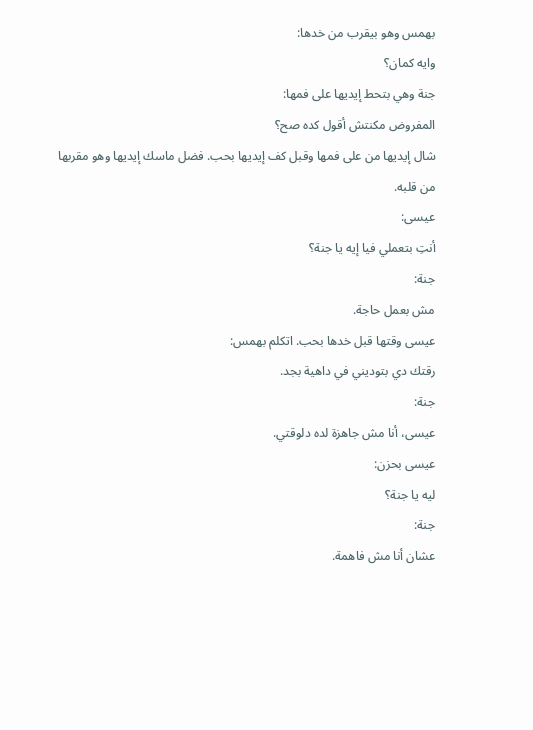بهمس وهو بيقرب من خدها:
وايه كمان؟
جنة وهي بتحط إيديها على فمها:
المفروض مكنتش أقول كده صح؟
شال إيديها من على فمها وقبل كف إيديها بحب. فضل ماسك إيديها وهو مقربها من قلبه.
عيسى:
أنتِ بتعملي فيا إيه يا جنة؟
جنة:
مش بعمل حاجة.
عيسى وقتها قبل خدها بحب. اتكلم بهمس:
رقتك دي بتوديني في داهية بجد.
جنة:
عيسى، أنا مش جاهزة لده دلوقتي.
عيسى بحزن:
ليه يا جنة؟
جنة:
عشان أنا مش فاهمة.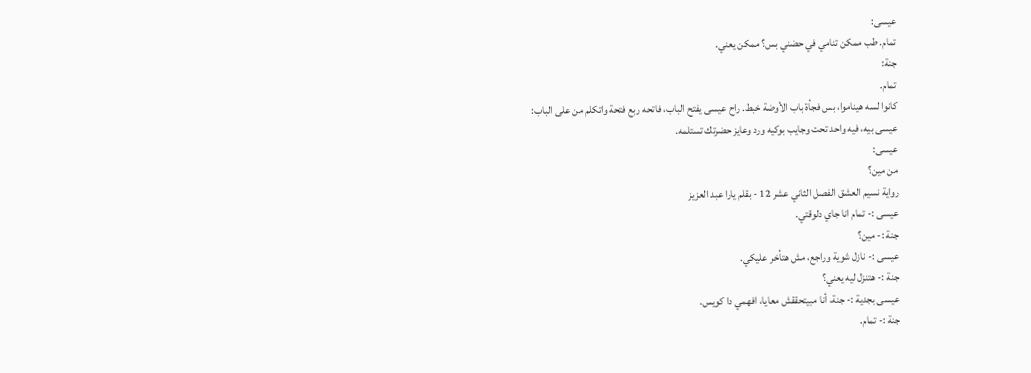عيسى:
تمام. طب ممكن تنامي في حضني بس؟ ممكن يعني.
جنة:
تمام.
كانوا لسه هيناموا، بس فجأة باب الأوضة خبط. راح عيسى يفتح الباب، فاتحه ربع فتحة واتكلم من على الباب:
عيسى بيه، فيه واحد تحت وجايب بوكيه ورد وعايز حضرتك تستلمه.
عيسى:
من مين؟
رواية نسيم العشق الفصل الثاني عشر 12 - بقلم يارا عبد العزيز
عيسى :- تمام انا جاي دلوقتي.
جنة :- مين؟
عيسى :- نازل شوية وراجع، مش هتأخر عليكي.
جنة :- هتنزل ليه يعني؟
عيسى بجدية :- جنة، أنا مبيتحققش معايا، افهمي دا كويس.
جنة :- تمام.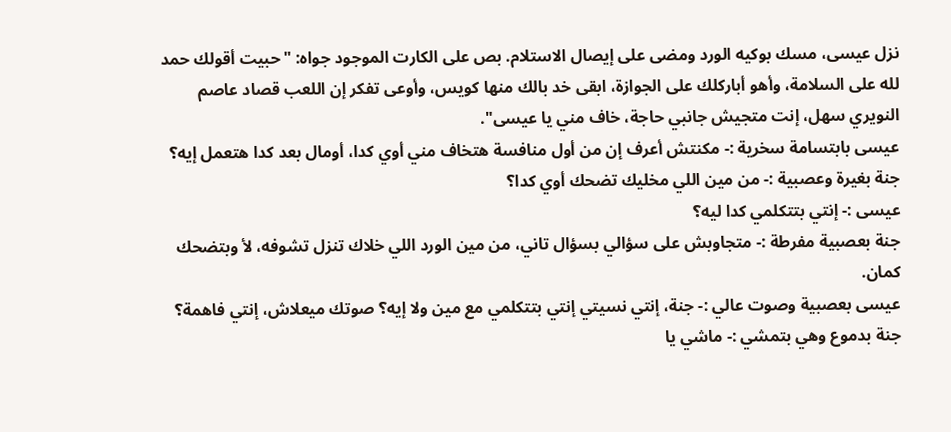نزل عيسى، مسك بوكيه الورد ومضى على إيصال الاستلام. بص على الكارت الموجود جواه: "حبيت أقولك حمد لله على السلامة، وأهو أباركلك على الجوازة، ابقى خد بالك منها كويس، وأوعى تفكر إن اللعب قصاد عاصم النويري سهل، إنت متجيش جانبي حاجة، خاف مني يا عيسى".
عيسى بابتسامة سخرية :- مكنتش أعرف إن من أول منافسة هتخاف مني أوي كدا، أومال بعد كدا هتعمل إيه؟
جنة بغيرة وعصبية :- من مين اللي مخليك تضحك أوي كدا؟
عيسى :- إنتي بتتكلمي كدا ليه؟
جنة بعصبية مفرطة :- متجاوبش على سؤالي بسؤال تاني، من مين الورد اللي خلاك تنزل تشوفه، لأ وبتضحك كمان.
عيسى بعصبية وصوت عالي :- جنة، إنتي نسيتي إنتي بتتكلمي مع مين ولا إيه؟ صوتك ميعلاش، إنتي فاهمة؟
جنة بدموع وهي بتمشي :- ماشي يا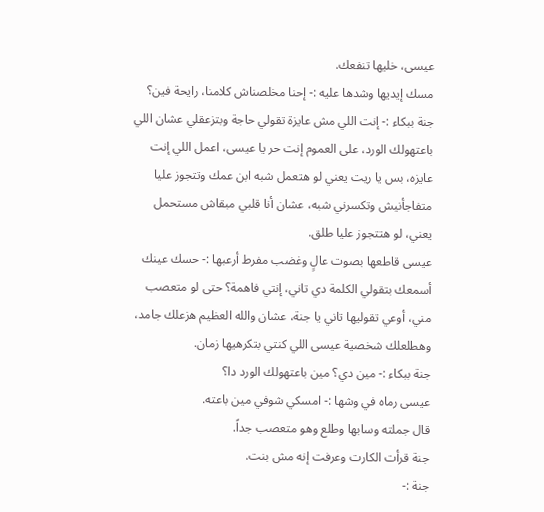عيسى، خليها تنفعك.
مسك إيديها وشدها عليه :- إحنا مخلصناش كلامنا، رايحة فين؟
جنة ببكاء :- إنت اللي مش عايزة تقولي حاجة وبتزعقلي عشان اللي باعتهولك الورد، على العموم إنت حر يا عيسى، اعمل اللي إنت عايزه، بس يا ريت يعني لو هتعمل شبه ابن عمك وتتجوز عليا متفاجأنيش وتكسرني شبه، عشان أنا قلبي مبقاش مستحمل يعني، لو هتتجوز عليا طلق.
عيسى قاطعها بصوت عالٍ وغضب مفرط أرعبها :- حسك عينك أسمعك بتقولي الكلمة دي تاني، إنتي فاهمة؟ حتى لو متعصب مني، أوعي تقوليها تاني يا جنة، عشان والله العظيم هزعلك جامد، وهطلعلك شخصية عيسى اللي كنتي بتكرهيها زمان.
جنة ببكاء :- مين دي؟ مين باعتهولك الورد دا؟
عيسى رماه في وشها :- امسكي شوفي مين باعته.
قال جملته وسابها وطلع وهو متعصب جداً.
جنة قرأت الكارت وعرفت إنه مش بنت.
جنة :-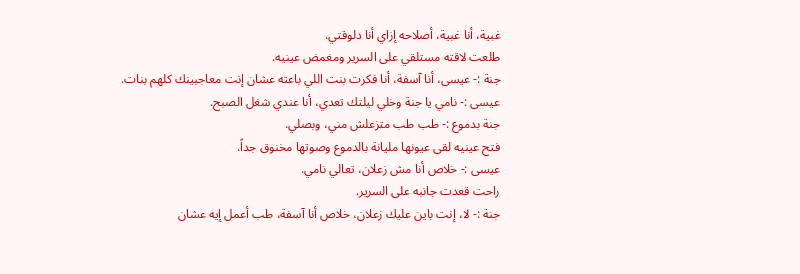غبية، أنا غبية، أصلاحه إزاي أنا دلوقتي.
طلعت لاقته مستلقي على السرير ومغمض عينيه.
جنة :- عيسى، أنا آسفة، أنا فكرت بنت اللي باعته عشان إنت معاجبينك كلهم بنات.
عيسى :- نامي يا جنة وخلي ليلتك تعدي، أنا عندي شغل الصبح.
جنة بدموع :- طب طب متزعلش مني، وبصلي.
فتح عينيه لقى عيونها مليانة بالدموع وصوتها مخنوق جداً.
عيسى :- خلاص أنا مش زعلان، تعالي نامي.
راحت قعدت جانبه على السرير.
جنة :- لا، إنت باين عليك زعلان، خلاص أنا آسفة، طب أعمل إيه عشان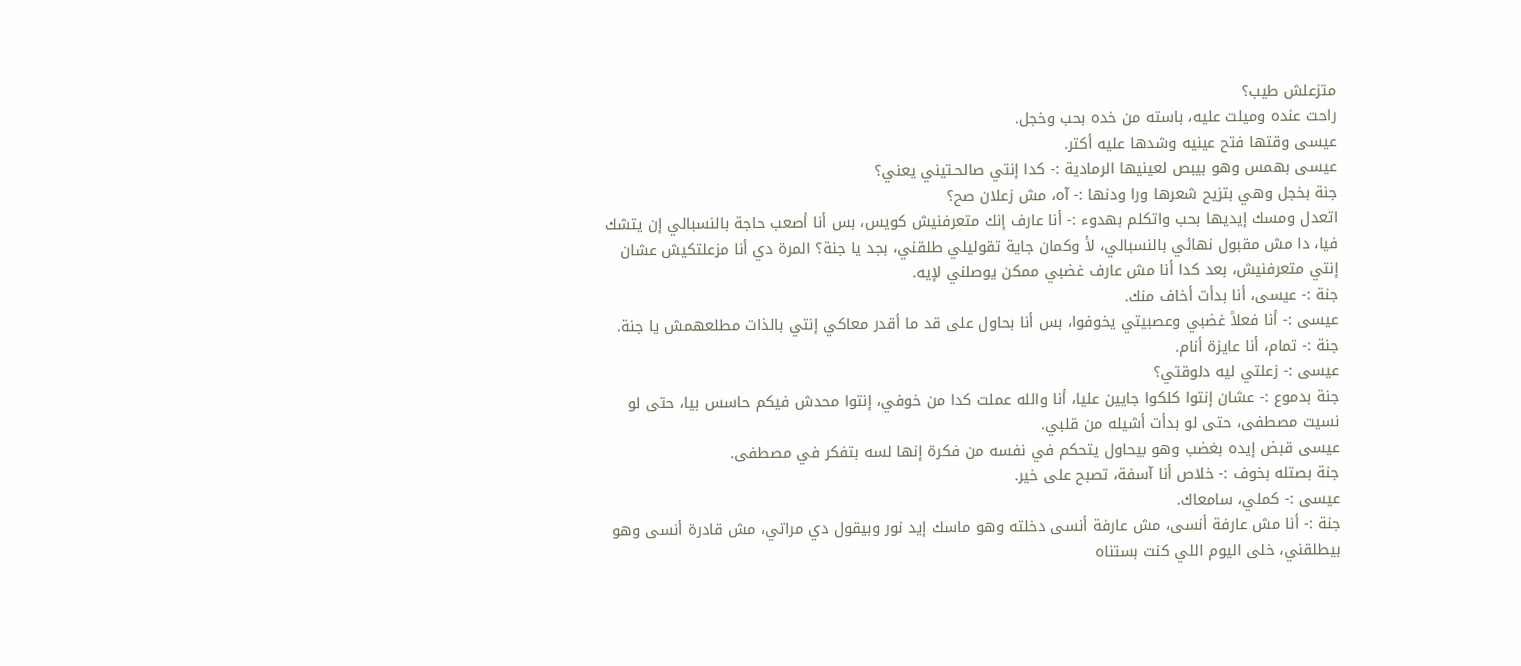متزعلش طيب؟
راحت عنده وميلت عليه، باسته من خده بحب وخجل.
عيسى وقتها فتح عينيه وشدها عليه أكتر.
عيسى بهمس وهو بيبص لعينيها الرمادية :- كدا إنتي صالحـتيني يعني؟
جنة بخجل وهي بتزيح شعرها ورا ودنها :- آه، مش زعلان صح؟
اتعدل ومسك إيديها بحب واتكلم بهدوء :- أنا عارف إنك متعرفنيش كويس، بس أنا أصعب حاجة بالنسبالي إن يتشك فيا، دا مش مقبول نهائي بالنسبالي، لأ وكمان جاية تقوليلي طلقني، بجد يا جنة؟ المرة دي أنا مزعلتكيش عشان إنتي متعرفنيش، بعد كدا أنا مش عارف غضبي ممكن يوصلني لإيه.
جنة :- عيسى، أنا بدأت أخاف منك.
عيسى :- أنا فعلاً غضبي وعصبيتي يخوفوا، بس أنا بحاول على قد ما أقدر معاكي إنتي بالذات مطلعهمش يا جنة.
جنة :- تمام، أنا عايزة أنام.
عيسى :- زعلتي ليه دلوقتي؟
جنة بدموع :- عشان إنتوا كلكوا جايين عليا، أنا والله عملت كدا من خوفي، إنتوا محدش فيكم حاسس بيا، حتى لو نسيت مصطفى، حتى لو بدأت أشيله من قلبي.
عيسى قبض إيده بغضب وهو بيحاول يتحكم في نفسه من فكرة إنها لسه بتفكر في مصطفى.
جنة بصتله بخوف :- خلاص أنا آسفة، تصبح على خير.
عيسى :- كملي، سامعاك.
جنة :- أنا مش عارفة أنسى، مش عارفة أنسى دخلته وهو ماسك إيد نور وبيقول دي مراتي، مش قادرة أنسى وهو بيطلقني، خلى اليوم اللي كنت بستناه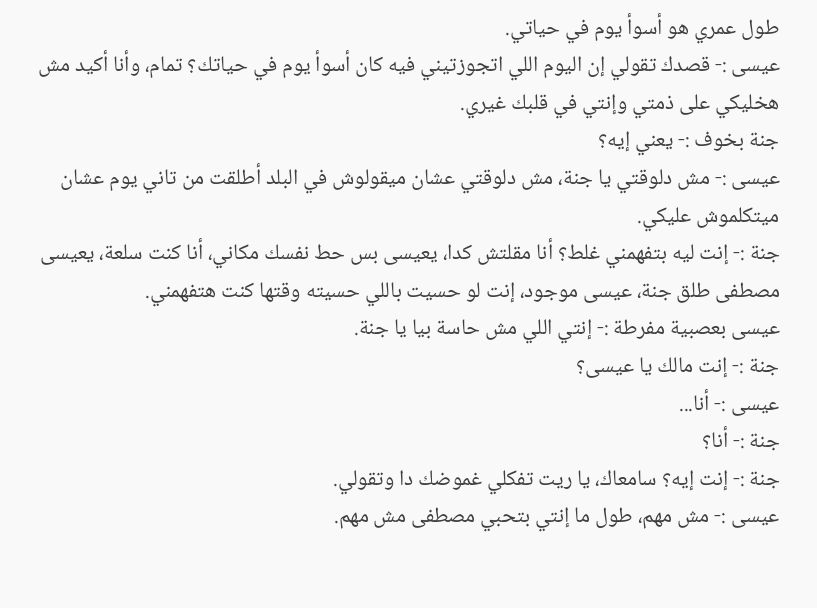طول عمري هو أسوأ يوم في حياتي.
عيسى :- قصدك تقولي إن اليوم اللي اتجوزتيني فيه كان أسوأ يوم في حياتك؟ تمام، وأنا أكيد مش هخليكي على ذمتي وإنتي في قلبك غيري.
جنة بخوف :- يعني إيه؟
عيسى :- مش دلوقتي يا جنة، مش دلوقتي عشان ميقولوش في البلد أطلقت من تاني يوم عشان ميتكلموش عليكي.
جنة :- إنت ليه بتفهمني غلط؟ أنا مقلتش كدا، يعيسى بس حط نفسك مكاني، أنا كنت سلعة، يعيسى مصطفى طلق جنة، عيسى موجود، إنت لو حسيت باللي حسيته وقتها كنت هتفهمني.
عيسى بعصبية مفرطة :- إنتي اللي مش حاسة بيا يا جنة.
جنة :- إنت مالك يا عيسى؟
عيسى :- أنا...
جنة :- أنا؟
جنة :- إنت إيه؟ سامعاك، يا ريت تفكلي غموضك دا وتقولي.
عيسى :- مش مهم، طول ما إنتي بتحبي مصطفى مش مهم.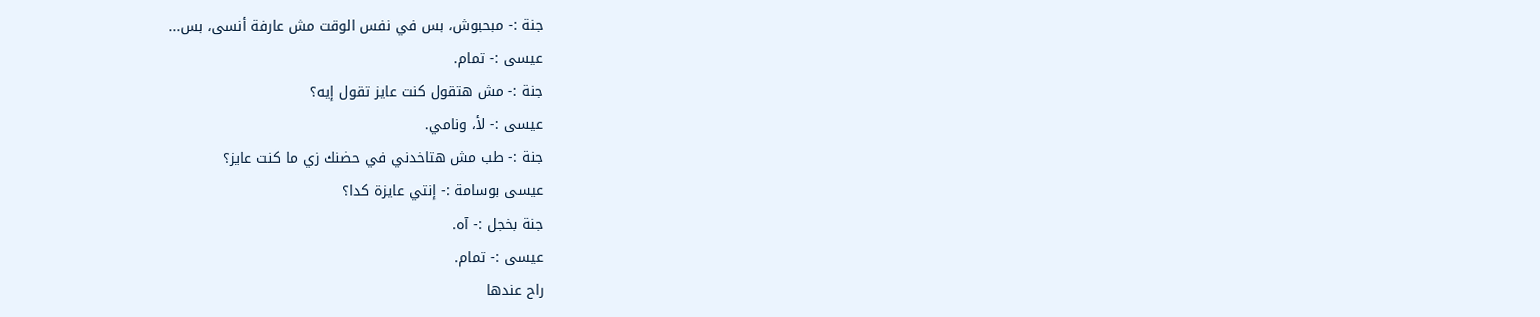جنة :- مبحبوش، بس في نفس الوقت مش عارفة أنسى، بس...
عيسى :- تمام.
جنة :- مش هتقول كنت عايز تقول إيه؟
عيسى :- لأ، ونامي.
جنة :- طب مش هتاخدني في حضنك زي ما كنت عايز؟
عيسى بوسامة :- إنتي عايزة كدا؟
جنة بخجل :- آه.
عيسى :- تمام.
راح عندها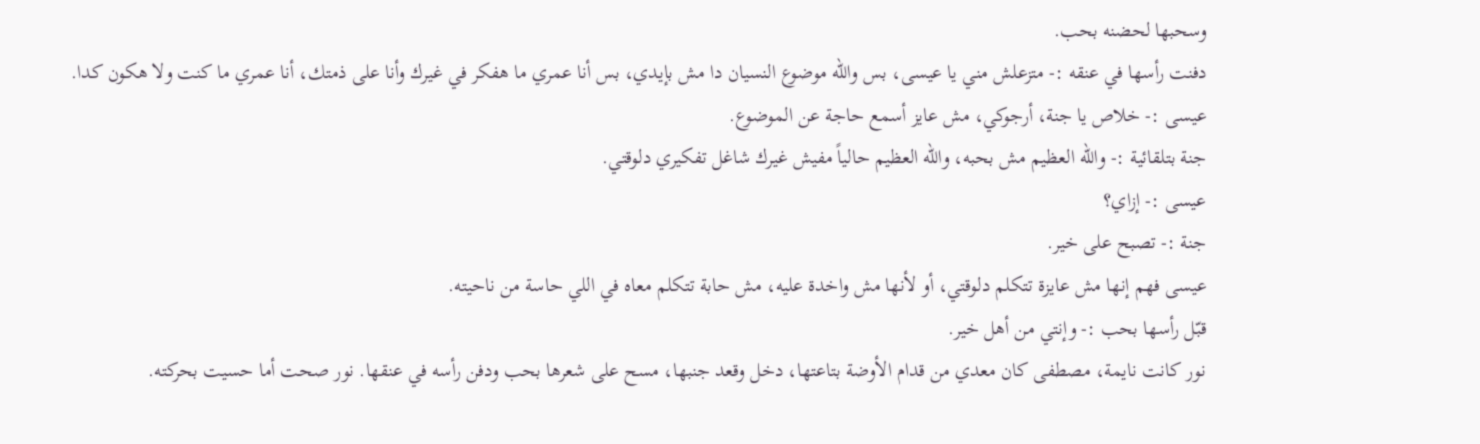وسحبها لحضنه بحب.
دفنت رأسها في عنقه :- متزعلش مني يا عيسى، بس والله موضوع النسيان دا مش بإيدي، بس أنا عمري ما هفكر في غيرك وأنا على ذمتك، أنا عمري ما كنت ولا هكون كدا.
عيسى :- خلاص يا جنة، أرجوكي، مش عايز أسمع حاجة عن الموضوع.
جنة بتلقائية :- والله العظيم مش بحبه، والله العظيم حالياً مفيش غيرك شاغل تفكيري دلوقتي.
عيسى :- إزاي؟
جنة :- تصبح على خير.
عيسى فهم إنها مش عايزة تتكلم دلوقتي، أو لأنها مش واخدة عليه، مش حابة تتكلم معاه في اللي حاسة من ناحيته.
قبّل رأسها بحب :- وإنتي من أهل خير.
نور كانت نايمة، مصطفى كان معدي من قدام الأوضة بتاعتها، دخل وقعد جنبها، مسح على شعرها بحب ودفن رأسه في عنقها. نور صحت أما حسيت بحركته.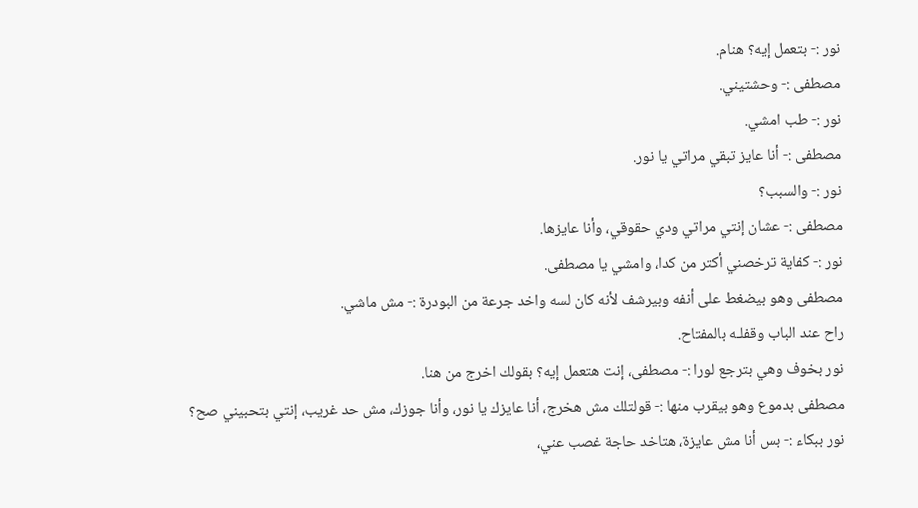نور :- بتعمل إيه؟ هنام.
مصطفى :- وحشتيني.
نور :- طب امشي.
مصطفى :- أنا عايز تبقي مراتي يا نور.
نور :- والسبب؟
مصطفى :- عشان إنتي مراتي ودي حقوقي، وأنا عايزها.
نور :- كفاية ترخصني أكتر من كدا، وامشي يا مصطفى.
مصطفى وهو بيضغط على أنفه وبيرشف لأنه كان لسه واخد جرعة من البودرة :- مش ماشي.
راح عند الباب وقفلـه بالمفتاح.
نور بخوف وهي بترجع لورا :- مصطفى، إنت هتعمل إيه؟ بقولك اخرج من هنا.
مصطفى بدموع وهو بيقرب منها :- قولتلك مش هخرج، أنا عايزك يا نور، وأنا جوزك، مش حد غريب، إنتي بتحبيني صح؟
نور ببكاء :- بس أنا مش عايزة، هتاخد حاجة غصب عني،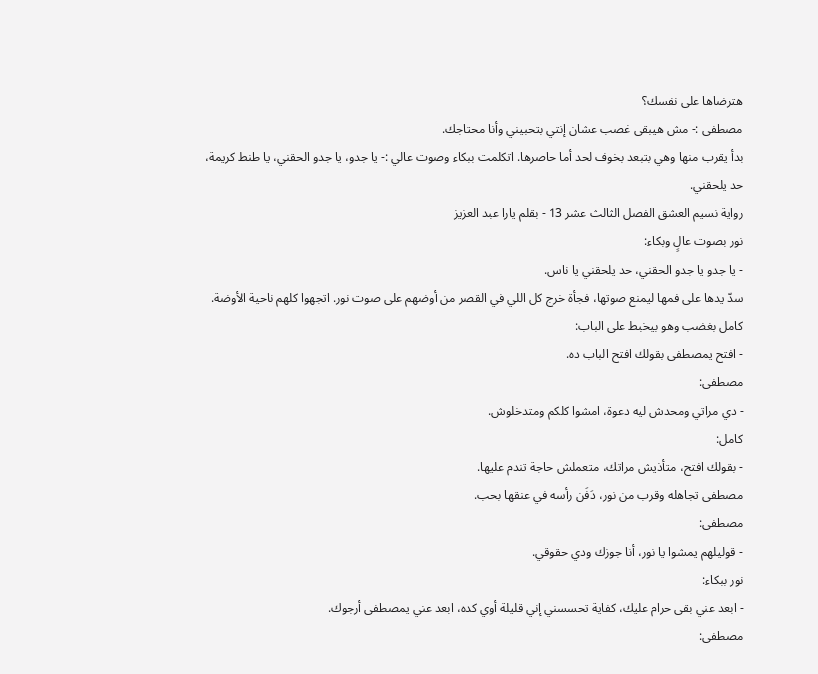هترضاها على نفسك؟
مصطفى :- مش هيبقى غصب عشان إنتي بتحبيني وأنا محتاجك.
بدأ يقرب منها وهي بتبعد بخوف لحد أما حاصرها. اتكلمت ببكاء وصوت عالي :- يا جدو، يا جدو الحقني، يا طنط كريمة، حد يلحقني.
رواية نسيم العشق الفصل الثالث عشر 13 - بقلم يارا عبد العزيز
نور بصوت عالٍ وبكاء:
- يا جدو يا جدو الحقني، حد يلحقني يا ناس.
سدّ يدها على فمها ليمنع صوتها، فجأة خرج كل اللي في القصر من أوضهم على صوت نور. اتجهوا كلهم ناحية الأوضة.
كامل بغضب وهو بيخبط على الباب:
- افتح يمصطفى بقولك افتح الباب ده.
مصطفى:
- دي مراتي ومحدش ليه دعوة، امشوا كلكم ومتدخلوش.
كامل:
- بقولك افتح، متأذيش مراتك، متعملش حاجة تندم عليها.
مصطفى تجاهله وقرب من نور، دَفَن رأسه في عنقها بحب.
مصطفى:
- قوليلهم يمشوا يا نور، أنا جوزك ودي حقوقي.
نور ببكاء:
- ابعد عني بقى حرام عليك، كفاية تحسسني إني قليلة أوي كده، ابعد عني يمصطفى أرجوك.
مصطفى: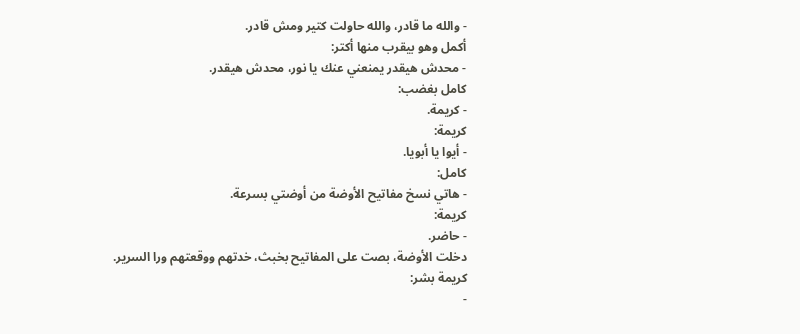- والله ما قادر، والله حاولت كتير ومش قادر.
أكمل وهو بيقرب منها أكتر:
- محدش هيقدر يمنعني عنك يا نور، محدش هيقدر.
كامل بغضب:
- كريمة.
كريمة:
- أيوا يا أبويا.
كامل:
- هاتي نسخ مفاتيح الأوضة من أوضتي بسرعة.
كريمة:
- حاضر.
دخلت الأوضة، بصت على المفاتيح بخبث، خدتهم ووقعتهم ورا السرير.
كريمة بشر:
-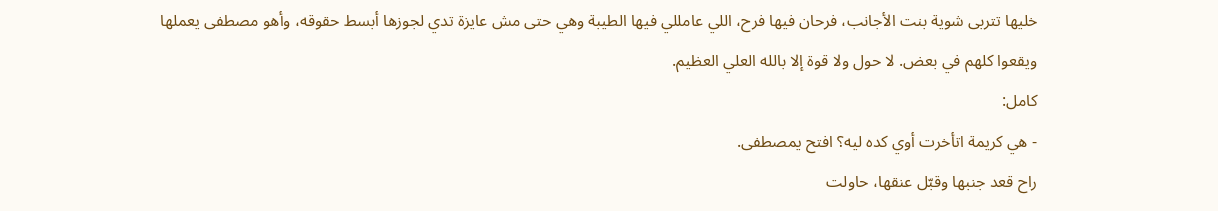خليها تتربى شوية بنت الأجانب، فرحان فيها فرح، اللي عامللي فيها الطيبة وهي حتى مش عايزة تدي لجوزها أبسط حقوقه، وأهو مصطفى يعملها ويقعوا كلهم في بعض. لا حول ولا قوة إلا بالله العلي العظيم.
كامل:
- هي كريمة اتأخرت أوي كده ليه؟ افتح يمصطفى.
راح قعد جنبها وقبّل عنقها، حاولت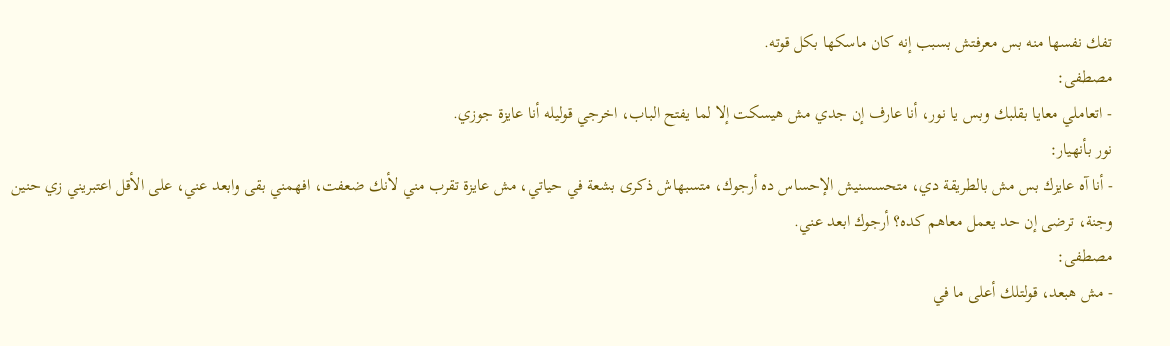تفك نفسها منه بس معرفتش بسبب إنه كان ماسكها بكل قوته.
مصطفى:
- اتعاملي معايا بقلبك وبس يا نور، أنا عارف إن جدي مش هيسكت إلا لما يفتح الباب، اخرجي قوليله أنا عايزة جوزي.
نور بأنهيار:
- أنا آه عايزك بس مش بالطريقة دي، متحسسنيش الإحساس ده أرجوك، متسبهاش ذكرى بشعة في حياتي، مش عايزة تقرب مني لأنك ضعفت، افهمني بقى وابعد عني، على الأقل اعتبريني زي حنين وجنة، ترضى إن حد يعمل معاهم كده؟ أرجوك ابعد عني.
مصطفى:
- مش هبعد، قولتلك أعلى ما في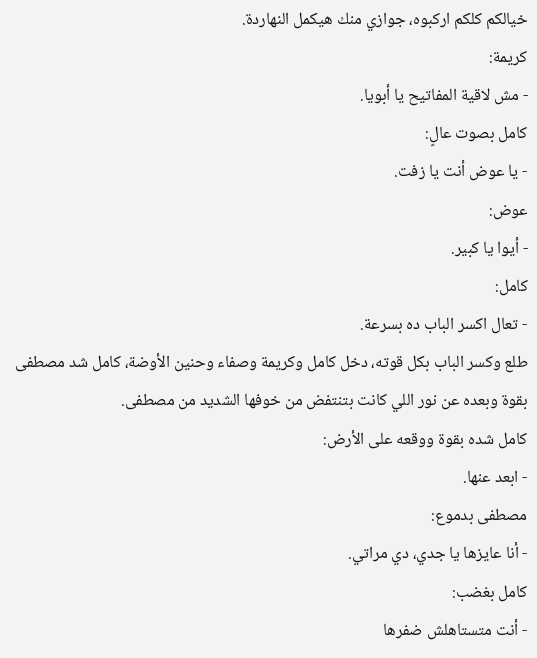خيالكم كلكم اركبوه، جوازي منك هيكمل النهاردة.
كريمة:
- مش لاقية المفاتيح يا أبويا.
كامل بصوت عالٍ:
- يا عوض أنت يا زفت.
عوض:
- أيوا يا كبير.
كامل:
- تعال اكسر الباب ده بسرعة.
طلع وكسر الباب بكل قوته، دخل كامل وكريمة وصفاء وحنين الأوضة، كامل شد مصطفى بقوة وبعده عن نور اللي كانت بتنتفض من خوفها الشديد من مصطفى.
كامل شده بقوة ووقعه على الأرض:
- ابعد عنها.
مصطفى بدموع:
- أنا عايزها يا جدي، دي مراتي.
كامل بغضب:
- أنت متستاهلش ضفرها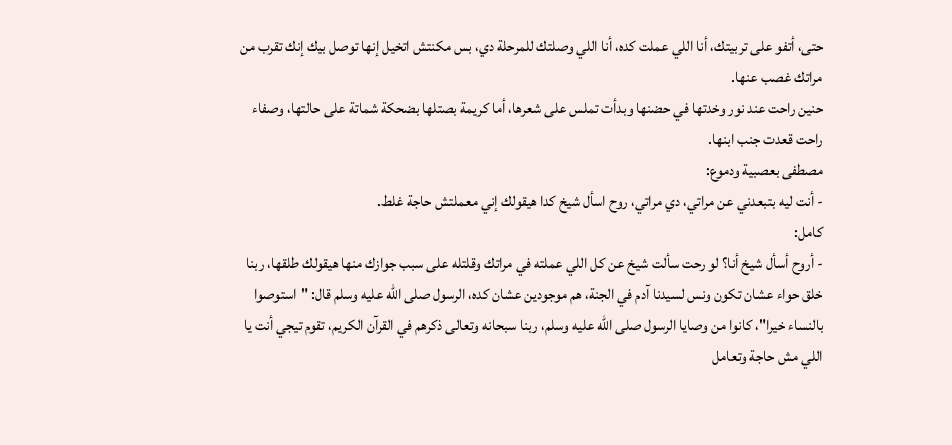حتى، أتفو على تربيتك، أنا اللي عملت كده، أنا اللي وصلتك للمرحلة دي، بس مكنتش اتخيل إنها توصل بيك إنك تقرب من مراتك غصب عنها.
حنين راحت عند نور وخدتها في حضنها وبدأت تملس على شعرها، أما كريمة بصتلها بضحكة شماتة على حالتها، وصفاء راحت قعدت جنب ابنها.
مصطفى بعصبية ودموع:
- أنت ليه بتبعدني عن مراتي، دي مراتي، روح اسأل شيخ كدا هيقولك إني معملتش حاجة غلط.
كامل:
- أروح أسأل شيخ أنا؟ لو رحت سألت شيخ عن كل اللي عملته في مراتك وقلتله على سبب جوازك منها هيقولك طلقها، ربنا خلق حواء عشان تكون ونس لسيدنا آدم في الجنة، هم موجودين عشان كده، الرسول صلى الله عليه وسلم قال: "استوصوا بالنساء خيرا"، كانوا من وصايا الرسول صلى الله عليه وسلم، ربنا سبحانه وتعالى ذكرهم في القرآن الكريم، تقوم تيجي أنت يا اللي مش حاجة وتعامل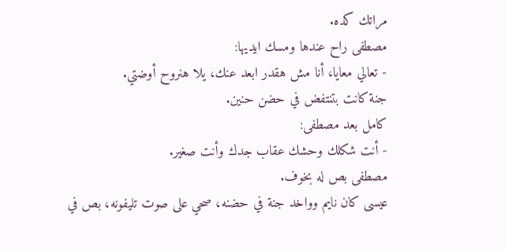مراتك كده.
مصطفى راح عندها ومسك ايديها:
- تعالي معايا، أنا مش هقدر ابعد عنك، يلا هنروح أوضتي.
جنة كانت بتنتفض في حضن حنين.
كامل بعد مصطفى:
- أنت شكلك وحشك عقاب جدك وأنت صغير.
مصطفى بص له بخوف.
عيسى كان نايم وواخد جنة في حضنه، صحي على صوت تليفونه، بص في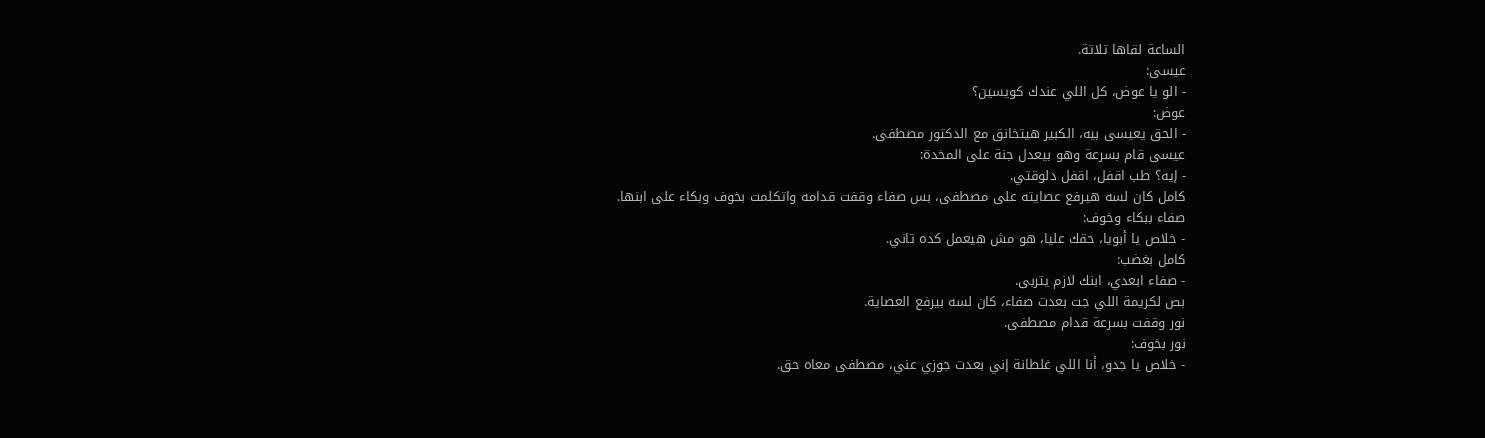الساعة لقاها تلاتة.
عيسى:
- الو يا عوض، كل اللي عندك كويسين؟
عوض:
- الحق يعيسى بيه، الكبير هيتخانق مع الدكتور مصطفى.
عيسى قام بسرعة وهو بيعدل جنة على المخدة:
- إيه؟ طب اقفل، اقفل دلوقتي.
كامل كان لسه هيرفع عصايته على مصطفى، بس صفاء وقفت قدامه واتكلمت بخوف وبكاء على ابنها.
صفاء ببكاء وخوف:
- خلاص يا أبويا، حقك عليا، هو مش هيعمل كده تاني.
كامل بغضب:
- صفاء ابعدي، ابنك لازم يتربى.
بص لكريمة اللي جت بعدت صفاء، كان لسه بيرفع العصاية.
نور وقفت بسرعة قدام مصطفى.
نور بخوف:
- خلاص يا جدو، أنا اللي غلطانة إني بعدت جوزي عني، مصطفى معاه حق.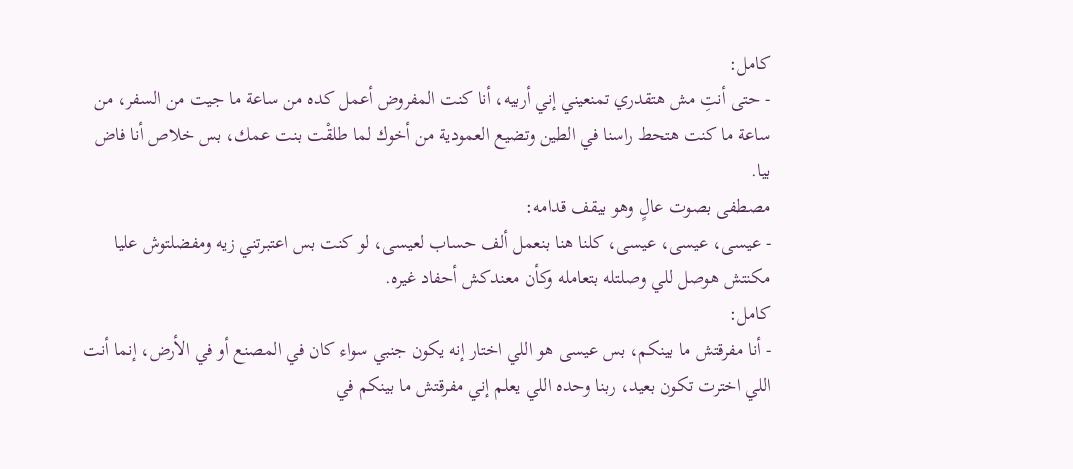كامل:
- حتى أنتِ مش هتقدري تمنعيني إني أربيه، أنا كنت المفروض أعمل كده من ساعة ما جيت من السفر، من ساعة ما كنت هتحط راسنا في الطين وتضيع العمودية من أخوك لما طلقْت بنت عمك، بس خلاص أنا فاض بيا.
مصطفى بصوت عالٍ وهو بيقف قدامه:
- عيسى، عيسى، عيسى، كلنا هنا بنعمل ألف حساب لعيسى، لو كنت بس اعتبرتني زيه ومفضلتوش عليا مكنتش هوصل للي وصلتله بتعامله وكأن معندكش أحفاد غيره.
كامل:
- أنا مفرقتش ما بينكم، بس عيسى هو اللي اختار إنه يكون جنبي سواء كان في المصنع أو في الأرض، إنما أنت اللي اخترت تكون بعيد، ربنا وحده اللي يعلم إني مفرقتش ما بينكم في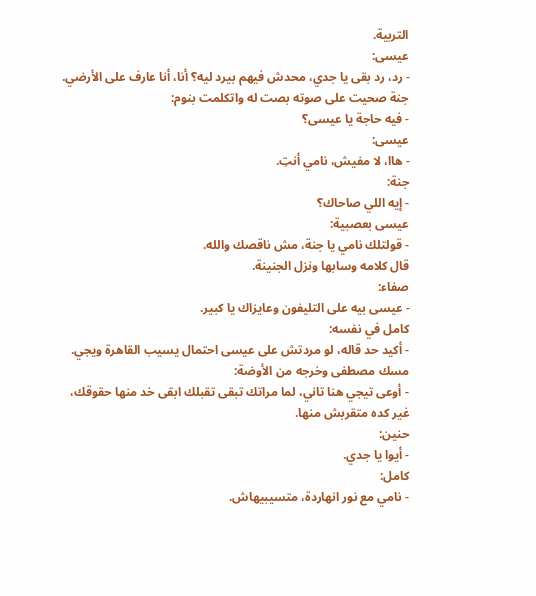التربية.
عيسى:
- رد، رد بقى يا جدي، محدش فيهم بيرد ليه؟ أنا، أنا عارف على الأرضي.
جنة صحيت على صوته بصت له واتكلمت بنوم:
- فيه حاجة يا عيسى؟
عيسى:
- هاا، لا مفيش، نامي أنتِ.
جنة:
- إيه اللي صاحاك؟
عيسى بعصبية:
- قولتلك نامي يا جنة، مش ناقصك والله.
قال كلامه وسابها ونزل الجنينة.
صفاء:
- عيسى بيه على التليفون وعايزاك يا كبير.
كامل في نفسه:
- أكيد حد قاله، لو مردتش على عيسى احتمال يسيب القاهرة ويجي.
مسك مصطفى وخرجه من الأوضة:
- أوعى تيجي هنا تاني، لما مراتك تبقى تقبلك ابقى خد منها حقوقك، غير كده متقربش منها.
حنين:
- أيوا يا جدي.
كامل:
- نامي مع نور انهاردة، متسيبيهاش.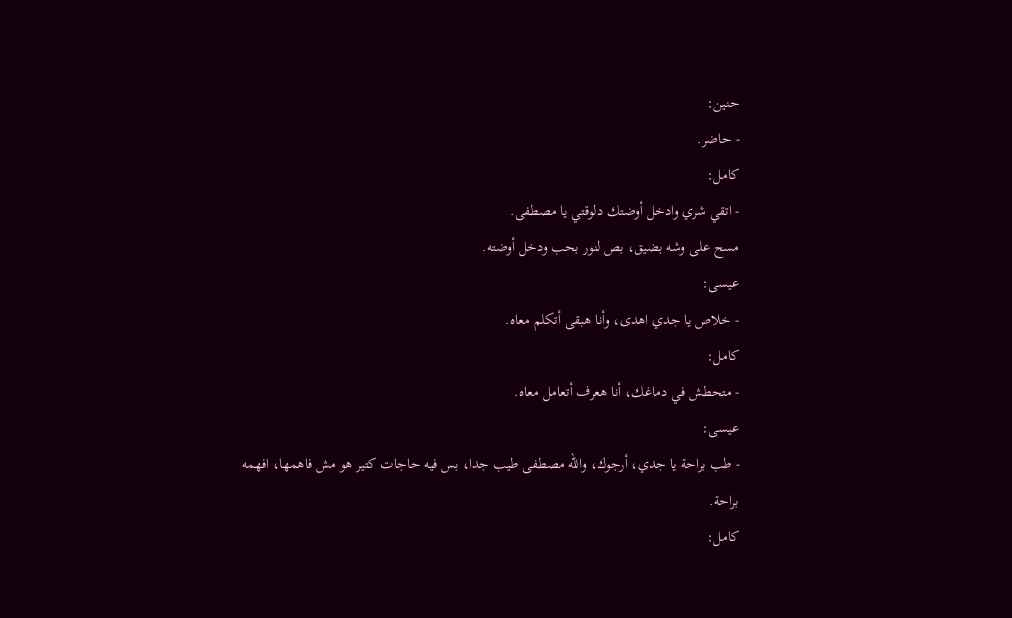حنين:
- حاضر.
كامل:
- اتقي شري وادخل أوضتك دلوقتي يا مصطفى.
مسح على وشه بضيق، بص لنور بحب ودخل أوضته.
عيسى:
- خلاص يا جدي اهدى، وأنا هبقى أتكلم معاه.
كامل:
- متحطش في دماغك، أنا هعرف أتعامل معاه.
عيسى:
- طب براحة يا جدي، أرجوك، والله مصطفى طيب جدا، بس فيه حاجات كتير هو مش فاهمها، افهمه براحة.
كامل: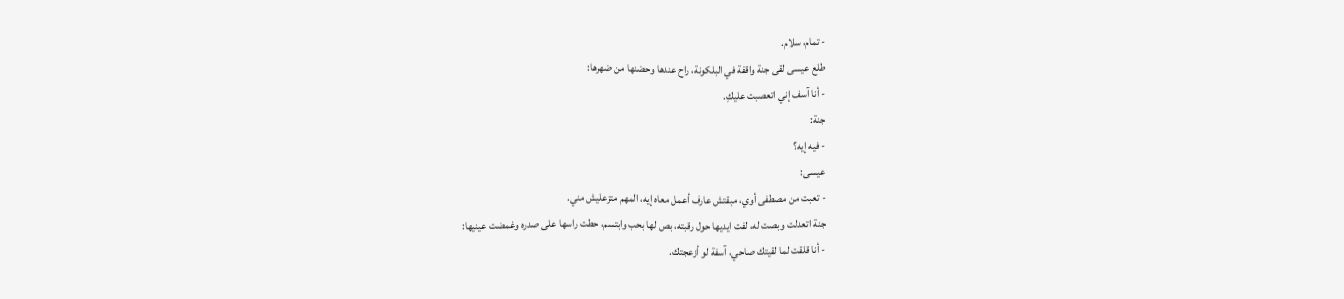- تمام، سلام.
طلع عيسى لقى جنة واقفة في البلكونة، راح عندها وحضنها من ضهرها:
- أنا آسف إني اتعصبت عليكِ.
جنة:
- فيه إيه؟
عيسى:
- تعبت من مصطفى أوي، مبقتش عارف أعمل معاه إيه، المهم متزعليش مني.
جنة اتعدلت وبصت له، لفت ايديها حول رقبته، بص لها بحب وابتسم، حطت راسها على صدره وغمضت عينيها:
- أنا قلقت لما لقيتك صاحي، آسفة لو أزعجتك.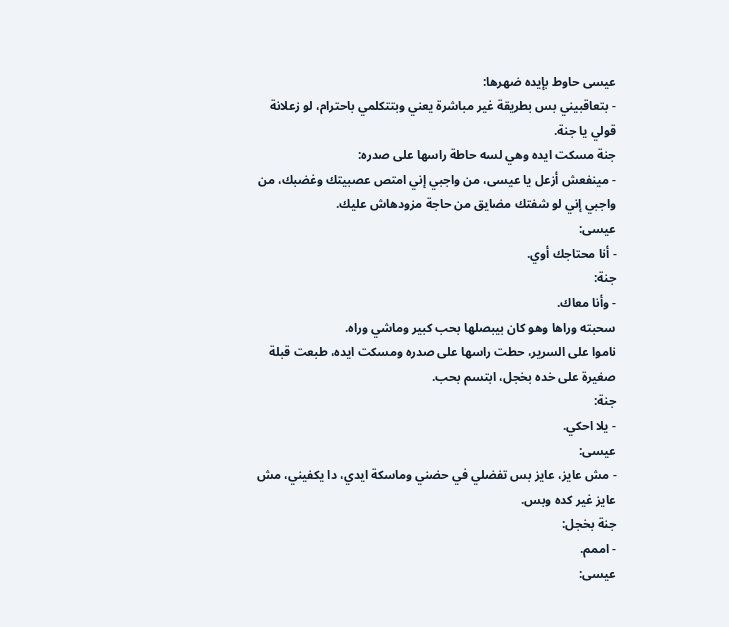عيسى حاوط بإيده ضهرها:
- بتعاقبيني بس بطريقة غير مباشرة يعني وبتتكلمي باحترام، لو زعلانة قولي يا جنة.
جنة مسكت ايده وهي لسه حاطة راسها على صدره:
- مينفعش أزعل يا عيسى، من واجبي إني امتص عصبيتك وغضبك، من واجبي إني لو شفتك مضايق من حاجة مزودهاش عليك.
عيسى:
- أنا محتاجك أوي.
جنة:
- وأنا معاك.
سحبته وراها وهو كان بيبصلها بحب كبير وماشي وراه.
ناموا على السرير، حطت راسها على صدره ومسكت ايده، طبعت قبلة صغيرة على خده بخجل، ابتسم بحب.
جنة:
- يلا احكي.
عيسى:
- مش عايز، عايز بس تفضلي في حضني وماسكة ايدي، دا يكفيني، مش عايز غير كده وبس.
جنة بخجل:
- اممم.
عيسى: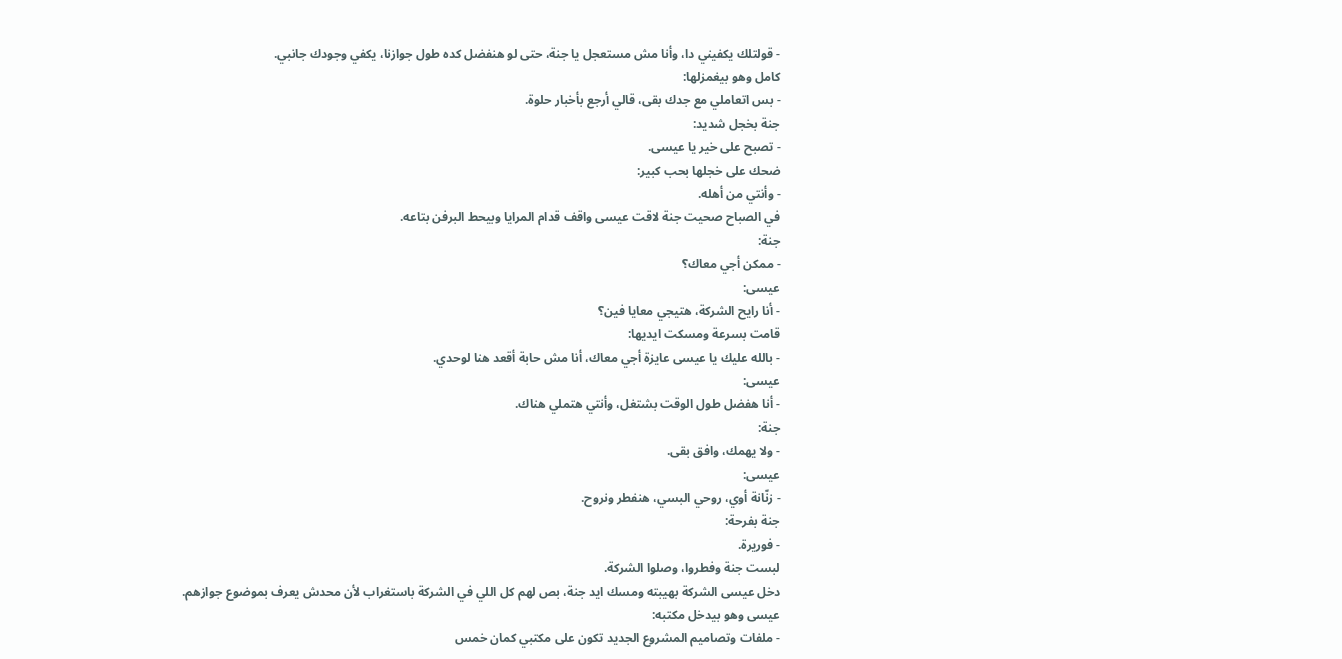- قولتلك يكفيني دا، وأنا مش مستعجل يا جنة، حتى لو هنفضل كده طول جوازنا، يكفي وجودك جانبي.
كامل وهو بيغمزلها:
- بس اتعاملي مع جدك بقى، قالي أرجع بأخبار حلوة.
جنة بخجل شديد:
- تصبح على خير يا عيسى.
ضحك على خجلها بحب كبير:
- وأنتي من أهله.
في الصباح صحيت جنة لاقت عيسى واقف قدام المرايا وبيحط البرفن بتاعه.
جنة:
- ممكن أجي معاك؟
عيسى:
- أنا رايح الشركة، هتيجي معايا فين؟
قامت بسرعة ومسكت ايديها:
- بالله عليك يا عيسى عايزة أجي معاك، أنا مش حابة أقعد هنا لوحدي.
عيسى:
- أنا هفضل طول الوقت بشتغل، وأنتي هتملي هناك.
جنة:
- ولا يهمك، وافق بقى.
عيسى:
- زنّانة أوي، روحي البسي، هنفطر ونروح.
جنة بفرحة:
- فوريرة.
لبست جنة وفطروا، وصلوا الشركة.
دخل عيسى الشركة بهيبته ومسك ايد جنة، بص لهم كل اللي في الشركة باستغراب لأن محدش يعرف بموضوع جوازهم.
عيسى وهو بيدخل مكتبه:
- ملفات وتصاميم المشروع الجديد تكون على مكتبي كمان خمس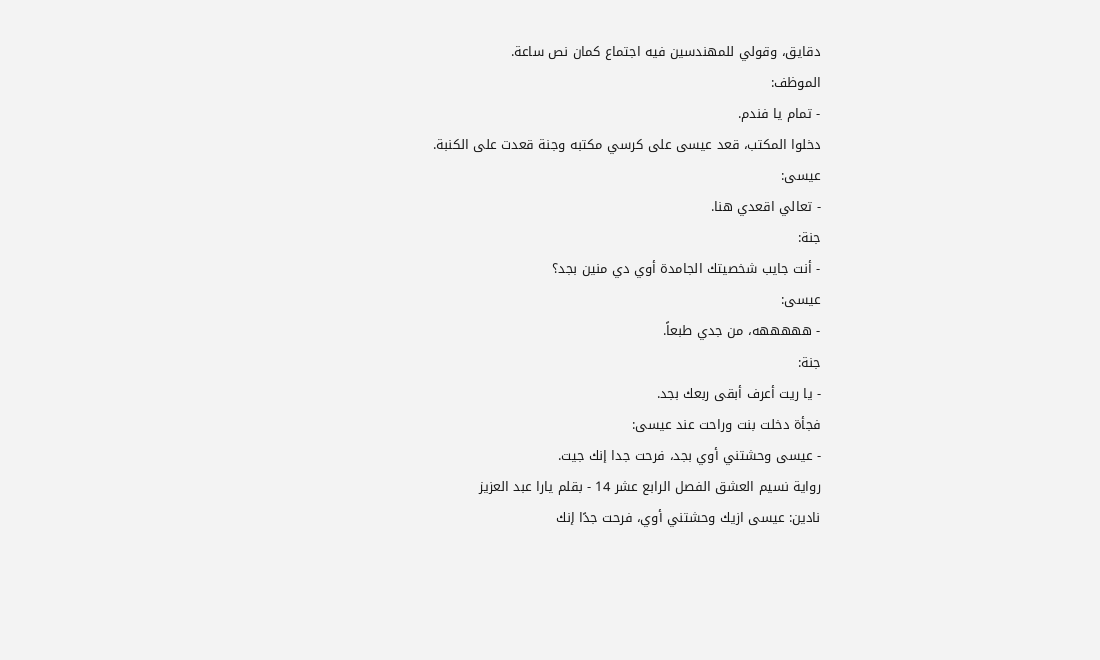دقايق، وقولي للمهندسين فيه اجتماع كمان نص ساعة.
الموظف:
- تمام يا فندم.
دخلوا المكتب، قعد عيسى على كرسي مكتبه وجنة قعدت على الكنبة.
عيسى:
- تعالي اقعدي هنا.
جنة:
- أنت جايب شخصيتك الجامدة أوي دي منين بجد؟
عيسى:
- هههههه، من جدي طبعاً.
جنة:
- يا ريت أعرف أبقى ربعك بجد.
فجأة دخلت بنت وراحت عند عيسى:
- عيسى وحشتني أوي بجد، فرحت جدا إنك جيت.
رواية نسيم العشق الفصل الرابع عشر 14 - بقلم يارا عبد العزيز
نادين: عيسى ازيك وحشتني أوي، فرحت جدًا إنك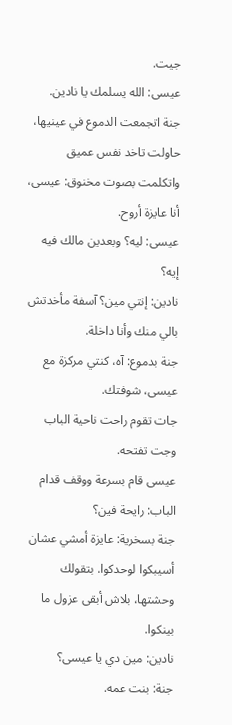جيت.
عيسى: الله يسلمك يا نادين.
جنة اتجمعت الدموع في عينيها، حاولت تاخد نفس عميق واتكلمت بصوت مخنوق: عيسى، أنا عايزة أروح.
عيسى: ليه؟ وبعدين مالك فيه إيه؟
نادين: إنتي مين؟ آسفة مأخدتش بالي منك وأنا داخلة.
جنة بدموع: آه، كنتي مركزة مع عيسى، شوفتك.
جات تقوم راحت ناحية الباب وجت تفتحه.
عيسى قام بسرعة ووقف قدام الباب: رايحة فين؟
جنة بسخرية: عايزة أمشي عشان أسيبكوا لوحدكوا. بتقولك وحشتها، بلاش أبقى عزول ما بينكوا.
نادين: مين دي يا عيسى؟
جنة: بنت عمه.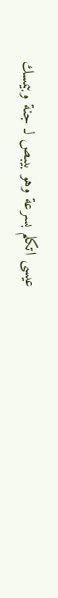عيسى اتكلم بسرعة وهو بيبص لـ جنة وبيمسك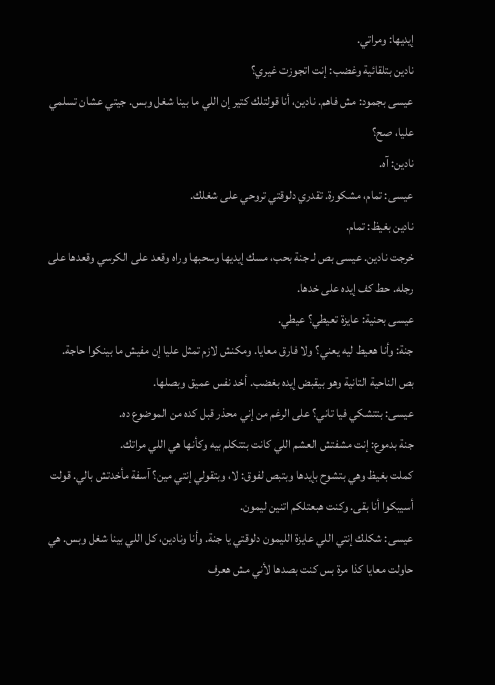إيديها: ومراتي.
نادين بتلقائية وغضب: إنت اتجوزت غيري؟
عيسى بجمود: مش فاهم. نادين، أنا قولتلك كتير إن اللي ما بينا شغل وبس. جيتي عشان تسلمي عليا، صح؟
نادين: آه.
عيسى: تمام، مشكورة. تقدري دلوقتي تروحي على شغلك.
نادين بغيظ: تمام.
خرجت نادين. عيسى بص لـ جنة بحب، مسك إيديها وسحبها وراه وقعد على الكرسي وقعدها على رجله. حط كف إيده على خدها.
عيسى بحنية: عايزة تعيطي؟ عيطي.
جنة: وأنا هعيط ليه يعني؟ ولا فارق معايا. ومكنش لازم تمثل عليا إن مفيش ما بينكوا حاجة.
بص الناحية التانية وهو بيقبض إيده بغضب. أخد نفس عميق وبصلها.
عيسى: بتتشكي فيا تاني؟ على الرغم من إني محذر قبل كده من الموضوع ده.
جنة بدموع: إنت مشفتش العشم اللي كانت بتتكلم بيه وكأنها هي اللي مراتك.
كملت بغيظ وهي بتشوح بإيدها وبتبص لفوق: لا، وبتقولي إنتي مين؟ آسفة مأخدتش بالي. قولت أسيبكوا أنا بقى. وكنت هبعتلكم اتنين ليمون.
عيسى: شكلك إنتي اللي عايزة الليمون دلوقتي يا جنة. وأنا ونادين، كل اللي بينا شغل وبس. هي حاولت معايا كذا مرة بس كنت بصدها لأني مش هعرف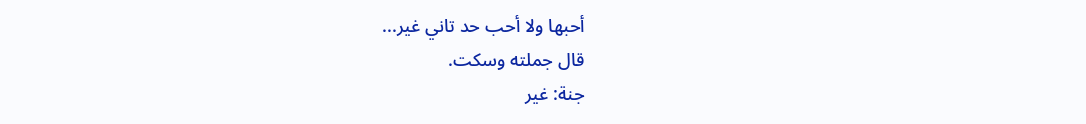أحبها ولا أحب حد تاني غير...
قال جملته وسكت.
جنة: غير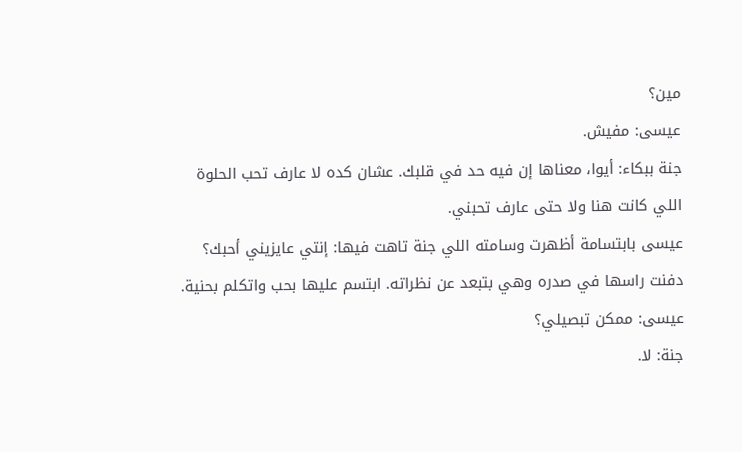مين؟
عيسى: مفيش.
جنة ببكاء: أيوا، معناها إن فيه حد في قلبك. عشان كده لا عارف تحب الحلوة اللي كانت هنا ولا حتى عارف تحبني.
عيسى بابتسامة أظهرت وسامته اللي جنة تاهت فيها: إنتي عايزيني أحبك؟
دفنت راسها في صدره وهي بتبعد عن نظراته. ابتسم عليها بحب واتكلم بحنية.
عيسى: ممكن تبصيلي؟
جنة: لا.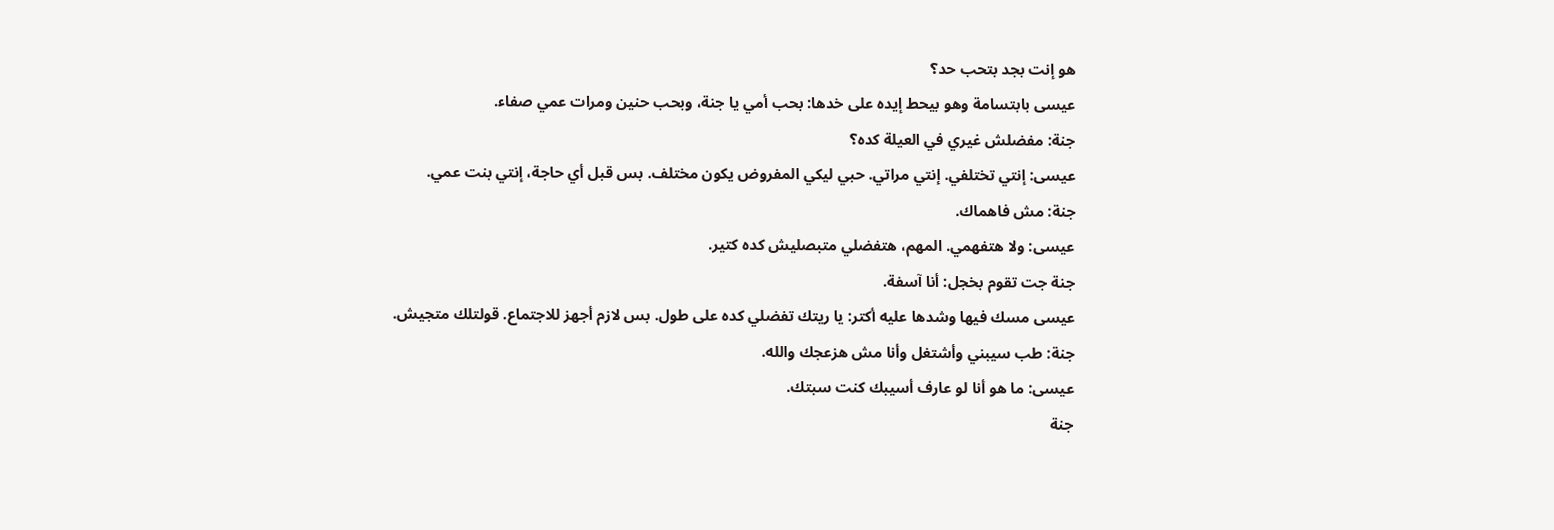هو إنت بجد بتحب حد؟
عيسى بابتسامة وهو بيحط إيده على خدها: بحب أمي يا جنة، وبحب حنين ومرات عمي صفاء.
جنة: مفضلش غيري في العيلة كده؟
عيسى: إنتي تختلفي. إنتي مراتي. حبي ليكي المفروض يكون مختلف. بس قبل أي حاجة، إنتي بنت عمي.
جنة: مش فاهماك.
عيسى: ولا هتفهمي. المهم، هتفضلي متبصليش كده كتير.
جنة جت تقوم بخجل: أنا آسفة.
عيسى مسك فيها وشدها عليه أكتر: يا ريتك تفضلي كده على طول. بس لازم أجهز للاجتماع. قولتلك متجيش.
جنة: طب سيبني وأشتغل وأنا مش هزعجك والله.
عيسى: ما هو أنا لو عارف أسيبك كنت سبتك.
جنة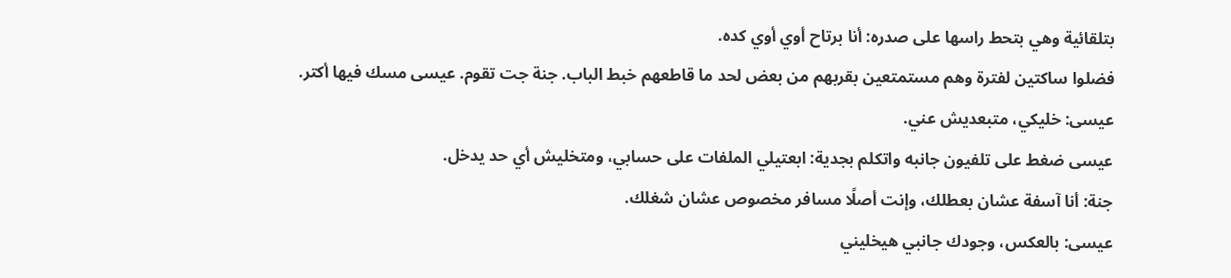بتلقائية وهي بتحط راسها على صدره: أنا برتاح أوي أوي كده.
فضلوا ساكتين لفترة وهم مستمتعين بقربهم من بعض لحد ما قاطعهم خبط الباب. جنة جت تقوم. عيسى مسك فيها أكتر.
عيسى: خليكي، متبعديش عني.
عيسى ضغط على تلفيون جانبه واتكلم بجدية: ابعتيلي الملفات على حسابي، ومتخليش أي حد يدخل.
جنة: أنا آسفة عشان بعطلك، وإنت أصلًا مسافر مخصوص عشان شغلك.
عيسى: بالعكس، وجودك جانبي هيخليني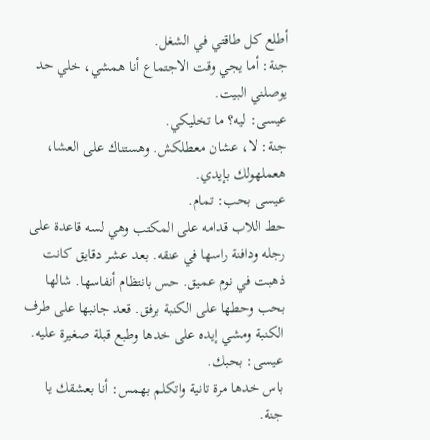أطلع كل طاقتي في الشغل.
جنة: أما يجي وقت الاجتماع أنا همشي، خلي حد يوصلني البيت.
عيسى: ليه؟ ما تخليكي.
جنة: لا، عشان معطلكش. وهستناك على العشا، هعملهولك بإيدي.
عيسى بحب: تمام.
حط اللاب قدامه على المكتب وهي لسه قاعدة على رجله ودافنة راسها في عنقه. بعد عشر دقايق كانت ذهبت في نوم عميق. حس بانتظام أنفاسها. شالها بحب وحطها على الكنبة برفق. قعد جانبها على طرف الكنبة ومشي إيده على خدها وطبع قبلة صغيرة عليه.
عيسى: بحبك.
باس خدها مرة تانية واتكلم بهمس: أنا بعشقك يا جنة.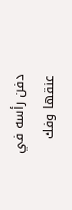دفن رأسه في عنقها وفك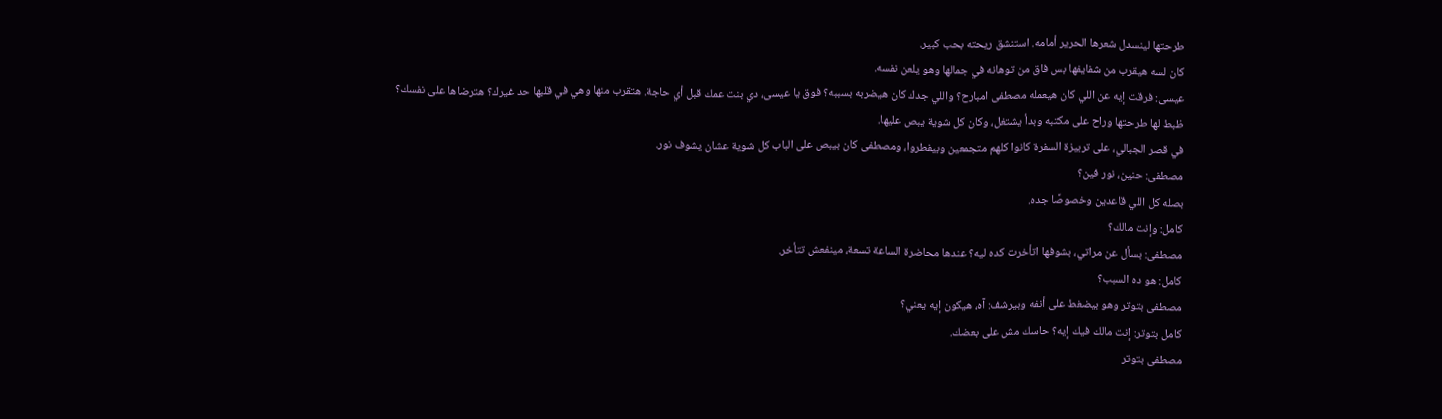طرحتها لينسدل شعرها الحرير أمامه. استنشق ريحته بحب كبير.
كان لسه هيقرب من شفايفها بس فاق من توهانه في جمالها وهو يلعن نفسه.
عيسى: فرقت إيه عن اللي كان هيعمله مصطفى امبارح؟ واللي جدك كان هيضربه بسببه؟ فوق يا عيسى، دي بنت عمك قبل أي حاجة. هتقرب منها وهي في قلبها حد غيرك؟ هترضاها على نفسك؟
ظبط لها طرحتها وراح على مكتبه وبدأ يشتغل، وكان كل شوية يبص عليها.
في قصر الجبالي، على تربيزة السفرة كانوا كلهم متجمعين وبيفطروا، ومصطفى كان بيبص على الباب كل شوية عشان يشوف نور.
مصطفى: حنين، نور فين؟
بصله كل اللي قاعدين وخصوصًا جده.
كامل: وإنت مالك؟
مصطفى: بسأل عن مراتي، بشوفها اتأخرت كده ليه؟ عندها محاضرة الساعة تسعة، مينفعش تتأخر.
كامل: هو ده السبب؟
مصطفى بتوتر وهو بيضغط على أنفه وبيرشف: آه، هيكون إيه يعني؟
كامل بتوتر: إنت مالك فيك إيه؟ حاسك مش على بعضك.
مصطفى بتوتر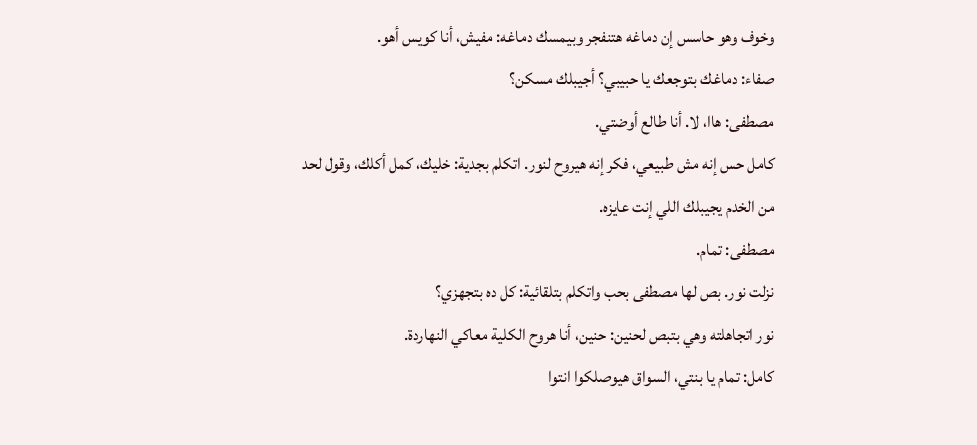وخوف وهو حاسس إن دماغه هتنفجر وبيمسك دماغه: مفيش، أنا كويس أهو.
صفاء: دماغك بتوجعك يا حبيبي؟ أجيبلك مسكن؟
مصطفى: هاا، لا. أنا طالع أوضتي.
كامل حس إنه مش طبيعي، فكر إنه هيروح لنور. اتكلم بجدية: خليك، كمل أكلك، وقول لحد من الخدم يجيبلك اللي إنت عايزه.
مصطفى: تمام.
نزلت نور. بص لها مصطفى بحب واتكلم بتلقائية: كل ده بتجهزي؟
نور اتجاهلته وهي بتبص لحنين: حنين، أنا هروح الكلية معاكي النهاردة.
كامل: تمام يا بنتي، السواق هيوصلكوا انتوا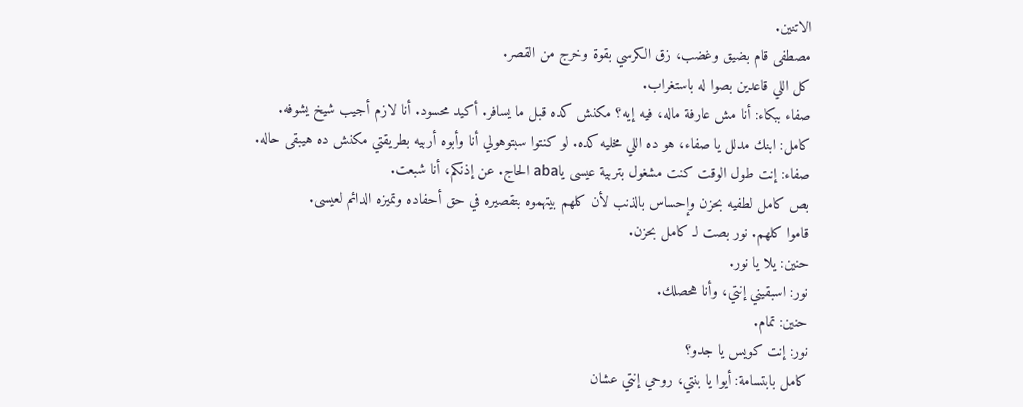الاتنين.
مصطفى قام بضيق وغضب، زق الكرسي بقوة وخرج من القصر.
كل اللي قاعدين بصوا له باستغراب.
صفاء ببكاء: أنا مش عارفة ماله، فيه إيه؟ مكنش كده قبل ما يسافر. أكيد محسود. أنا لازم أجيب شيخ يشوفه.
كامل: ابنك مدلل يا صفاء، هو ده اللي مخليه كده. لو كنتوا سبتوهولي أنا وأبوه أربيه بطريقتي مكنش ده هيبقى حاله.
صفاء: إنت طول الوقت كنت مشغول بتربية عيسى ياaba الحاج. عن إذنكم، أنا شبعت.
بص كامل لطفيه بحزن وإحساس بالذنب لأن كلهم بيتهموه بتقصيره في حق أحفاده وتميزه الدائم لعيسى.
قاموا كلهم. نور بصت لـ كامل بحزن.
حنين: يلا يا نور.
نور: اسبقيني إنتي، وأنا هحصلك.
حنين: تمام.
نور: إنت كويس يا جدو؟
كامل بابتسامة: أيوا يا بنتي، روحي إنتي عشان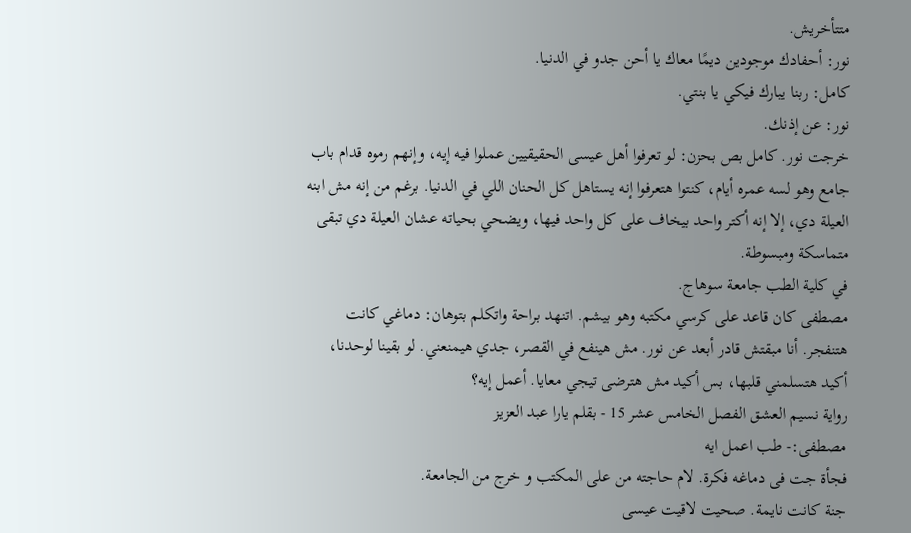متتأخريش.
نور: أحفادك موجودين ديمًا معاك يا أحن جدو في الدنيا.
كامل: ربنا يبارك فيكي يا بنتي.
نور: عن إذنك.
خرجت نور. كامل بص بحزن: لو تعرفوا أهل عيسى الحقيقيين عملوا فيه إيه، وإنهم رموه قدام باب جامع وهو لسه عمره أيام، كنتوا هتعرفوا إنه يستاهل كل الحنان اللي في الدنيا. برغم من إنه مش ابنه العيلة دي، إلا إنه أكتر واحد بيخاف على كل واحد فيها، ويضحي بحياته عشان العيلة دي تبقى متماسكة ومبسوطة.
في كلية الطب جامعة سوهاج.
مصطفى كان قاعد على كرسي مكتبه وهو بيشم. اتنهد براحة واتكلم بتوهان: دماغي كانت هتنفجر. أنا مبقتش قادر أبعد عن نور. مش هينفع في القصر، جدي هيمنعني. لو بقينا لوحدنا، أكيد هتسلمني قلبها، بس أكيد مش هترضى تيجي معايا. أعمل إيه؟
رواية نسيم العشق الفصل الخامس عشر 15 - بقلم يارا عبد العزيز
مصطفى:- طب اعمل ايه
فجأة جت فى دماغه فكرة. لام حاجته من على المكتب و خرج من الجامعة.
جنة كانت نايمة. صحيت لاقيت عيسى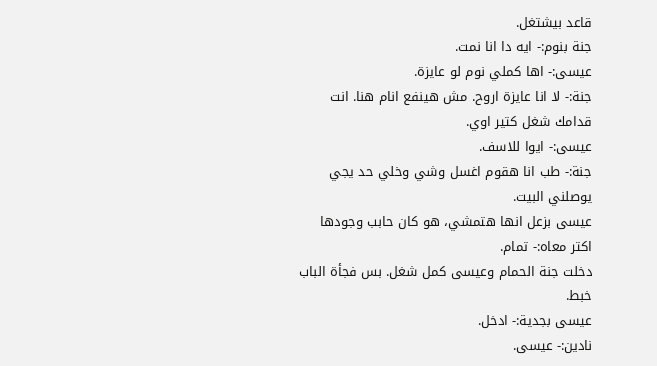قاعد بيشتغل.
جنة بنوم:- ايه دا انا نمت.
عيسى:- اها كملي نوم لو عايزة.
جنة:- لا انا عايزة اروح. مش هينفع انام هنا. انت قدامك شغل كتير اوي.
عيسى:- ايوا للاسف.
جنة:- طب انا هقوم اغسل وشي وخلي حد يجي يوصلني البيت.
عيسى بزعل انها هتمشي، هو كان حابب وجودها اكتر معاه:- تمام.
دخلت جنة الحمام وعيسى كمل شغل. بس فجأة الباب خبط.
عيسى بجدية:- ادخل.
نادين:- عيسى.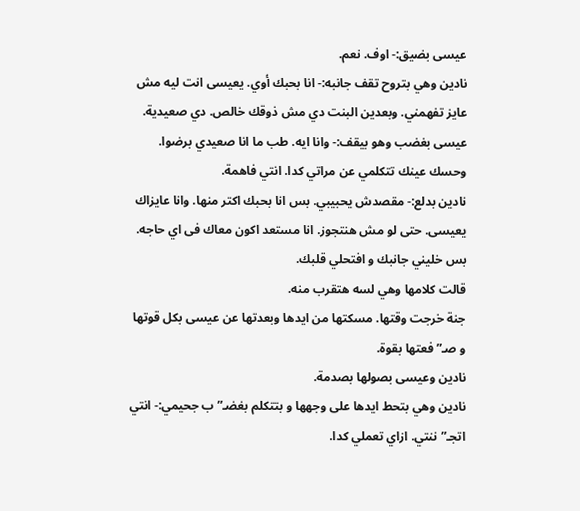عيسى بضيق:- اوف. نعم.
نادين وهي بتروح تقف جانبه:- انا بحبك أوي. يعيسى انت ليه مش عايز تفهمني. وبعدين البنت دي مش ذوقك خالص. دي صعيدية.
عيسى بغضب وهو بيقف:- وانا ايه. طب ما انا صعيدي برضوا. وحسك عينك تتكلمي عن مراتي كدا. انتي فاهمة.
نادين بدلع:- مقصدش يحبيبي. بس انا بحبك اكتر منها. وانا عايزاك يعيسى. حتى لو مش هنتجوز. انا مستعد اكون معاك فى اي حاجه. بس خليني جانبك و افتحلي قلبك.
قالت كلامها وهي لسه هتقرب منه.
جنة خرجت وقتها. مسكتها من ايدها وبعدتها عن عيسى بكل قوتها و صـ”فعتها بقوة.
نادين وعيسى بصولها بصدمة.
نادين وهي بتحط ايدها على وجهها و بتتكلم بغضـ”ب جحيمي:- انتي اتجـ”ننتي. ازاي تعملي كدا.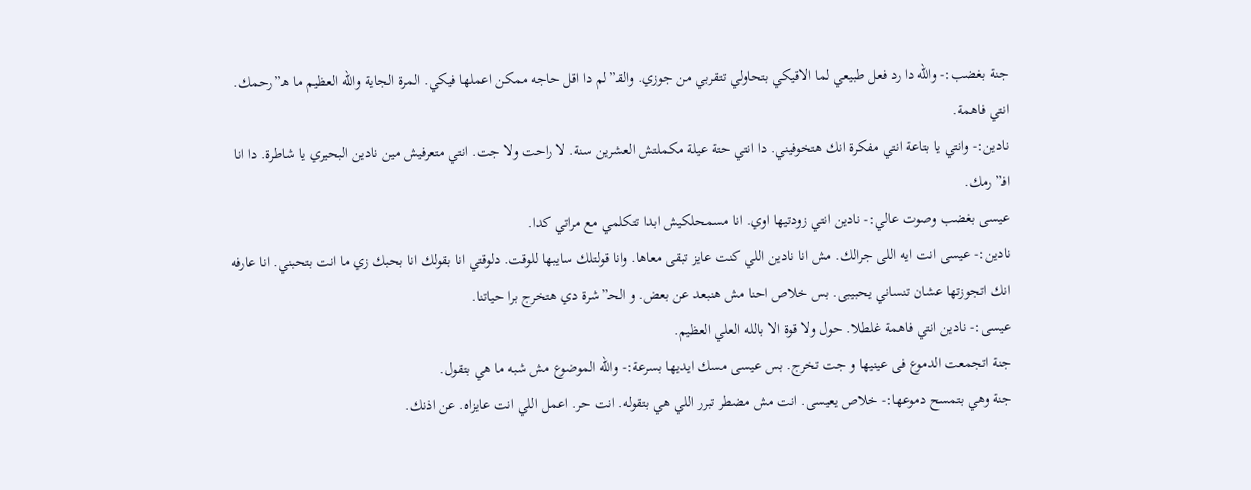جنة بغضب:- والله دا رد فعل طبيعي لما الاقيكي بتحاولي تتقربي من جوزي. والقـ”لم دا اقل حاجه ممكن اعملها فيكي. المرة الجاية والله العظيم ما هـ”رحمك. انتي فاهمة.
نادين:- وانتي يا بتاعة انتي مفكرة انك هتخوفيني. دا انتي حتة عيلة مكملتش العشرين سنة. لا راحت ولا جت. انتي متعرفيش مين نادين البحيري يا شاطرة. دا انا افـ”رمك.
عيسى بغضب وصوت عالي:- نادين انتي زودتيها اوي. انا مسمحلكيش ابدا تتكلمي مع مراتي كدا.
نادين:- عيسى انت ايه اللى جرالك. مش انا نادين اللي كنت عايز تبقى معاها. وانا قولتلك سايبها للوقت. دلوقتي انا بقولك انا بحبك زي ما انت بتحبني. انا عارفه انك اتجوزتها عشان تنساني يحبيبى. بس خلاص احنا مش هنبعد عن بعض. و الحـ”شرة دي هتخرج برا حياتنا.
عيسى:- نادين انتي فاهمة غلطلا. حول ولا قوة الا بالله العلي العظيم.
جنة اتجمعت الدموع فى عينيها و جت تخرج. بس عيسى مسك ايديها بسرعة:- والله الموضوع مش شبه ما هي بتقول.
جنة وهي بتمسح دموعها:- خلاص يعيسى. انت مش مضطر تبرر اللي هي بتقوله. انت حر. اعمل اللي انت عايزاه. عن اذنك.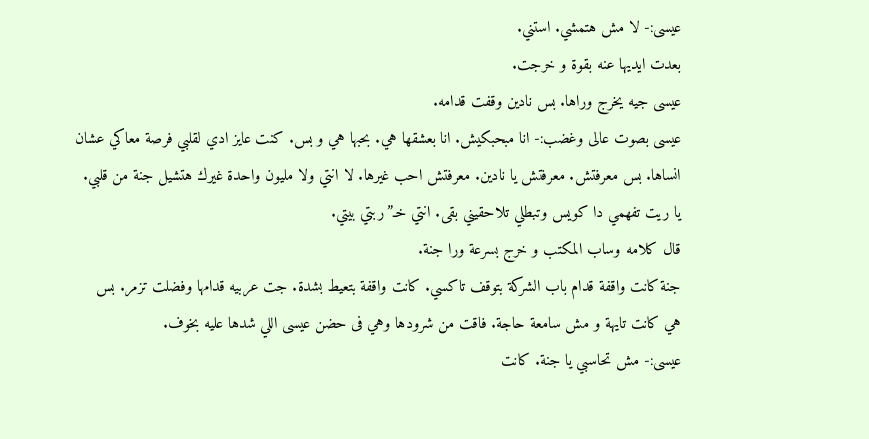عيسى:- لا مش هتمشي. استني.
بعدت ايديها عنه بقوة و خرجت.
عيسى جيه يخرج وراها. بس نادين وقفت قدامه.
عيسى بصوت عالى وغضب:- انا مبحبكيش. انا بعشقها هي. بحبها هي و بس. كنت عايز ادي لقلبي فرصة معاكي عشان انساها. بس معرفتش. معرفتش يا نادين. معرفتش احب غيرها. لا انتي ولا مليون واحدة غيرك هتشيل جنة من قلبي. يا ريت تفهمي دا كويس وتبطلي تلاحقيني بقى. انتي خـ”ربتي بيتي.
قال كلامه وساب المكتب و خرج بسرعة ورا جنة.
جنة كانت واقفة قدام باب الشركة بتوقف تاكسي. كانت واقفة بتعيط بشدة. جت عربيه قدامها وفضلت تزمر. بس هي كانت تايهة و مش سامعة حاجة. فاقت من شرودها وهي فى حضن عيسى اللي شدها عليه بخوف.
عيسى:- مش تحاسبي يا جنة. كانت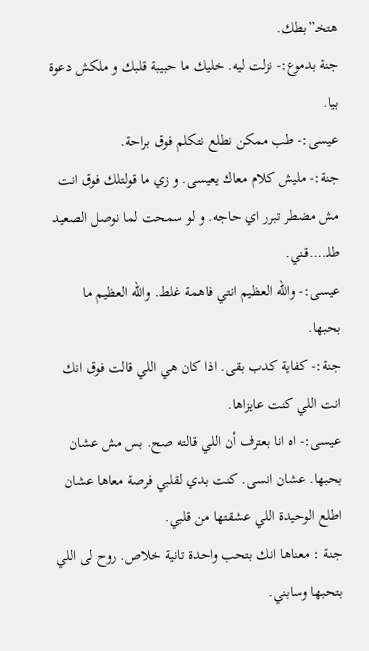هتخـ”بطك.
جنة بدموع:- نزلت ليه. خليك ما حبيبة قلبك و ملكش دعوة بيا.
عيسى:- طب ممكن نطلع نتكلم فوق براحة.
جنة:- مليش كلام معاك يعيسى. و زي ما قولتلك فوق انت مش مضطر تبرر اي حاجه. و لو سمحت لما نوصل الصعيد طلـ….قـني.
عيسى:- والله العظيم انتي فاهمة غلط. والله العظيم ما بحبها.
جنة:- كفاية كدب بقى. اذا كان هي اللي قالت فوق انك انت اللي كنت عايزاها.
عيسى:- اه انا بعترف أن اللي قالته صح. بس مش عشان بحبها. عشان انسى. كنت بدي لقلبي فرصة معاها عشان اطلع الوحيدة اللي عشقتها من قلبي.
جنة : معناها انك بتحب واحدة تانية خلاص. روح لى اللي بتحبها وسابني.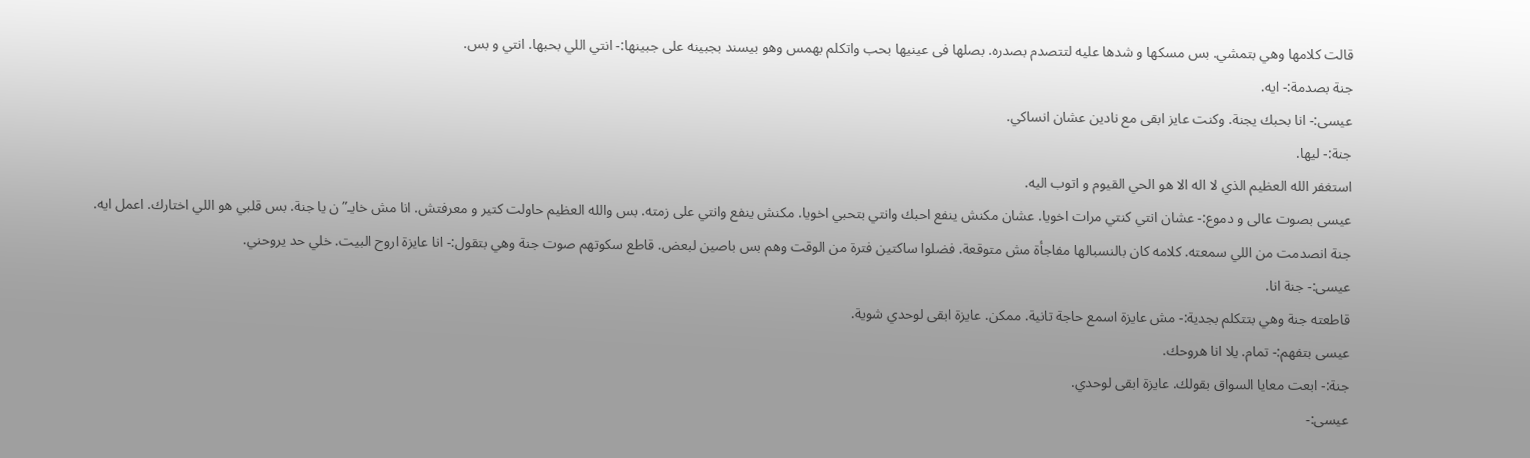قالت كلامها وهي بتمشي. بس مسكها و شدها عليه لتتصدم بصدره. بصلها فى عينيها بحب واتكلم بهمس وهو بيسند بجبينه على جبينها:- انتي اللي بحبها. انتي و بس.
جنة بصدمة:- ايه.
عيسى:- انا بحبك يجنة. وكنت عايز ابقى مع نادين عشان انساكي.
جنة:- ليها.
استغفر الله العظيم الذي لا اله الا هو الحي القيوم و اتوب اليه.
عيسى بصوت عالى و دموع:- عشان انتي كنتي مرات اخويا. عشان مكنش ينفع احبك وانتي بتحبي اخويا. مكنش ينفع وانتي على زمته. بس والله العظيم حاولت كتير و معرفتش. انا مش خايـ”ن يا جنة. بس قلبي هو اللي اختارك. اعمل ايه.
جنة انصدمت من اللي سمعته. كلامه كان بالنسبالها مفاجأة مش متوقعة. فضلوا ساكتين فترة من الوقت وهم بس باصين لبعض. قاطع سكوتهم صوت جنة وهي بتقول:- انا عايزة اروح البيت. خلي حد يروحني.
عيسى:- جنة انا.
قاطعته جنة وهي بتتكلم بجدية:- مش عايزة اسمع حاجة تانية. ممكن. عايزة ابقى لوحدي شوية.
عيسى بتفهم:- تمام. يلا انا هروحك.
جنة:- ابعت معايا السواق بقولك. عايزة ابقى لوحدي.
عيسى:-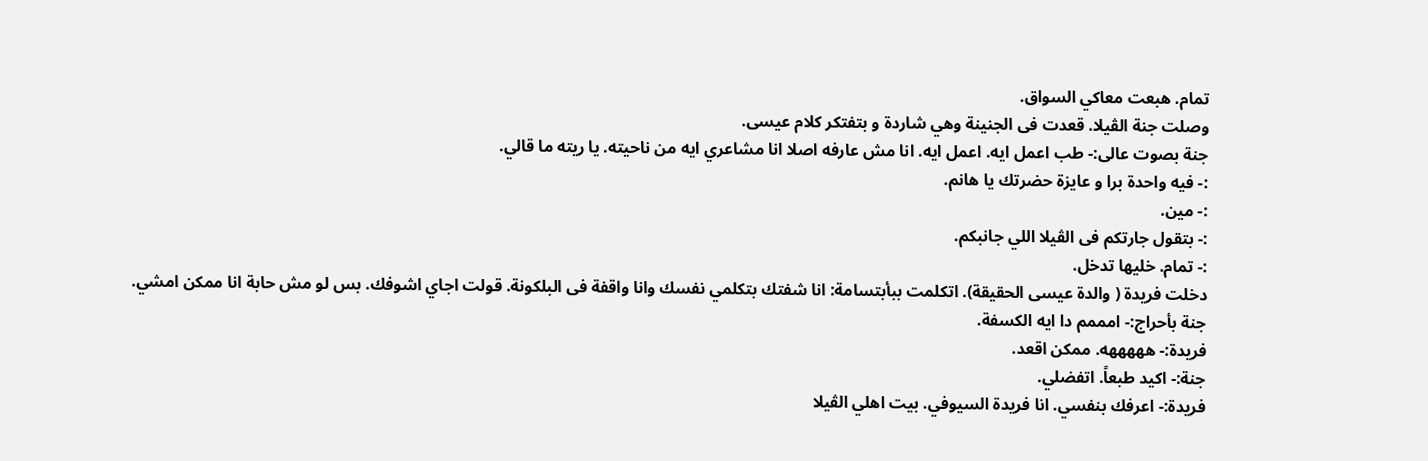تمام. هبعت معاكي السواق.
وصلت جنة الڤيلا. قعدت فى الجنينة وهي شاردة و بتفتكر كلام عيسى.
جنة بصوت عالى:- طب اعمل ايه. اعمل ايه. انا مش عارفه اصلا انا مشاعري ايه من ناحيته. يا ريته ما قالي.
:- فيه واحدة برا و عايزة حضرتك يا هانم.
:- مين.
:- بتقول جارتكم فى الڤيلا اللي جانبكم.
:- تمام. خليها تدخل.
دخلت فريدة ( والدة عيسى الحقيقة). اتكلمت ببأبتسامة: انا شفتك بتكلمي نفسك وانا واقفة فى البلكونة. قولت اجاي اشوفك. بس لو مش حابة انا ممكن امشي.
جنة بأحراج:- امممم دا ايه الكسفة.
فريدة:- هههههه. ممكن اقعد.
جنة:- اكيد طبعاً. اتفضلي.
فريدة:- اعرفك بنفسي. انا فريدة السيوفي. بيت اهلي الڤيلا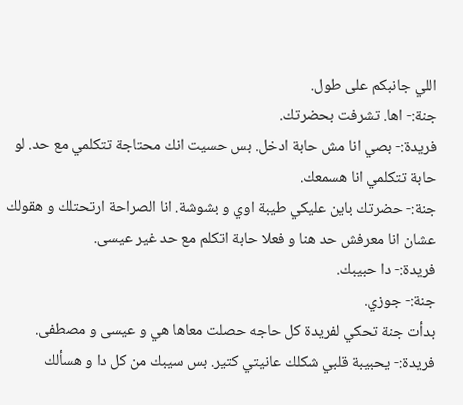اللي جانبكم على طول.
جنة:- اها. تشرفت بحضرتك.
فريدة:- بصي انا مش حابة ادخل. بس حسيت انك محتاجة تتكلمي مع حد. لو حابة تتكلمي انا هسمعك.
جنة:- حضرتك باين عليكي طيبة اوي و بشوشة. انا الصراحة ارتحتلك و هقولك عشان انا معرفش حد هنا و فعلا حابة اتكلم مع حد غير عيسى.
فريدة:- دا حبيبك.
جنة:- جوزي.
بدأت جنة تحكي لفريدة كل حاجه حصلت معاها هي و عيسى و مصطفى.
فريدة:- يحبيبة قلبي شكلك عانيتي كتير. بس سيبك من كل دا و هسألك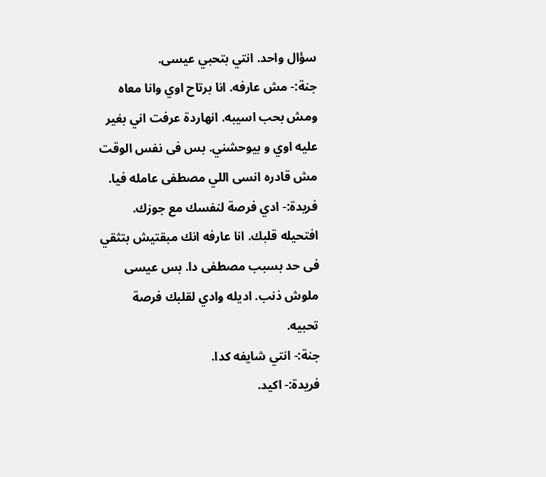سؤال واحد. انتي بتحبي عيسى.
جنة:- مش عارفه. انا برتاح اوي وانا معاه ومش بحب اسيبه. انهاردة عرفت اني بغير عليه اوي و بيوحشني. بس فى نفس الوقت مش قادره انسى اللي مصطفى عامله فيا.
فريدة:- ادي فرصة لنفسك مع جوزك. افتحيله قلبك. انا عارفه انك مبقتيش بتثقي فى حد بسبب مصطفى دا. بس عيسى ملوش ذنب. اديله وادي لقلبك فرصة تحبيه.
جنة:- انتي شايفه كدا.
فريدة:- اكيد.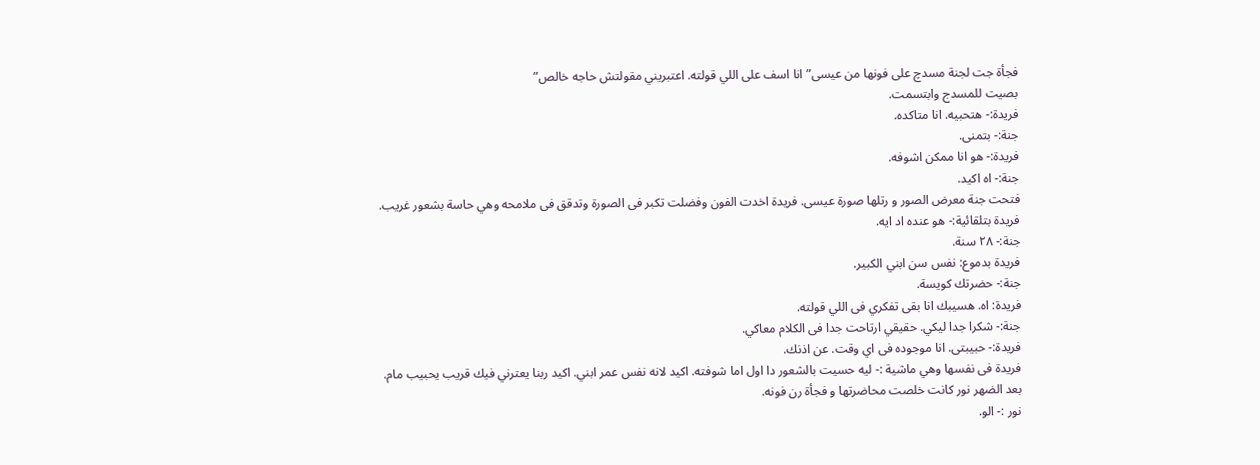فجأة جت لجنة مسدچ على فونها من عيسى” انا اسف على اللي قولته. اعتبريني مقولتش حاجه خالص”
بصيت للمسدج وابتسمت.
فريدة:- هتحبيه. انا متاكده.
جنة:- بتمنى.
فريدة:- هو انا ممكن اشوفه.
جنة:- اه اكيد.
فتحت جنة معرض الصور و رتلها صورة عيسى. فريدة اخدت الفون وفضلت تكبر فى الصورة وتدقق فى ملامحه وهي حاسة بشعور غريب.
فريدة بتلقائية:- هو عنده اد ايه.
جنة:- ٢٨ سنة.
فريدة بدموع: نفس سن ابني الكبير.
جنة:- حضرتك كويسة.
فريدة: اه. هسيبك انا بقى تفكري فى اللي قولته.
جنة:- شكرا جدا ليكي. حقيقي ارتاحت جدا فى الكلام معاكي.
فريدة:- حبيبتى. انا موجوده فى اي وقت. عن اذنك.
فريدة فى نفسها وهي ماشية :- ليه حسيت بالشعور دا اول اما شوفته. اكيد لانه نفس عمر ابني. اكيد ربنا يعترني فيك قريب يحبيب مام.
بعد الضهر نور كانت خلصت محاضرتها و فجأة رن فونه.
نور :- الو.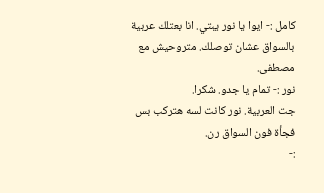كامل :- ايوا يا نور يبتي. انا بعتلك عربية بالسواق عشان توصلك. متروحيش مع مصطفى.
نور :- تمام يا جدو. شكرا.
جت العربية. نور كانت لسه هتركب بس فجأة فون السواق رن.
:-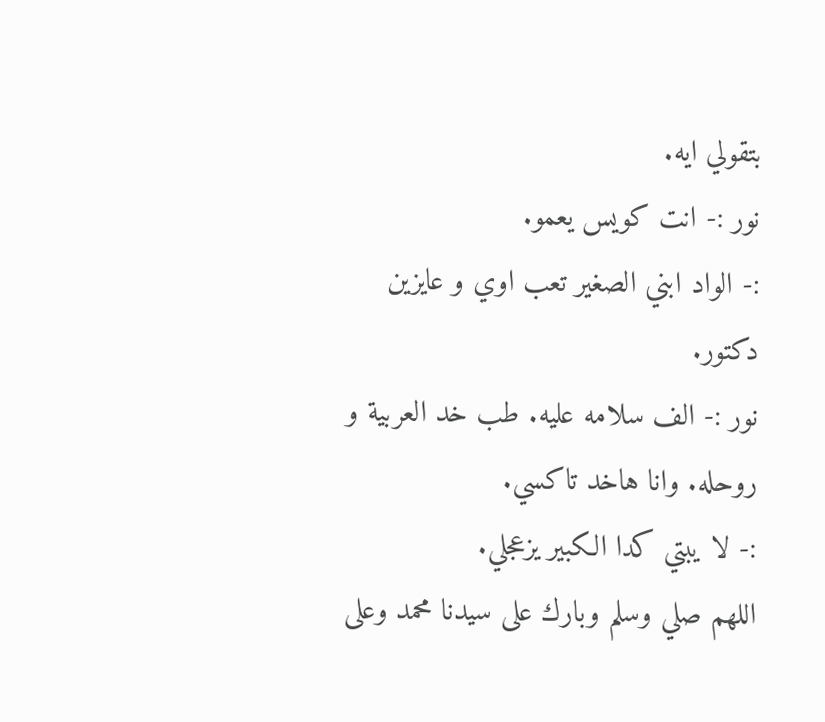بتقولي ايه.
نور :- انت كويس يعمو.
:- الواد ابني الصغير تعب اوي و عايزين دكتور.
نور :- الف سلامه عليه. طب خد العربية و روحله. وانا هاخد تاكسي.
:- لا يبتي كدا الكبير يزعجلي.
اللهم صلي وسلم وبارك على سيدنا محمد وعلى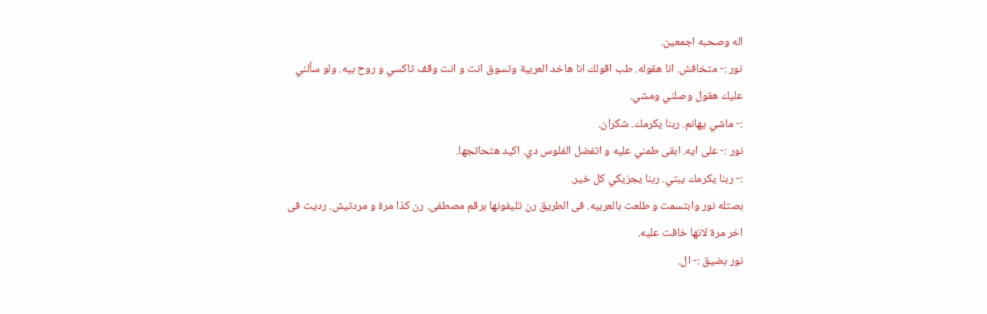اله وصحبه اجمعين.
نور :- متخافش. انا هقوله. طب اقولك انا هاخد العربية وتسوق انت و انت وقف تاكسي و روح بيه. ولو سألني عليك هقول وصلني ومشي.
:- ماشي يهانم. ربنا يكرمك. شكران.
نور :- على ايه. ابقى طمني عليه و اتفضل الفلوس دي. اكيد هتحاتجها.
:- ربنا يكرمك يبتي. ربنا يجزيكي كل خير.
بصتله نور وابتسمت و طلعت بالعربيه. فى الطريق رن تليفونها برقم مصطفى. رن كذا مرة و مردتيش. رديت فى اخر مرة لانها خافت عليه.
نور بضيق :- ال.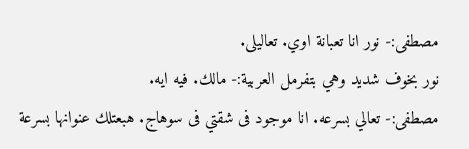مصطفى:- نور انا تعبانة اوي. تعاليلى.
نور بخوف شديد وهي بتفرمل العربية:- مالك. فيه ايه.
مصطفى:- تعالي بسرعه. انا موجود فى شقتي فى سوهاج. هبعتلك عنوانها بسرعة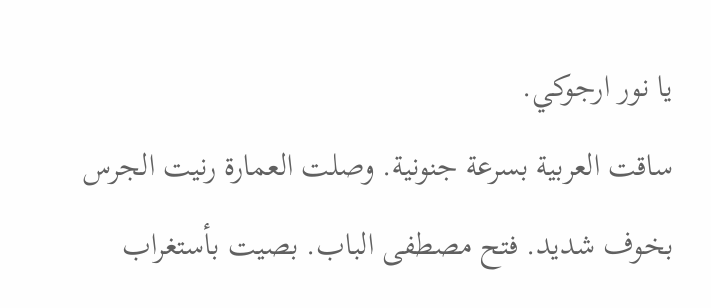يا نور ارجوكي.
ساقت العربية بسرعة جنونية. وصلت العمارة رنيت الجرس بخوف شديد. فتح مصطفى الباب. بصيت بأستغراب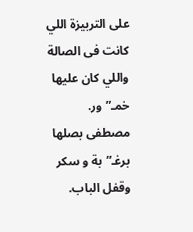على التربيزة اللي كانت فى الصالة واللي كان عليها خمـ”ور. مصطفى بصلها برغـ”بة و سكر وقفل الباب.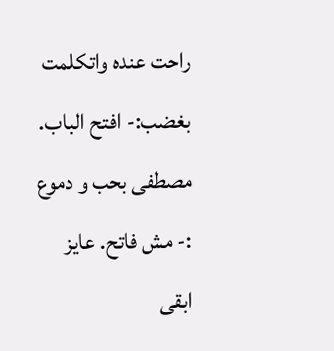راحت عنده واتكلمت بغضب:- افتح الباب.
مصطفى بحب و دموع :- مش فاتح. عايز ابقى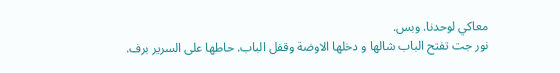معاكي لوحدنا. وبس.
نور جت تفتح الباب شالها و دخلها الاوضة وقفل الباب. حاطها على السرير برف.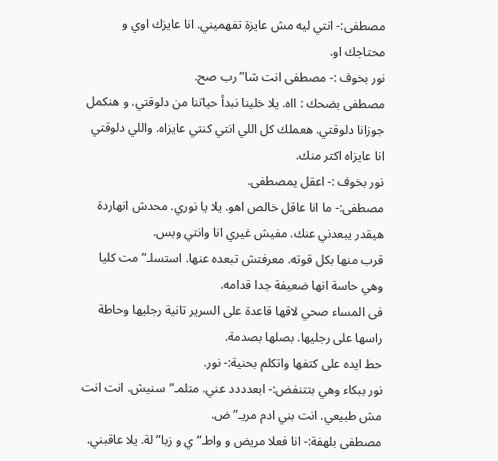مصطفى:- انتي ليه مش عايزة تفهميني. انا عايزك اوي و محتاجك او.
نور بخوف :- مصطفى انت شا”رب صح.
مصطفى بضحك : ااه. يلا خلينا نبدأ حياتنا من دلوقتي. و هنكمل جوزانا دلوقتي. هعملك كل اللي انتي كنتي عايزاه. واللي دلوقتي انا عايزاه اكتر منك.
نور بخوف :- اعقل يمصطفى.
مصطفى:- ما انا عاقل خالص اهو. يلا يا نوري. محدش انهاردة هيقدر يبعدني عنك. مفيش غيري انا وانتي وبس.
قرب منها بكل قوته. معرفتش تبعده عنها. استسلـ”مت كليا وهي حاسة انها ضعيفة جدا قدامه.
فى المساء صحي لاقها قاعدة على السرير تانية رجليها وحاطة راسها على رجليها. بصلها بصدمة.
حط ايده على كتفها واتكلم بحنية:- نور.
نور ببكاء وهي بتتنفض:- ابعدددد عني. متلمـ”سنيش. انت انت مش طبيعي. انت بني ادم مريـ”ض.
مصطفى بلهفة:- انا فعلا مريض و واطـ”ي و زبا”لة. يلا عاقبني.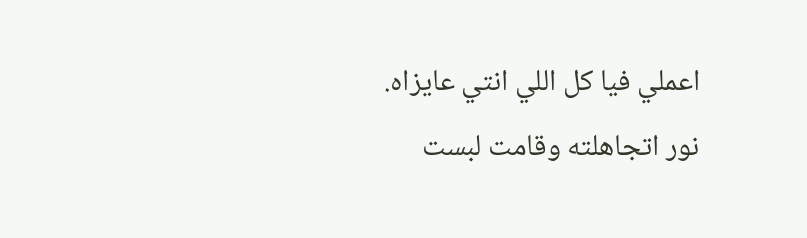اعملي فيا كل اللي انتي عايزاه.
نور اتجاهلته وقامت لبست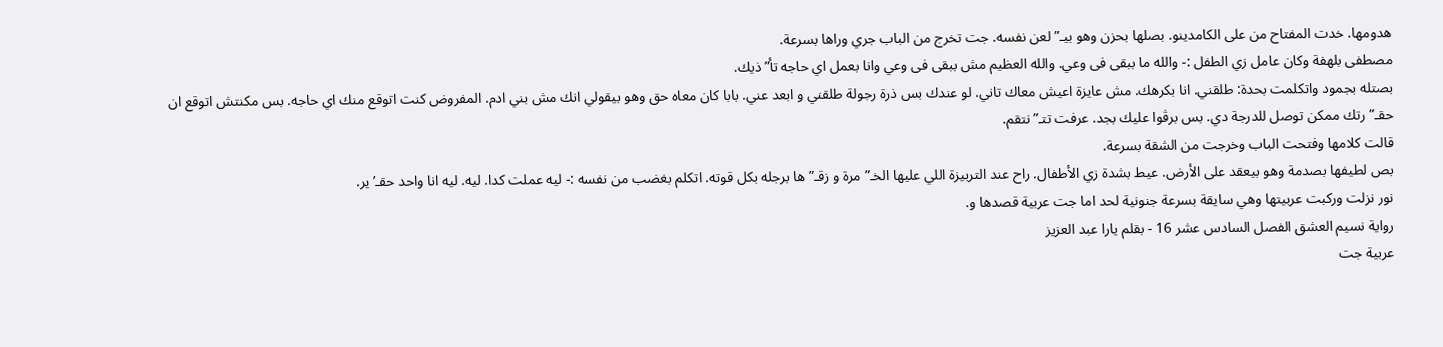هدومها. خدت المفتاح من على الكامدينو. بصلها بحزن وهو بيـ”لعن نفسه. جت تخرج من الباب جري وراها بسرعة.
مصطفى بلهفة وكان عامل زي الطفل :- والله ما ببقى فى وعي. والله العظيم مش ببقى فى وعي وانا بعمل اي حاجه تأ”ذيك.
بصتله بجمود واتكلمت بحدة: طلقني. انا بكرهك. مش عايزة اعيش معاك تاني. لو عندك بس ذرة رجولة طلقني و ابعد عني. بابا كان معاه حق وهو بيقولي انك مش بني ادم. المفروض كنت اتوقع منك اي حاجه. بس مكنتش اتوقع ان حقـ”رتك ممكن توصل للدرجة دي. بس برڤوا عليك بجد. عرفت تتـ”نتقم.
قالت كلامها وفتحت الباب وخرجت من الشقة بسرعة.
بص لطيفها بصدمة وهو بيعقد على الأرض. عيط بشدة زي الأطفال. راح عند التربيزة اللي عليها الخـ”مرة و زقـ”ها برجله بكل قوته. اتكلم بغضب من نفسه :- ليه عملت كدا. ليه. ليه انا واحد حقـ’ير.
نور نزلت وركبت عربيتها وهي سايقة بسرعة جنونية لحد اما جت عربية قصدها و.
رواية نسيم العشق الفصل السادس عشر 16 - بقلم يارا عبد العزيز
عربية جت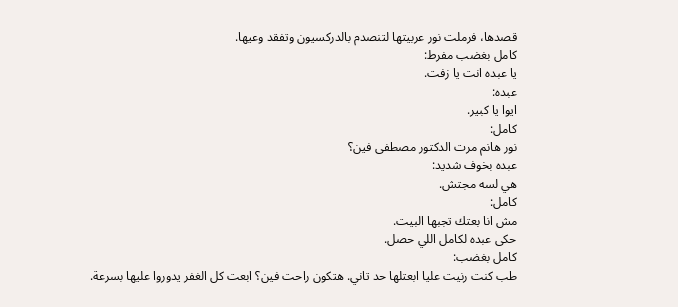قصدها، فرملت نور عربيتها لتنصدم بالدركسيون وتفقد وعيها.
كامل بغضب مفرط:
يا عبده انت يا زفت.
عبده:
ايوا يا كبير.
كامل:
نور هانم مرت الدكتور مصطفى فين؟
عبده بخوف شديد:
هي لسه مجتش.
كامل:
مش انا بعتك تجبها البيت.
حكى عبده لكامل اللي حصل.
كامل بغضب:
طب كنت رنيت عليا ابعتلها حد تاني. هتكون راحت فين؟ ابعت كل الغفر يدوروا عليها بسرعة.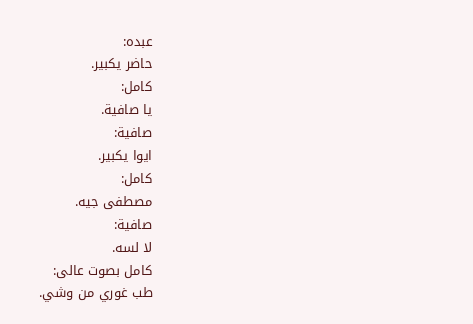عبده:
حاضر يكبير.
كامل:
يا صافية.
صافية:
ايوا يكبير.
كامل:
مصطفى جيه.
صافية:
لا لسه.
كامل بصوت عالى:
طب غوري من وشي.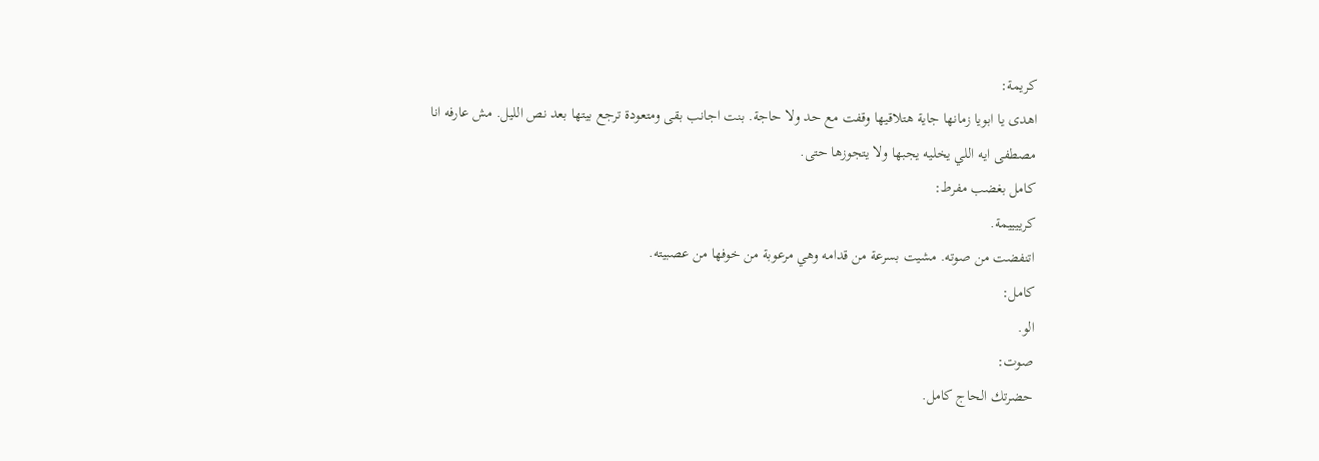كريمة:
اهدى يا ابويا زمانها جاية هتلاقيها وقفت مع حد ولا حاجة. بنت اجانب بقى ومتعودة ترجع بيتها بعد نص الليل. مش عارفه انا مصطفى ايه اللي يخليه يجبها ولا يتجوزها حتى.
كامل بغضب مفرط:
كرييييمة.
اتنفضت من صوته. مشيت بسرعة من قدامه وهي مرعوبة من خوفها من عصبيته.
كامل:
الو.
صوت:
حضرتك الحاج كامل.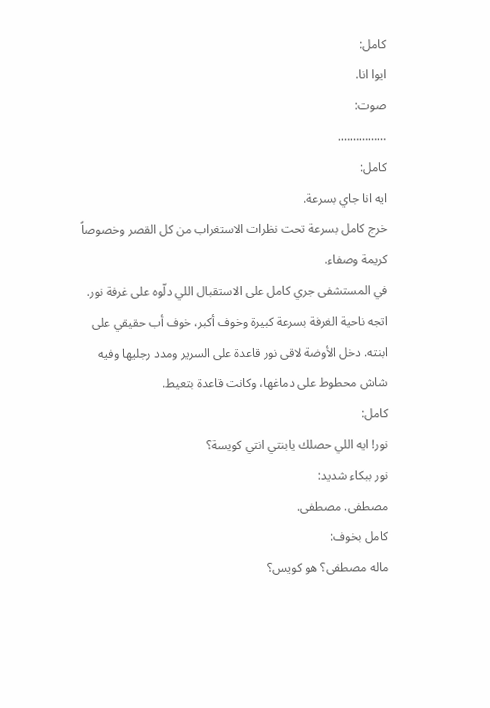كامل:
ايوا انا.
صوت:
…………….
كامل:
ايه انا جاي بسرعة.
خرج كامل بسرعة تحت نظرات الاستغراب من كل القصر وخصوصاً كريمة وصفاء.
في المستشفى جري كامل على الاستقبال اللي دلّوه على غرفة نور. اتجه ناحية الغرفة بسرعة كبيرة وخوف أكبر، خوف أب حقيقي على ابنته. دخل الأوضة لاقى نور قاعدة على السرير ومدد رجليها وفيه شاش محطوط على دماغها، وكانت قاعدة بتعيط.
كامل:
نور! ايه اللي حصلك يابنتي انتي كويسة؟
نور ببكاء شديد:
مصطفى. مصطفى.
كامل بخوف:
ماله مصطفى؟ هو كويس؟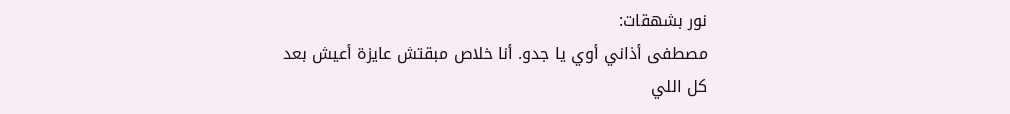نور بشهقات:
مصطفى أذاني أوي يا جدو. أنا خلاص مبقتش عايزة أعيش بعد كل اللي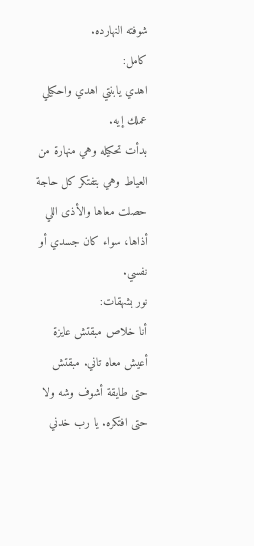شوفته النهارده.
كامل:
اهدي يابنتي اهدي واحكيلي عملك إيه.
بدأت تحكيله وهي منهارة من العياط وهي بتفتكر كل حاجة حصلت معاها والأذى اللي أذاها، سواء كان جسدي أو نفسي.
نور بشهقات:
أنا خلاص مبقتش عايزة أعيش معاه تاني. مبقتش حتى طايقة أشوف وشه ولا حتى افتكره. يا رب خدني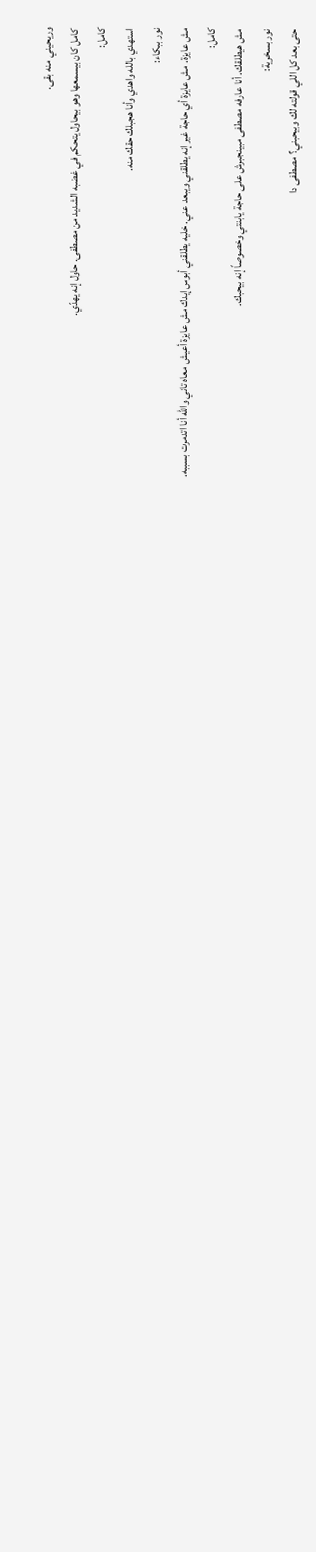وريحيني منه بقى.
كامل كان بيسمعها وهو بيحاول يتحكم في غضبه الشديد من مصطفى. حاول إنه يهدّي.
كامل:
استهدي بالله واهدي وأنا هجبلك حقك منه.
نور ببكاء:
مش عايزة. مش عايزة أي حاجة غير إنه يطلقني ويبعد عني. خليه يطلقني أبوس إيدك مش عايزة أعيش معاه تاني والله أنا اتدمرت بسببه.
كامل:
مش هيطلقك. أنا عارفه مصطفى مبينجبرش على حاجة يابنتي وخصوصاً إنه بيحبك.
نور بسخرية:
حتى بعد كل اللي قولته لك وبيحبني؟ مصطفى دا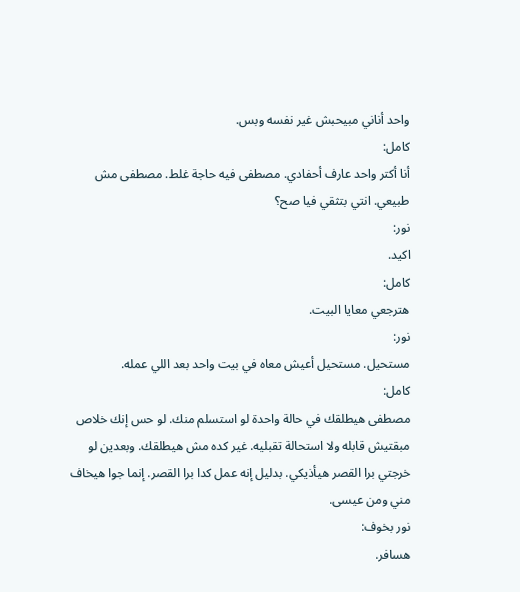واحد أناني مبيحبش غير نفسه وبس.
كامل:
أنا أكتر واحد عارف أحفادي. مصطفى فيه حاجة غلط. مصطفى مش طبيعي. انتي بتثقي فيا صح؟
نور:
اكيد.
كامل:
هترجعي معايا البيت.
نور:
مستحيل. مستحيل أعيش معاه في بيت واحد بعد اللي عمله.
كامل:
مصطفى هيطلقك في حالة واحدة لو استسلم منك. لو حس إنك خلاص مبقتيش قابله ولا استحالة تقبليه. غير كده مش هيطلقك. وبعدين لو خرجتي برا القصر هيأذيكي. بدليل إنه عمل كدا برا القصر. إنما جوا هيخاف مني ومن عيسى.
نور بخوف:
هسافر.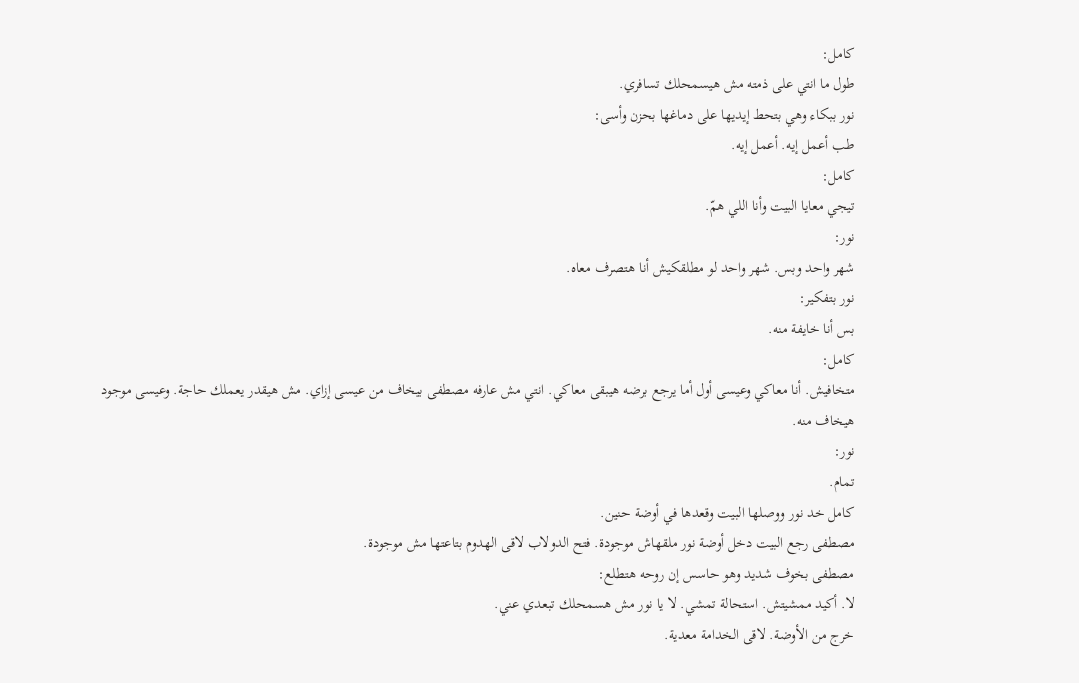كامل:
طول ما انتي على ذمته مش هيسمحلك تسافري.
نور ببكاء وهي بتحط إيديها على دماغها بحزن وأسى:
طب أعمل إيه. أعمل إيه.
كامل:
تيجي معايا البيت وأنا اللي همّ.
نور:
شهر واحد وبس. شهر واحد لو مطلقكيش أنا هتصرف معاه.
نور بتفكير:
بس أنا خايفة منه.
كامل:
متخافيش. أنا معاكي وعيسى أول أما يرجع برضه هيبقى معاكي. انتي مش عارفه مصطفى بيخاف من عيسى إزاي. مش هيقدر يعملك حاجة. وعيسى موجود هيخاف منه.
نور:
تمام.
كامل خد نور ووصلها البيت وقعدها في أوضة حنين.
مصطفى رجع البيت دخل أوضة نور ملقهاش موجودة. فتح الدولاب لاقى الهدوم بتاعتها مش موجودة.
مصطفى بخوف شديد وهو حاسس إن روحه هتطلع:
لا. أكيد ممشيتش. استحالة تمشي. لا يا نور مش هسمحلك تبعدي عني.
خرج من الأوضة. لاقى الخدامة معدية.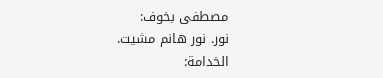مصطفى بخوف:
نور. نور هانم مشيت.
الخدامة: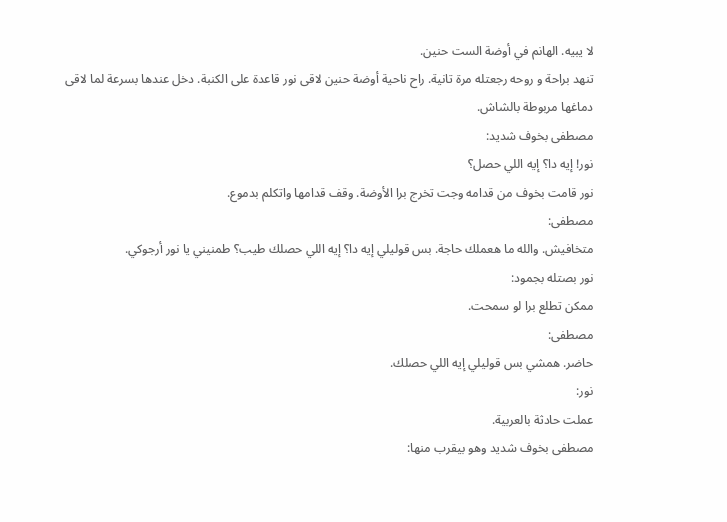لا يبيه. الهانم في أوضة الست حنين.
تنهد براحة و روحه رجعتله مرة تانية. راح ناحية أوضة حنين لاقى نور قاعدة على الكنبة. دخل عندها بسرعة لما لاقى دماغها مربوطة بالشاش.
مصطفى بخوف شديد:
نور! إيه دا؟ إيه اللي حصل؟
نور قامت بخوف من قدامه وجت تخرج برا الأوضة. وقف قدامها واتكلم بدموع.
مصطفى:
متخافيش. والله ما هعملك حاجة. بس قوليلي إيه دا؟ إيه اللي حصلك طيب؟ طمنيني يا نور أرجوكي.
نور بصتله بجمود:
ممكن تطلع برا لو سمحت.
مصطفى:
حاضر. همشي بس قوليلي إيه اللي حصلك.
نور:
عملت حادثة بالعربية.
مصطفى بخوف شديد وهو بيقرب منها: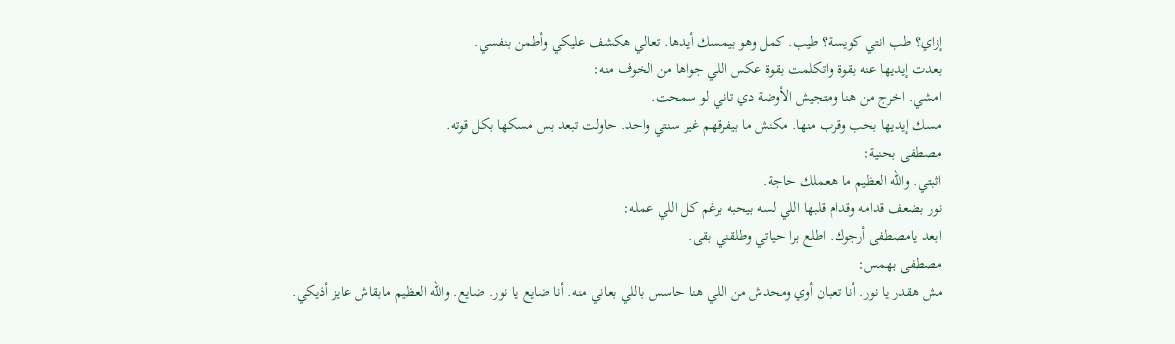إزاي؟ طب انتي كويسة؟ طيب. كمل وهو بيمسك أيدها. تعالي هكشف عليكي وأطمن بنفسي.
بعدت إيديها عنه بقوة واتكلمت بقوة عكس اللي جواها من الخوف منه:
امشي. اخرج من هنا ومتجيش الأوضة دي تاني لو سمحت.
مسك إيديها بحب وقرب منها. مكنش ما بيفرقهم غير سنتي واحد. حاولت تبعد بس مسكها بكل قوته.
مصطفى بحنية:
اثبتي. والله العظيم ما هعملك حاجة.
نور بضعف قدامه وقدام قلبها اللي لسه بيحبه برغم كل اللي عمله:
ابعد يامصطفى أرجوك. اطلع برا حياتي وطلقني بقى.
مصطفى بهمس:
مش هقدر يا نور. أنا تعبان أوي ومحدش من اللي هنا حاسس باللي بعاني منه. أنا ضايع يا نور. ضايع. والله العظيم مابقاش عايز أذيكي.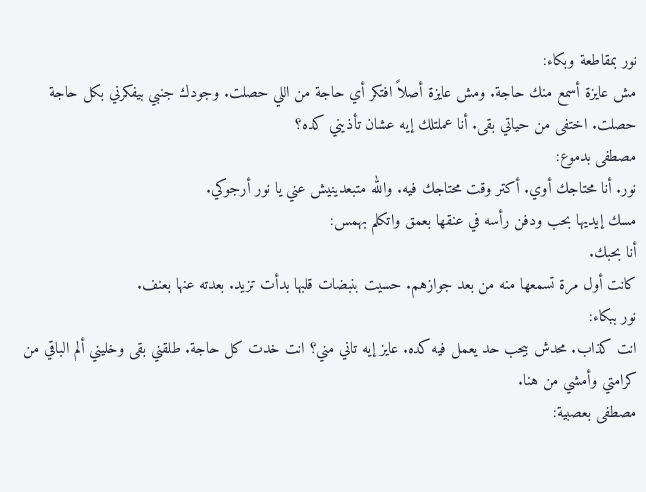نور بمقاطعة وبكاء:
مش عايزة أسمع منك حاجة. ومش عايزة أصلاً افتكر أي حاجة من اللي حصلت. وجودك جنبي بيفكرني بكل حاجة حصلت. اختفى من حياتي بقى. أنا عملتلك إيه عشان تأذيني كده؟
مصطفى بدموع:
نور. أنا محتاجك أوي. أكتر وقت محتاجك فيه. والله متبعدينيش عني يا نور أرجوكي.
مسك إيديها بحب ودفن رأسه في عنقها بعمق واتكلم بهمس:
أنا بحبك.
كانت أول مرة تسمعها منه من بعد جوازهم. حسيت بنبضات قلبها بدأت تزيد. بعدته عنها بعنف.
نور ببكاء:
انت كذاب. محدش بيحب حد يعمل فيه كده. عايز إيه تاني مني؟ انت خدت كل حاجة. طلقني بقى وخليني ألم الباقي من كرامتي وأمشي من هنا.
مصطفى بعصبية: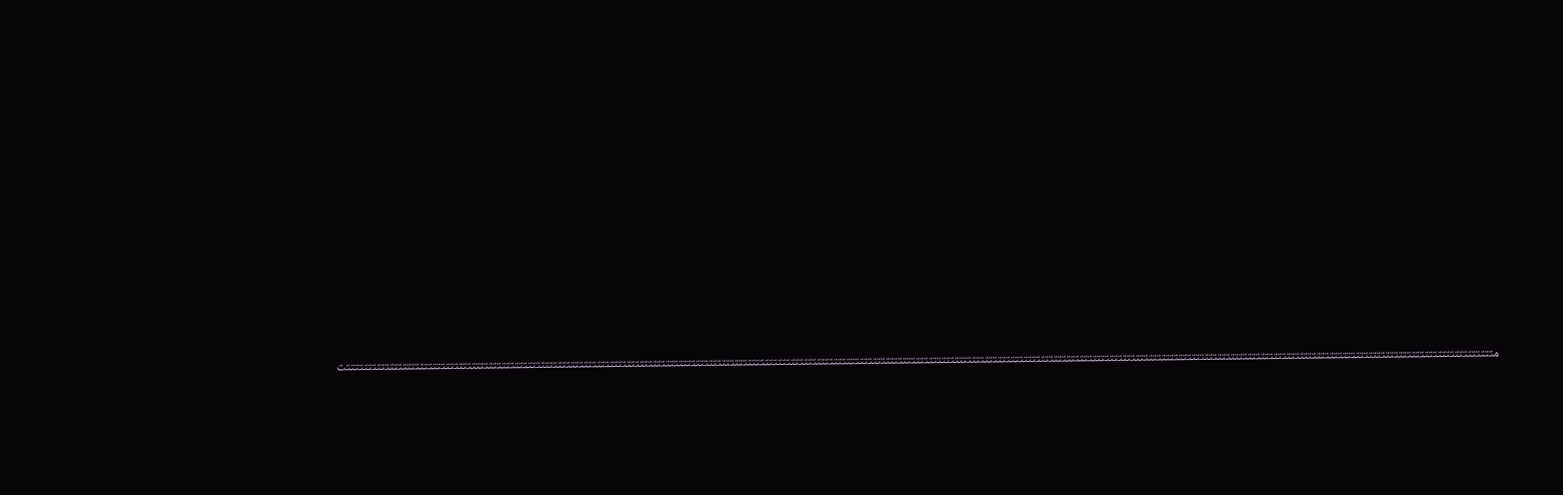متتتتتتتتتتتتتتتتتتتتتتتتتتتتتتتتتتتتتتتتتتتتتتتتتتتتتتتتتتتتتتتتتتتتتتتتتتتتتتتتتتتتتتتتتتتتتتتتتتتتتتتتتتتتتتتتتتتتتتتتتتتتتتتتتتتتتتتتتتتتتتتتتتتتتتتتتتتتتتتتتتتتتتتتتتتتتتتتتتتتتتتتتتتتتتتتتتتتتتتتتتتتتتتتتتتتتتتتتتتتتتتتتتتتتتتتتتتتتتتتتتتتتتتتتتتتتتتتتتتتتتتتتتت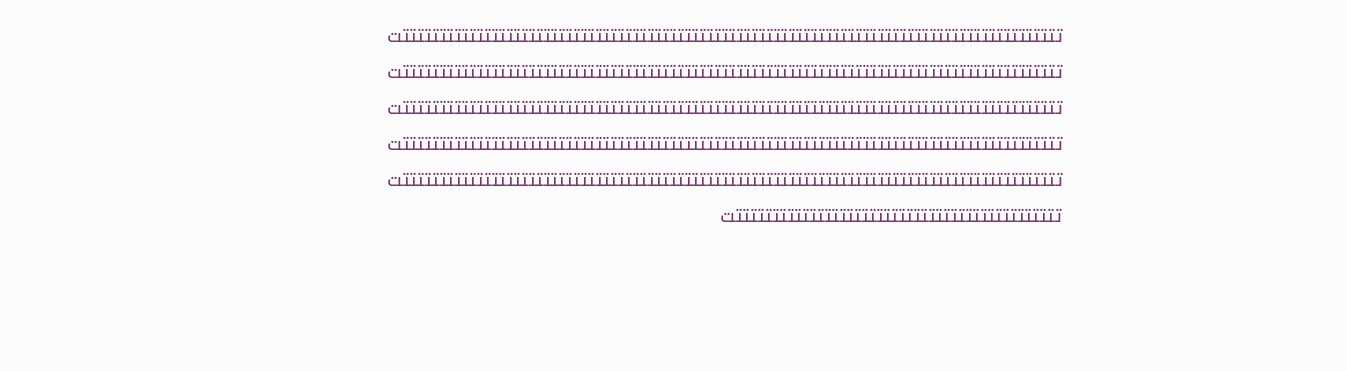تتتتتتتتتتتتتتتتتتتتتتتتتتتتتتتتتتتتتتتتتتتتتتتتتتتتتتتتتتتتتتتتتتتتتتتتتتتتتتتتتتتتتتتتتتتتتتتتتتتتتتتتتتتتتتتتتتتتتتتتتتتتتتتتتتتتتتتتتتتتتتتتتتتتتتتتتتتتتتتتتتتتتتتتتتتتتتتتتتتتتتتتتتتتتتتتتتتتتتتتتتتتتتتتتتتتتتتتتتتتتتتتتتتتتتتتتتتتتتتتتتتتتتتتتتتتتتتتتتتتتتتتتتتتتتتتتتتتتتتتتتتتتتتتتتتتتتتتتتتتتتتتتتتتتتتتتتتتتتتتتتتتتتتتتتتتتتتتتتتتتتتتتتتتتتتتتتتتتتتتتتتتتتتتتتتتتتتتتتتتتتتتتتتتتتتتتتتتتتتتتتتتتتتتتتتتتتتتتتتتتتتتتتتتتتتتتتتتتتتتتتتتتتتتتتتتتتتتتتتتتتتتتتتتتتتتتتتتتتتتتتتتتتتتتتتتتتت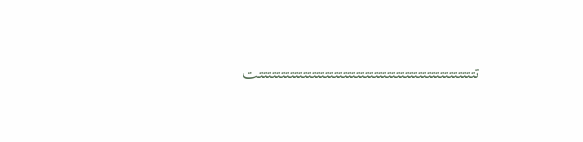تتتتتتتتتتتتتتتتتتتتتتتتتتتتتتتتتتتتتتتتتتتتتتتتتتت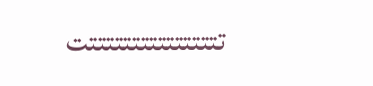تتتتتتتتتتتتتتتتت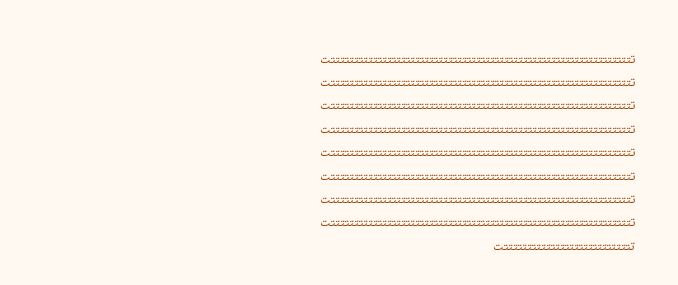تتتتتتتتتتتتتتتتتتتتتتتتتتتتتتتتتتتتتتتتتتتتتتتتتتتتتتتتتتتتتتتتتتتتتتتتتتتتتتتتتتتتتتتتتتتتتتتتتتتتتتتتتتتتتتتتتتتتتتتتتتتتتتتتتتتتتتتتتتتتتتتتتتتتتتتتتتتتتتتتتتتتتتتتتتتتتتتتتتتتتتتتتتتتتتتتتتتتتتتتتتتتتتتتتتتتتتتتتتتتتتتتتتتتتتتتتتتتتتتتتتتتتتتتتتتتتتتتتتتتتتتتتتتتتتتتتتتتتتتتتتتتتتتتتتتتتتتتتتتتتتتتتتتتتتتتتتتتتتتتتتتتتتتتتتتتتتتتتتتتتتتتتتتتتتتتتتتتتتتتتتتتتتتتتتتتتتتتتتتتتتتتتتتتتتتتتتتتتتتتتتتتتتتتتتتتتتتتتتتتتتتتتتتتتتتتتتتتتتتتتتتتتتتتتتتتتتتتتتتتتتتتتتتتتتتتتتتتتتتتتتتتتتتتتتتتتتتتتتتتتتتتتتتتتتتتتتتتتتتتتتتتتتتتتتتتتتتتتتتتتتتتتتتتتتتتتتتتت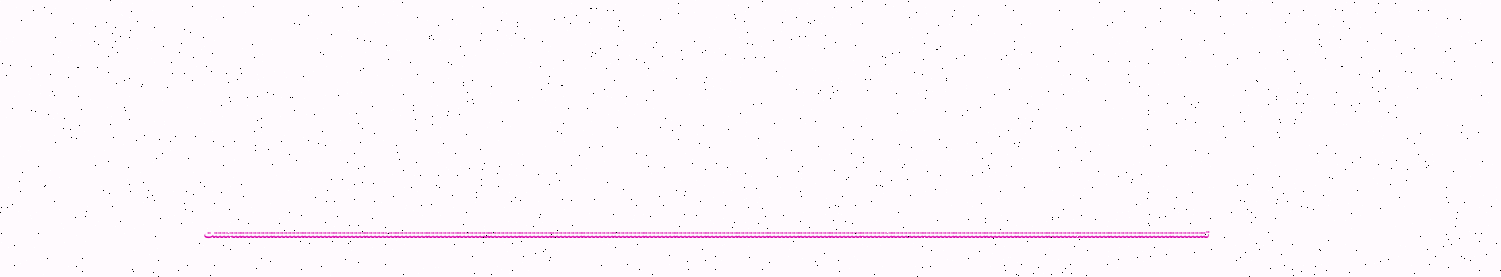تتتتتتتتتتتتتتتتتتتتتتتتتتتتتتتتتتتتتتتتتتتتتتتتتتتتتتتتتتتتتتتتتتتتتتتتتتتتتتتتتتتتتتتتتتتتتتتتتتتتتتتتتتتتتتتتتتتتتتتتتتتتتتتتتتتتتتتتتتتتتتتتتتتتتتتتتتتتتتتتتتتتتتتتتتتتتتتتتتتتتتتتتتتتتتتتتتتتتتتتتتتتتتتتتتتتتتتتتتتتتتتتتتتتتتتتتتتتتتتتتتتتتتتتتتتتتتتتتت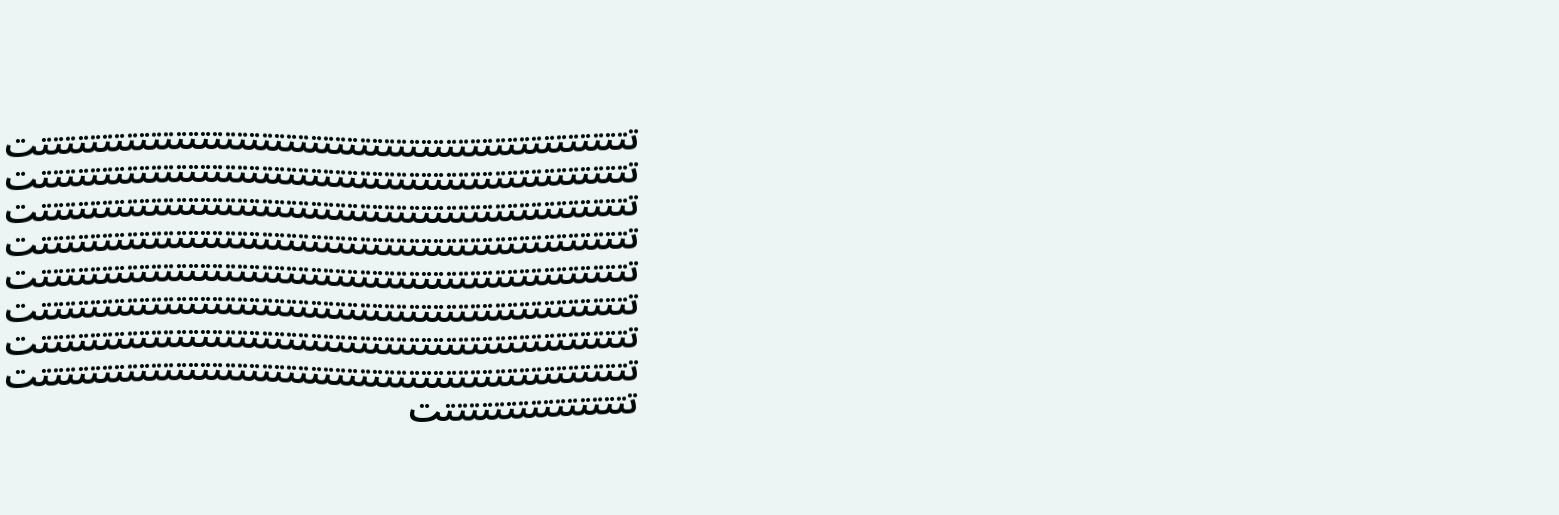تتتتتتتتتتتتتتتتتتتتتتتتتتتتتتتتتتتتتتتتتتتتتتتتتتتتتتتتتتتتتتتتتتتتتتتتتتتتتتتتتتتتتتتتتتتتتتتتتتتتتتتتتتتتتتتتتتتتتتتتتتتتتتتتتتتتتتتتتتتتتتتتتتتتتتتتتتتتتتتتتتتتتتتتتتتتتتتتتتتتتتتتتتتتتتتتتتتتتتتتتتتتتتتتتتتتتتتتتتتتتتتتتتتتتتتتتتتتتتتتتتتتتتتتتتتتتتتتتتتتتتتتتتتتتتتتتتتتتتتتتتتتتتتتتتتتتتتتتتتتتتتتتتتتتتتتتتتتتتتتتتتتتتتتتتتتتتتتتتتتتتتتتتتتتتتتتتتتتتتتتتتتتتتتتتتتتتتتتتتتتتتتتتتتتتتتتتتتتتتتتتتتتتتتتتتتتتتتت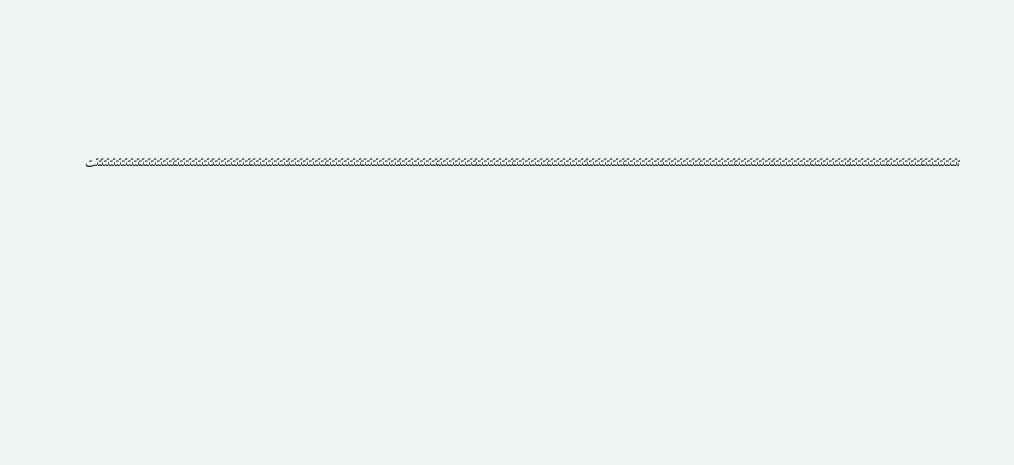تتتتتتتتتتتتتتتتتتتتتتتتتتتتتتتتتتتتتتتتتتتتتتتتتتتتتتتتتتتتتتتتتتتتتتتتتتتتتتتتتتتتتتتتتتتتتتتتتتتتتتتتتتتتتتتتتتتتتتتتتتتتتتتتتتتتتتتتتتتتتتتتتتتتتتتتتتتتتتتتتتتتتتتتتتتتتتتتتتتتتتتتتتتتتتتتتتتتتتتتتتتتتتتتتتتتتتتتتتتتتتتتتتتتتتتتتتتتتتتتتتتتتتتتتتتتتتتتتتتتتتتتتتتتتتتتتتتتتتتتتتتتتتتتتتتتتتتتت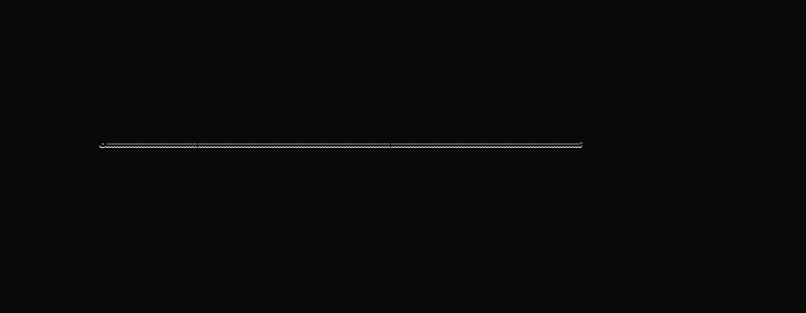تتتتتتتتتتتتتتتتتتتتتتتتتتتتتتتتتتتتتتتتتتتتتتتتتتتتتتتتتتتتتتتتتتتتتتتتتتتتتتتتتتتتتتتتتتتتتتتتتتتتتتتتتتتتتتتتتتتتتتتتتتتتتتتتتتتتتتتتتتتتتتتتتتتتتتتتتتتتتتت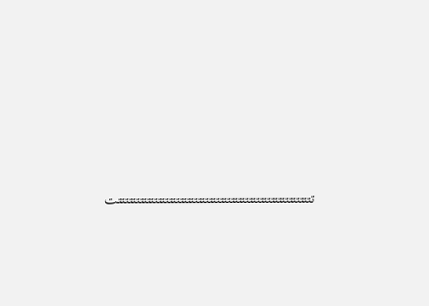تتتتتتتتتتتتتتتتتتتتتتتتتتتتتتتتتتتتتتتتتتتتتتتتتتتتتتت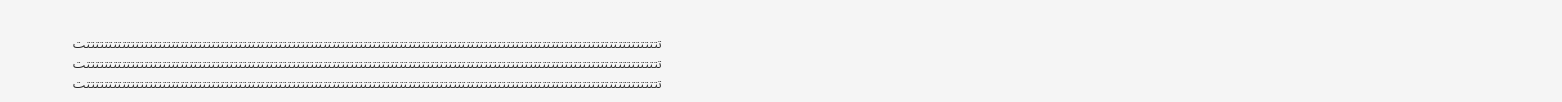تتتتتتتتتتتتتتتتتتتتتتتتتتتتتتتتتتتتتتتتتتتتتتتتتتتتتتتتتتتتتتتتتتتتتتتتتتتتتتتتتتتتتتتتتتتتتتتتتتتتتتتتتتتتتتتتتتتتتتتتتتتتتتتتتتتتتتتتتتتتتتتتتتتتتتتتتتتتتتتتتتتتتتتتتتتتتتتتتتتتتتتتتتتتتتتتتتتتتتتتتتتتتتتتتتتتتتتتتتتتتتتتتتتتتتتتتتتتتتتتتتتتتتتتتتتتتتتتتتتتتتتتتتتتتتتتتتتتتتتتتتتتتتتتتتتتتتتتتتتتتتتتتتتتتتتتتتتتتتتتتتتتتتتتتتتتتتتتتتتتتتتتتتتتتتتتتتتتتتتتتتتتتتتتتتتتتتتتتتتتتتتتتتتتتت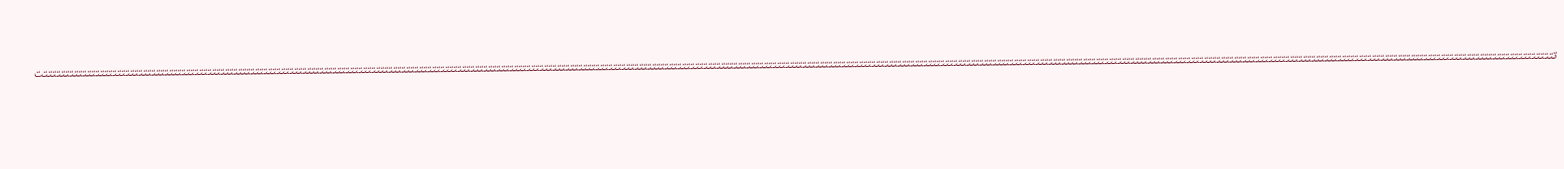تتتتتتتتتتتتتتتتتتتتتتتتتتتتتتتتتتتتتتتتتتتتتتتتتتتتتتتتتتتتتتتتتتتتتتتتتتتتتتتتتتتتتتتتتتتتتتتتتتتتتتتتتتتتتتتتتتتتتتتتتتتتتتتتتتتتتتتتتتتتتتتتتتتتتتتتتتتتتتتتتتتتتتتتتتتتتتتتتتتتتتتتتتتتتتتتتتتتتتتتتتتتتتتتتتتتتتتتتتتتتتتتتتتتتتتتتتتتتتتتتتتتتتتتتتتتتتتتتتتتتتتتتتتتتتتتتتتتتتتتتتتتتتتتتتتتتتتتتتتتتتتتتتتتتتتتتتتتتتتتتتتتتتتتتتتتتتتتتتتتتتتتتتتتتتتت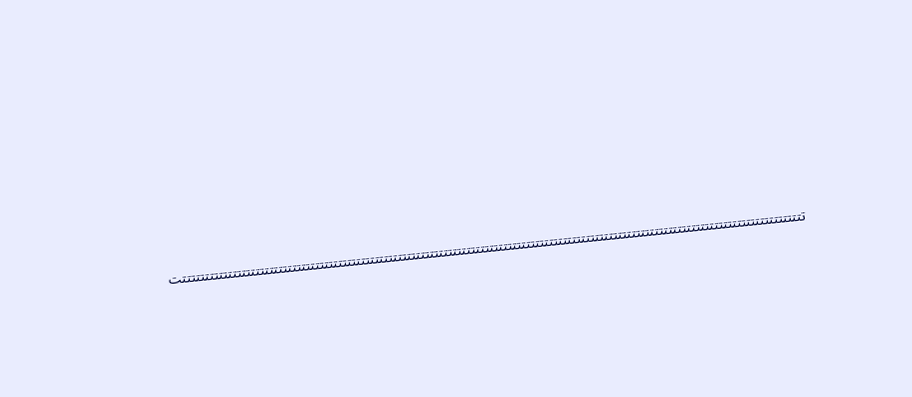تتتتتتتتتتتتتتتتتتتتتتتتتتتتتتتتتتتتتتتتتتتتتتتتتتتتتتتتتتتتتتتتتتتتتتتتتتتتتتتتتتتتتتتتتتتتتتتتتتتتتتتتتتتتتتتتتتتتتتتتتتتتتتتتتتتتتتتتت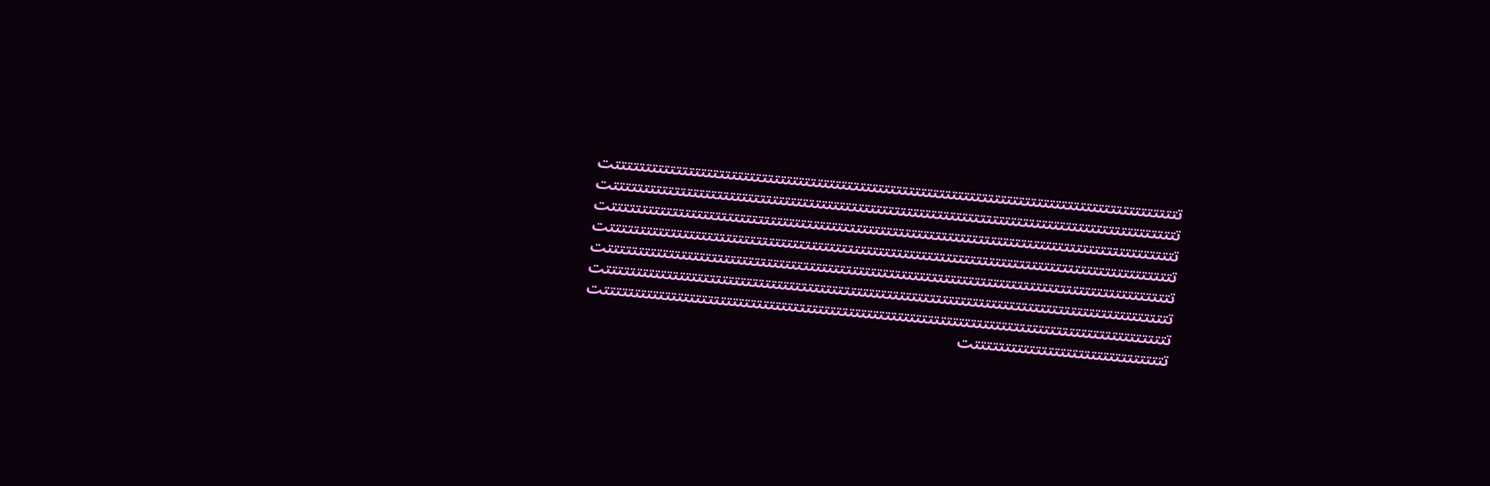تتتتتتتتتتتتتتتتتتتتتتتتتتتتتتتتتتتتتتتتتتتتتتتتتتتتتتتتتتتتتتتتتتتتتتتتتتتتتتتتتتتتتتتتتتتتتتتتتتتتتتتتتتتتتتتتتتتتتتتتتتتتتتتتتتتتتتتتتتتتتتتتتتتتتتتتتتتتتتتتتتتتتتتتتتتتتتتتتتتتتتتتتتتتتتتتتتتتتتتتتتتتتتتتتتتتتتتتتتتتتتتتتتتتتتتتتتتتتتتتتتتتتتتتتتتتتتتتتتتتتتتتتتتتتتتتتتتتتتتتتتتتتتتتتتتتتتتتتتتتتتتتتتتتتتتتتتتتتتتتتتتتتتتتتتتتتتتتتتتتتتتتتتتتتتتتتتتتتتتتتتتتتتتتتتتتتتتتتتتتتتتتتتتتتتتتتتتتتتتتتتتتتتتتتتتتتتتتتتتتتتتتتتتتتتتتتتتتتتتتتتتتتتتتتتتتتتتتتتتتتتتتتتتتتتتتتتتتتتتتتتتتتتتتتتتتتتتتتتتتتتتتتتتتتتتتتتتتتتتتتتتتتتتتتتتتتتتتتتتتتتتتتتتتتتتتتتتتتتتتتتتتتتتتتتتتتتتتتتتتتتتتتتتتتتتتتتتتتتتتتتتتتتتتتتتتتتتتتتتتتتتتتتتتتتتتتتتتتتتتتتتتتتتتتتتتتتتتتتتتتتتتتتتتتتتتتتتتتتتتتتتتتتتتتتت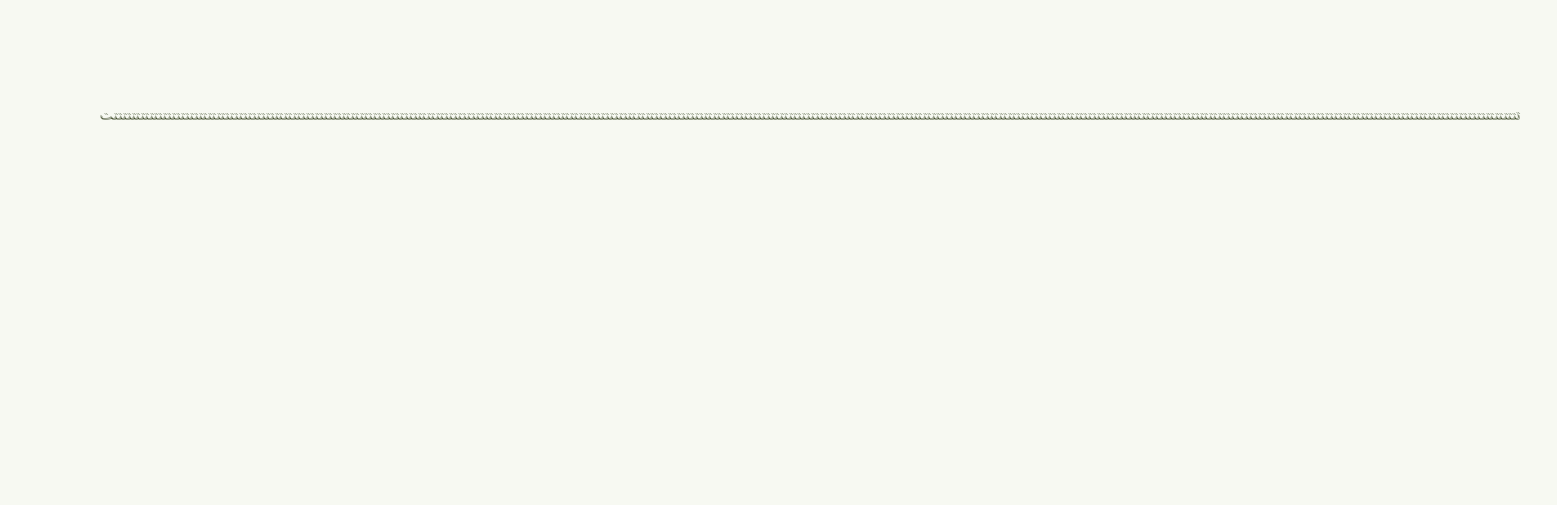تتتتتتتتتتتتتتتتتتتتتتتتتتتتتتتتتتتتتتتتتتتتتتتتتتتتتتتتتتتتتتتتتتتتتتتتتتتتتتتتتتتتتتتتتتتتتتتتتتتتتتتتتتتتتتتتتتتتتتتتتتتتتتتتتتتتتتتتتتتتتتتتتتتتتتتتتتتتتتتتتتتتتتتتتتتتتتتتتتتتتتتتتتتتتتتتتتتتتتتتتتتتتتتتتتتتتتتتتتتتتتتتتتتتتتتتتتتتتتتتتتتتتتتتتتتتتتتتتتتتتتتتتتتتتتتتتتتتتتتتتتتتتتتتتتتتتتتتتتتتتتتتتتتتتتتتتتتت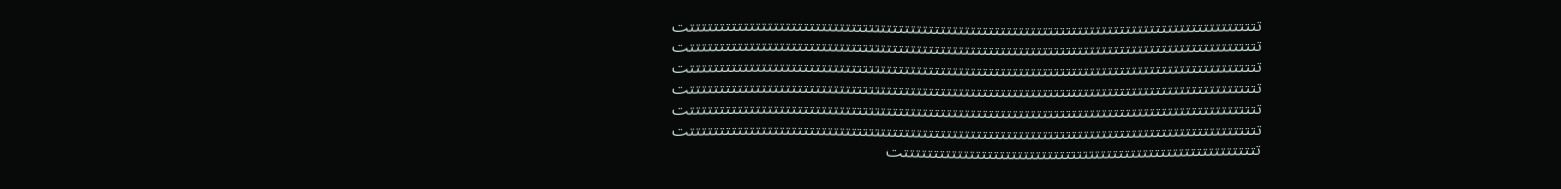تتتتتتتتتتتتتتتتتتتتتتتتتتتتتتتتتتتتتتتتتتتتتتتتتتتتتتتتتتتتتتتتتتتتتتتتتتتتتتتتتتتتتتتتتتتتتتتتتتتتتتتتتتتتتتتتتتتتتتتتتتتتتتتتتتتتتتتتتتتتتتتتتتتتتتتتتتتتتتتتتتتتتتتتتتتتتتتتتتتتتتتتتتتتتتتتتتتتتتتتتتتتتتتتتتتتتتتتتتتتتتتتتتتتتتتتتتتتتتتتتتتتتتتتتتتتتتتتتتتتتتتتتتتتتتتتتتتتتتتتتتتتتتتتتتتتتتتتتتتتتتتتتتتتتتتتتتتتتتتتتتتتتتتتتتتتتتتتتتتتتتتتتتتتتتتتتتتتتتتتتتتتتتتتتتتتتتتتتتتتتتتتتتتتتتتتتتتتتتتتتتتتتتتتتتتتتتتتتتتتتتتتتتتتتتتتتتتتتتتتتتتتتتتتتتتتتتتتتتتتتتتتتتتتتتتتتتتتتتتتتتتتتتتتتتتتتتتتتتتتتتتتتتتتتتتتتتتتتتتتتتتتتتتتتتتتتتتتتتتتتتتتتتتتتتتتتتتتتتتتتتتتتتتتتتتتتتتتتتتتتتتتتتتتتتتتتتتتتتتتتتتتتتتتتتتتتتتتتتتتتتتتتتتتتتتتتتتتتتتتتتت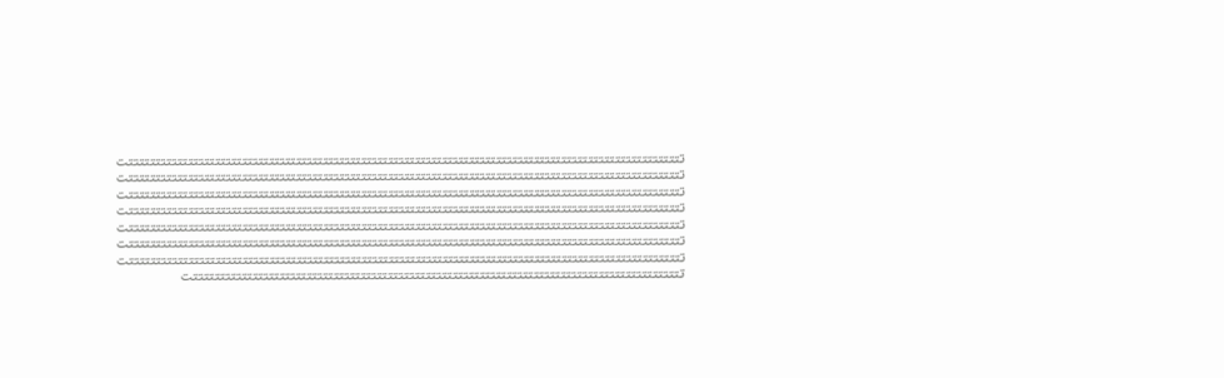تتتتتتتتتتتتتتتتتتتتتتتتتتتتتتتتتتتتتتتتتتتتتتتتتتتتتتتتتتتتتتتتتتتتتتتتتتتتتتتتتتتتتتتتتتتتتتتتتتتتتتتتتتتتتتتتتتتتتتتتتتتتتتتتتتتتتتتتتتتتتتتتتتتتتتتتتتتتتتتتتتتتتتتتتتتتتتتتتتتتتتتتتتتتتتتتتتتتتتتتتتتتتتتتتتتتتتتتتتتتتتتتتتتتتتتتتتتتتتتتتتتتتتتتتتتتتتتتتتتتتتتتتتتتتتتتتتتتتتتتتتتتتتتتتتتتتتتتتتتتتتتتتتتتتتتتتتتتتتتتتتتتتتتتتتتتتتتتتتتتتتتتتتتتتتتتتتتتتتتتتتتتتتتتتتتتتتتتتتتتتتتتتتتتتتتتتتتتتتتتتتتتتتتتتتتتتتتتتتتتتتتتتتتتتتتتتتتتتتتتتتتتتتتتتتتتتتتتتتتتتتتتتتتتتتتتتتتتتتتتتتتتتتتتتتتتتتتتتتتتتتتتتتتتتتتتتتتتتتتتتتتتتتتتتتتتتتتتتتتتتتتتتتتتتتتتتتتتتتتتتتتتتتتتتتتتتتتتتتتتتتتتتتتتتتتتتتتتتتتتتتتتتتتتتتتتتتتتتتتتتتتتتتتتتتتتتتتتتتتتتتتتتتتتتتتتتتتتتتتتتتتتتتتتتتتتتتتتتتتتتتتتتتتتتتتتتتتتتتتتتتتتتتتتتتتتتتتتتتتتتتتتتتتتتتتتتتتتتتتتتتتتتتتتتتتتتتتتتتتتتتتتتتتتتتتتتتتتتتتتتتتتتتتتتتتتتتتتتتتتتتتتتتتتتتتتتتتتتتتت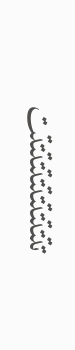تتتتتتتتتتتتتتت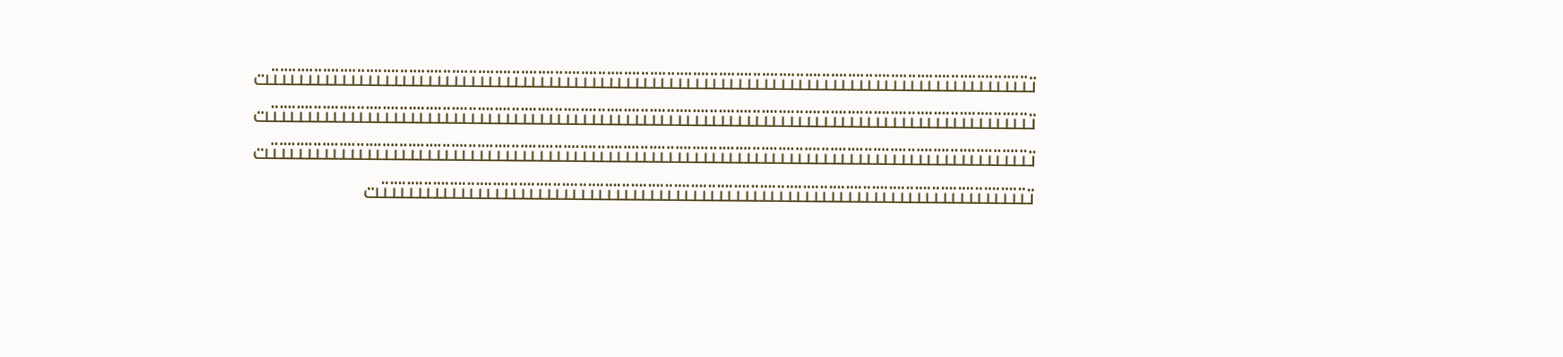تتتتتتتتتتتتتتتتتتتتتتتتتتتتتتتتتتتتتتتتتتتتتتتتتتتتتتتتتتتتتتتتتتتتتتتتتتتتتتتتتتتتتتتتتتتتتتتتتتتتتتتتتتتتتتتتتتتتتتتتتتتتتتتتتتتتتتتتتتتتتتتتتتتتتتتتتتتتتتتتتتتتتتتتتتتتتتتتتتتتتتتتتتتتتتتتتتتتتتتتتتتتتتتتتتتتتتتتتتتتتتتتتتتتتتتتتتتتتتتتتتتتتتتتتتتتتتتتتتتتتتتتتتتتتتتتتتتتتتتتتتتتتتتتتتتتتتتتتتتتتتتتتتتتتتتتتتتتتتتتتتتتتتتتتتتتتتتتتتتتتتتتتتت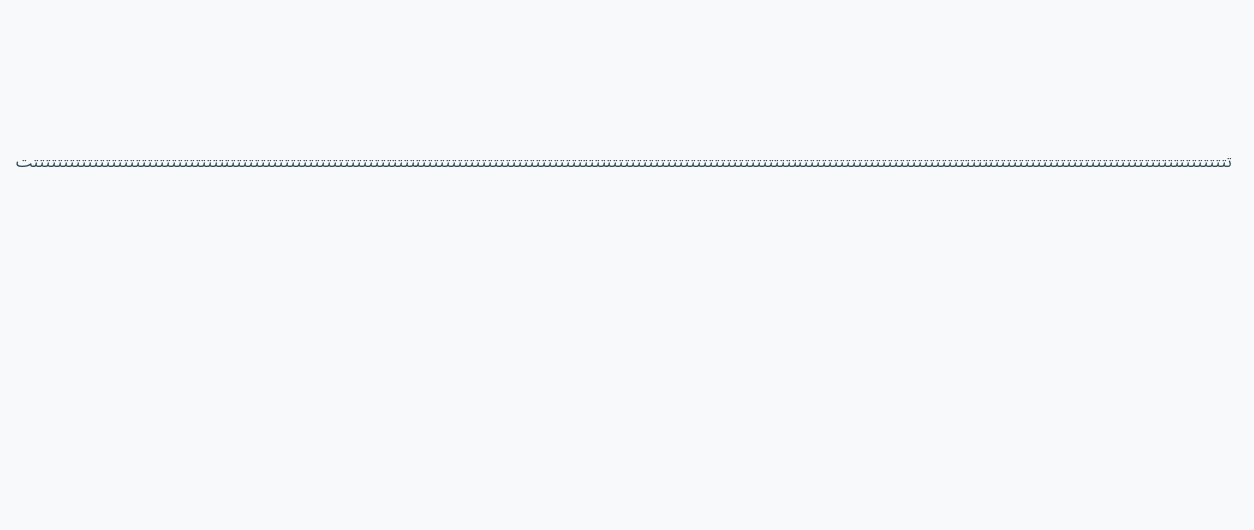تتتتتتتتتتتتتتتتتتتتتتتتتتتتتتتتتتتتتتتتتتتتتتتتتتتتتتتتتتتتتتتتتتتتتتتتتتتتتتتتتتتتتتتتتتتتتتتتتتتتتتتتتتتتتتتتتتتتتتتتتتتتتتتتتتتتتتتتتتتتتتتتتتتتتتتتتتتتتتتتتتتتتتتتتتتتتتتتتتتتتتتتتتتتتتتتتتتتتتتتتت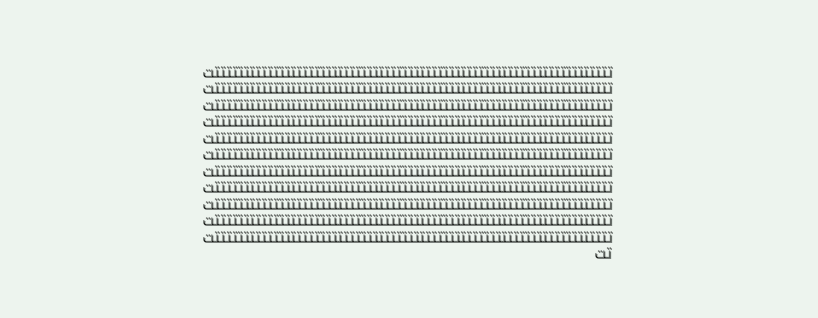تتتتتتتتتتتتتتتتتتتتتتتتتتتتتتتتتتتتتتتتتتتتتتتتتتتتتتتتتتتتتتتتتتتتتتتتتتتتتتتتتتتتتتتتتتتتتتتتتتتتتتتتتتتتتتتتتتتتتتتتتتتتتتتتتتتتتتتتتتتتتتتتتتتتتتتتتتتتتتتتتتتتتتتتتتتتتتتتتتتتتتتتتتتتتتتتتتتتتتتتتتتتتتتتتتتتتتتتتتتتتتتتتتتتتتتتتتتتتتتتتتتتتتتتتتتتتتتتتتتتتتتتتتتتتتتتتتتتتتتتتتتتتتتتتتتتتتتتتتتتتتتتتتتتتتتتتتتتتتتتتتتتتتتتتتتتتتتتتتتتتتتتتتتتتتتتتتتتتتتتتتتتتتتتتتتتتتتتتتتتتتتتتتتتتتتتتتتتتتتتتتتتتتتتتتتتتتتتتتتتتتتتتتتتتتتتتتتتتتتتتتتتتتتتتتتتتتتتتتتتتتتتتتتتتتتتتتتتتتتتتتتتتتتتتتتتتتتتتتتتتتتتتتتتتتتتتتتتتتتتتتتتتتتتتتتتتتتتتتتتتتتتتتتتتتتتتتتتتتتتتتتتتتتتتتتتتتتتتتتتتتتتتتتتتتتتتتتتتتتتتتتتتتتتتتتتتتتتتتتتتتتتتتتتتتتتتتتتتتتتتتتتتتتتتتتتتتتتتتتتتتتتتتتتتتتتتتتتتتتتتتتتتتتتتتتتتتتتتتتتتتتتتتتتتتتتتتتتتتتتتتتتتتتتتتتتتتتتتتتتتتتتتتتتتتتتتتتتتتتتت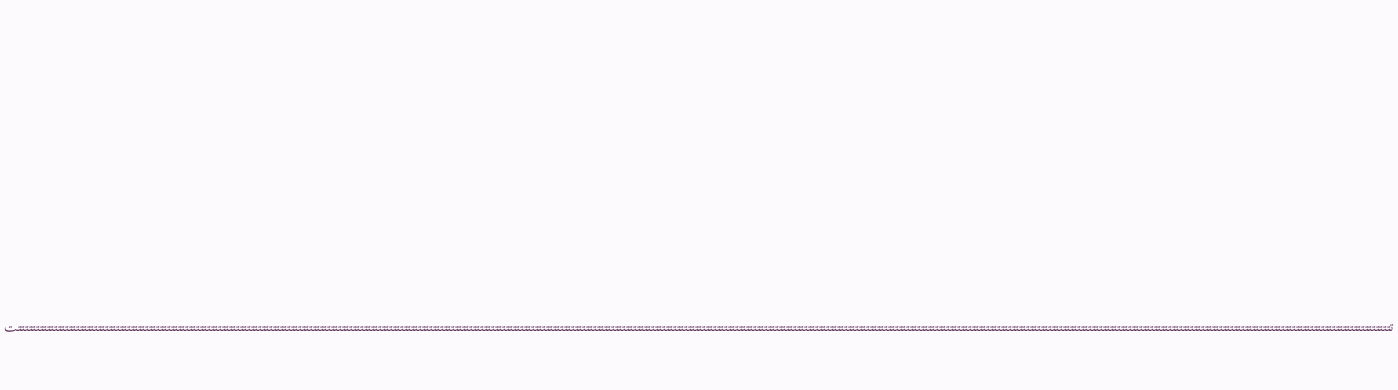تتتتتتتتتتتتتتتتتتتتتتتتتتتتتتتتتتتتتتتتتتتتتتتتتتتتتتتتتتتتتتتتتتتتتتتتتتتتتتتتتتتتتتتتتتتتتتتتتتتتتتتتتتتتتتتتتتتتتتتتتتتتتتتتتتتتتتتتتتتتتتتتتتتتتتتتتتتتتتتتتتتتتتتتتتتتتتتتتتتتتتتتتتتتتتتتتتتتتتتتتتتتتتتتتتتتتتتتتتتتتتتتتتتتتتتتتتتتتتتتتتتتتتتتتتتتتتتتتتتتتتتتتتتتتتتتتتتتتتتتتتتتتتتتتتتتتتتتتتتتتتتتتتتتتتتتتتتتتتتتتتتتتتتتتتتتتتتتتتتتتتتتتتتتتتتتتتتتتتتتتتتتتتتتتتتتتتتتتتت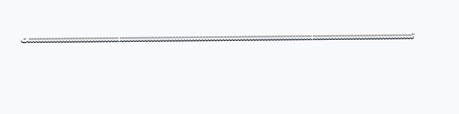تتتتتتتتتتتتتتتتتتتتتتتتتتتتتتتتتتتتتتتتتتتتتتتتتتتتتتتتتتتتتتتتتتتتتتتتتتتتتتتتتتتتتتتتتتتتتتتتتتتتتتتتتتتتتتتتتتتتتتتتتتتتتتتتت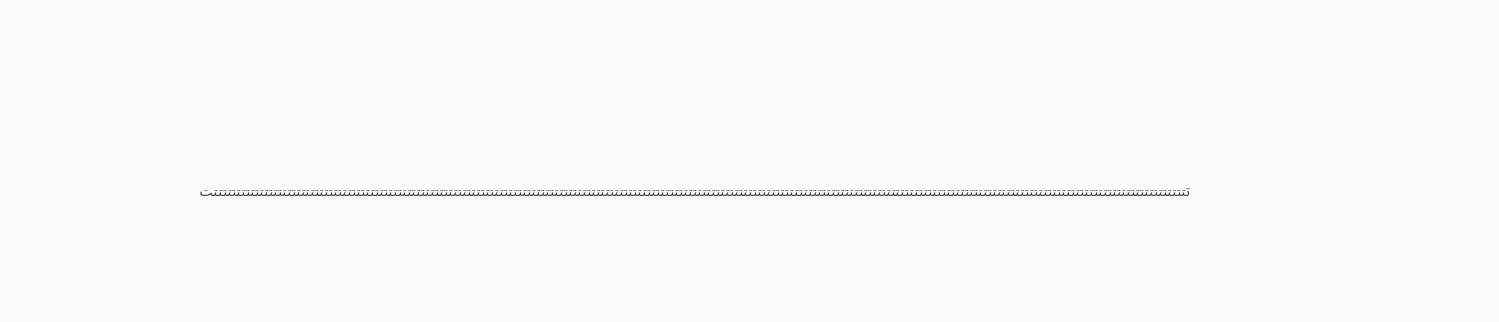تتتتتتتتتتتتتتتتتتتتتتتتتتتتتتتتتتتتتتتتتتتتتتتتتتتتتتتتتتتتتتتتتتتتتتتتتتتتتتتتتتتتتتتتتتتتتتتتتتتتتتتتتتتتتتتتتتتتتتتتتتتتتتتتتتتتتتتتتتتتتتتتتتتتتتتتتتتتتتتتتتتتتتتتتتتتتتتتتتتتتتتتتتتتتتتتتتتتتتتتتتتتتتتتتتتتت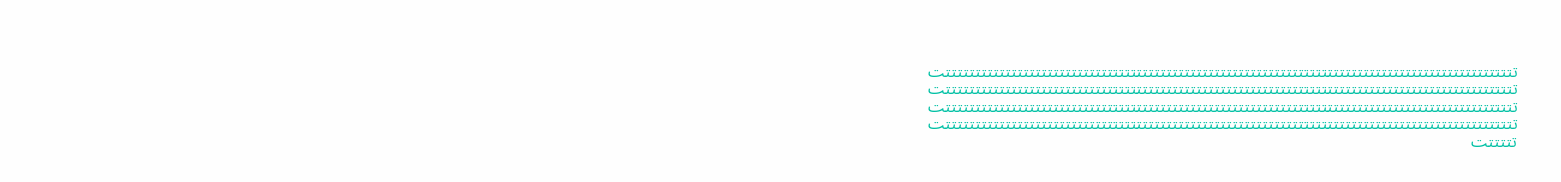تتتتتتتتتتتتتتتتتتتتتتتتتتتتتتتتتتتتتتتتتتتتتتتتتتتتتتتتتتتتتتتتتتتتتتتتتتتتتتتتتتتتتتتتتتتتتتتتتتتتتتتتتتتتتتتتتتتتتتتتتتتتتتتتتتتتتتتتتتتتتتتتتتتتتتتتتتتتتتتتتتتتتتتتتتتتتتتتتتتتتتتتتتتتتتتتتتتتتتتتتتتتتتتتتتتتتتتتتتتتتتتتتتتتتتتتتتتتتتتتتتتتتتتتتتتتتتتتتتتتتتتتتتتتتتتتتتتتتتتتتتتتتتتتتتتتتتتتتتتتتتتتتتتتتتتتتتتتتتتتتتتتتتتتتتتتتتتتتتتتتتتتتتتتتتتتتتتتتتتتتتتتتتتتتتتتتتتتتتتتتتتتتتتتتتتتتت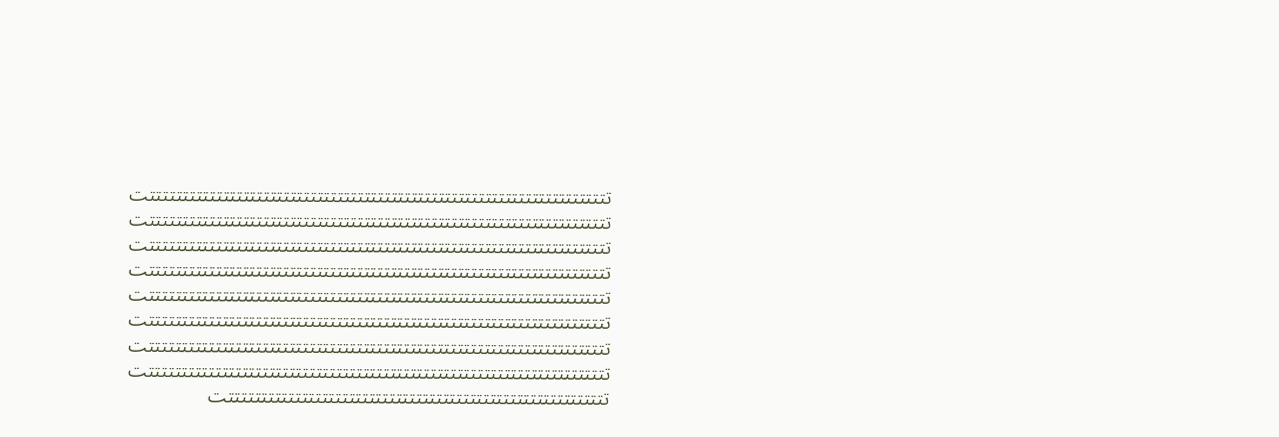تتتتتتتتتتتتتتتتتتتتتتتتتتتتتتتتتتتتتتتتتتتتتتتتتتتتتتتتتتتتتتتتتتتتتتتتتتتتتتتتتتتتتتتتتتتتتتتتتتتتتتتتتتتتتتتتتتتتتتتتتتتتتتتتتتتتتتتتتتتتتتتتتتتتتتتتتتتتتتتتتتتتتتتتتتتتتتتتتتتتتتتتتتتتتتتتتتتتتتتتتتتتتتتتتتتتتتتتتتتتتتتتتتتتتتتتتتتتتتتتتتتتتتتتتتتتتتتتتتتتتتتتتتتتتتتتتتتتتتتتتتتتتتتتتتتتتتتتتتتتتتتتتتتتتتتتتتتتتتتتتتتتتتتتتتتتتتتتتتتتتتتتتتتتتتتتتتتتتتتتتتتتتتتتتتتتتتتتتتتتتتتتتتتتتتتتتتتتتتتتتتتتتتتتتتتتتتتتتتتتتتتتتتتتتتتتتتتتتتتتتتتتتتتتتتتتتتتتتتتتتتتتتتتتتتتتتتتتتتتتتتتتتتتتتتتتتتتتتتتتتتتتتتتتتتتتتتتتتتتتتتتتتتتتتتتتتتتتتتتتتتتتتتتتتتتتتتتتتتتتتتتتتتتتتتتتتتتتتتتتتتتتتتتتتتتتتتتتتتتتتتتتتتتتتتتتتتتتتت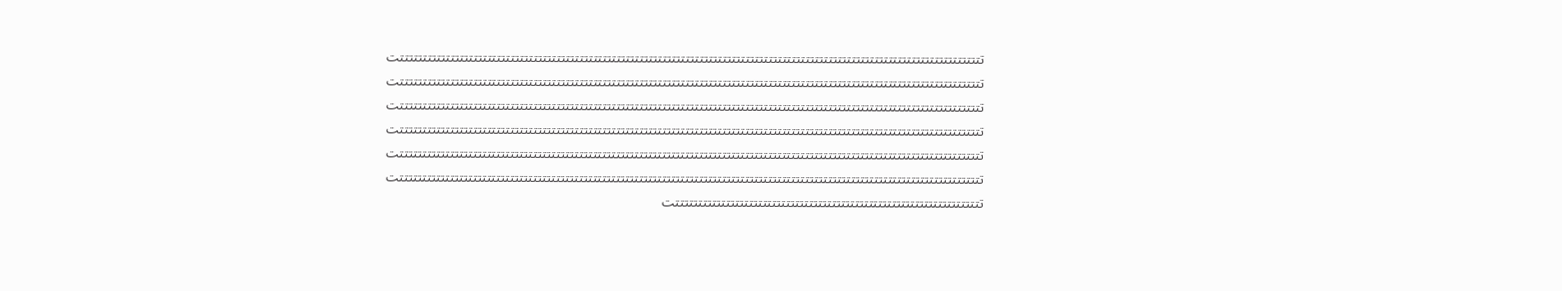تتتتتتتتتتتتتتتتتتتتتتتتتتتتتتتتتتتتتتتتتتتتتتتتتتتتتتتتتتتتتتتتتتتتتتتتتتتتتتتتتتتتتتتتتتتتتتتتتتتتتتتتتتتتتتتتتتتتتتتتتتتتتتتتتتتتتتتتتتتتتتتتتتتتتتتتتتتتتتتتتتتتتتتتتتتتتتتتتتتتتتتتتتتتتتتتتتتتتتتتتتتتتتتتتتتتتتتتتتتتتتتتتتتتتتتتتتتتتتتتتتتتتتتتتتتتتتتتتتتتتتتتتتتتتتتتتتتتتتتتتتتتتتتتتتتتتتتتتتتتتتتتتتتتتتتتتتتتتتتتتتتتتتتتتتتتتتتتتتتتتتتتتتتتتتتتتتتتتتتتتتتتتتتتتتتتتتتتتتتتتتتتتتتتتتتتتتتتتتتتتتتتتتتتتتتتتتتتتتتتتتتتتتتتتتتتتتتتتتتتتتتتتتتتتتتتتتتتتتتتتتتتتتتتتتتتتتتتتتتتتتتتتتتتتتتتتتتتتتتتتتتتتتتتتتتتتتتتتتتتتتتتتتتتتتتتتتتتتتتتتتتتتتتتتتتتتتتتتتتتتتتتتتتتتتتتتتتتتتتتتتتتتتتتتتتتتتتتتتتتتتتتتتتتتتتتتتتتتتتتتتتتتتتتتتتتتتتتتتتتتتتتتتتتتتتتتتتتتتتتتتتتتتتتتتتتتتتتتتتتتتتتتتتتتتتتتتتتتتتتتتتتتتتتتتتتتتتتتتتتتتتتتتتتتتتتتتتتتتتتتتتتتتتتتتتتتتتتتتتتتتتتتتتتتتتتتتتتتتتتتتتتتتتتتتتتتتتتتتتتتتتتتتتتتتتتتتتتتتتتتتتتتتتتتتتتتتتت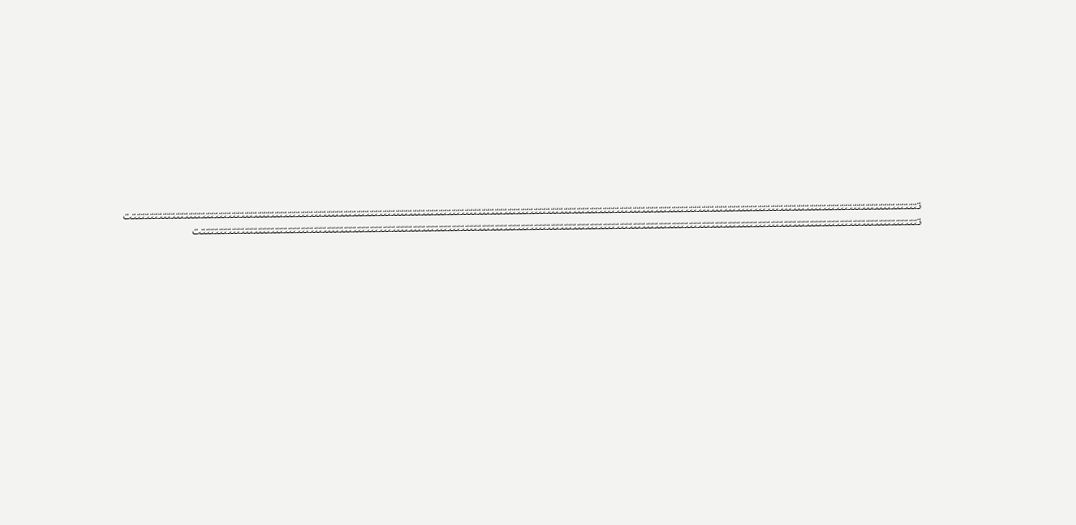تتتتتتتتتتتتتتتتتتتتتتتتتتتتتتتتتتتتتتتتتتتتتتتتتتتتتتتتتتتتتتتتتتتتتتتتتتتتتتتتتتتتتتتتتتتتتتتتتتتتتتتتتتتتتتتتتتتتتتتتتتتتتتتتتتتتتتتتتتتتتتتتتتتتتتتتتتتتتتتتتتتتتتتتتتتتتتتتتتتتتتتت تتتتتتتتتتتتتتتتتتتتتتتتتتتتتتتتتتتتتتتتتتتتتتتتتتتتتتتتتتتتتتتتتتتتتتتتتتتتتتتتتتتتتتتتتتتتتتتتتتتتتتتتتتتتتتتتتتتتتتتتتتتتتتتتتتتتتتتتتتتتتتتتتتتتتتتتتتتتتتتتتتتتتتتت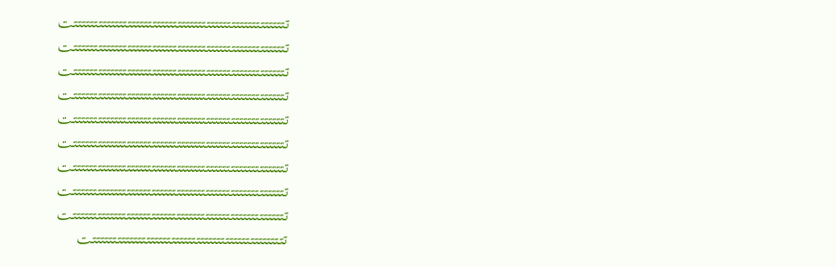تتتتتتتتتتتتتتتتتتتتتتتتتتتتتتتتتتتتتتتتتتتتتتتتتتتتتتتتتتتتتتتتتتتتتتتتتتتتتتتتتتتتتتتتتتتتتتتتتتتتتتتتتتتتتتتتتتتتتتتتتتتتتتتتتتتتتتتتتتتتتتتتتتتتتتتتتتتتتتتتتتتتتتتتتتتتتتتتتتتتتتتتتتتتتتتتتتتتتتتتتتتتتتتتتتتتتتتتتتتتتتتتتتتتتتتتتتتتتتتتتتتتتتتتتتتتتتتتتتتتتتتتتتتتتتتتتتتتتتتتتتتتتتتتتتتتتتتتتتتتتتتتتتتتتتتتتتتتتتتتتتتتتتتتتتتتتتتتتتتتتتتتتتتتتتتتتتتتتتتتتتتتتتتتتتتتتتتتتتتتتتتتتتتتتتتتتتتتتتتتتتتتتتتتتتتتتتتتتتتتتتتتتتتتتتتتتتتتتتتتتتتتتتتتتتتتتتتتتتتتتتتتتتتتتتتتتتتتتتتتتتتتتتتتتتتتتتتتتتتتتتتتتتتتتتتتتتتتتتتتتتتتت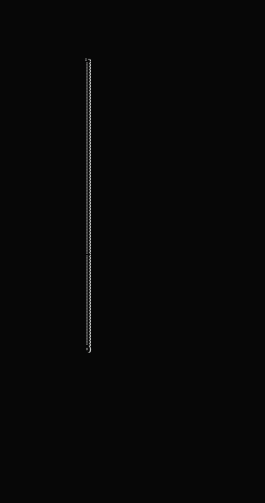تتتتتتتتتتتتتتتتتتتتتتتتتتتتتتتتتتتتتتتتتتتتتتتتتتتتتتتتتتتتتتتتتتتتتتتتتتتتتتتتتتتتتتتتتتتتتتتت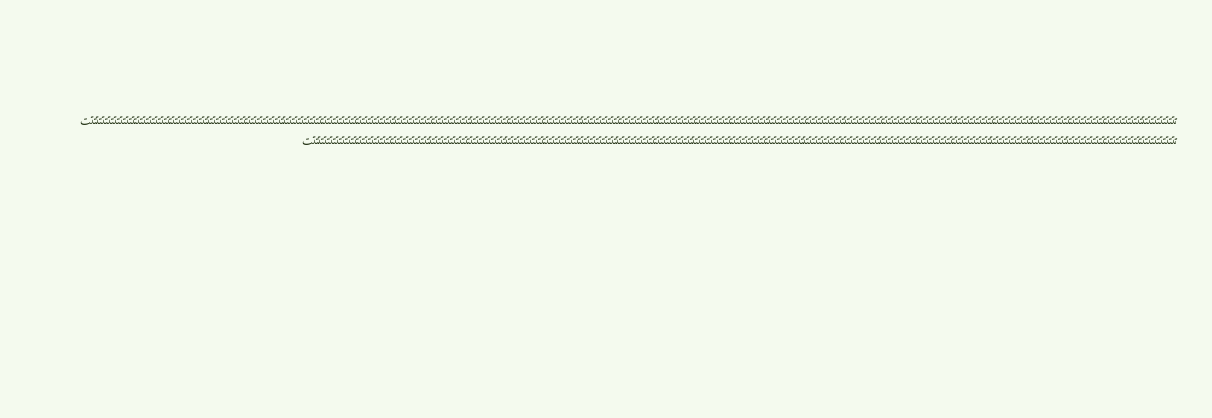تتتتتتتتتتتتتتتتتتتتتتتتتتتتتتتتتتتتتتتتتتتتتتتتتتتتتتتتتتتتتتتتتتتتتتتتتتتتتتتتتتتتتتتتتتتتتتتتتتتتتتتتتتتتتتتتتتتتتتتتتتتتتتتتتتتتتتتتتتتتتتتتتتتتتتتتتتتتتتتتتتتتتتتتتتتتتتتتتتتتتتتتتتتتتتتتتتتتتتتتتتتتتتتتتتتتتتتتتتتتتتتتتتتتتتتتتتتتتتتتتتتتتتتتتتتتتتتتتتتتتتتتتتتتتتتتتتتتتتتتتتتتتتتتتتتتتتتتتتتتتتتتتتتتتتتتتتتتتتتتتتتتتتتتتتتتتتتتتتتتتتتتتتتتتتتتتتتتتتتتتتتتتتتتتتتتت تتتتتتتتتتتتتتتتتتتتتتتتتتتتتتتتتتتتتتتتتتتتتتتتتتتتتتتتتتتتتتتتتتتتتتتتتتتتتتتتتتتتتتتتتتتتتتتتتتتتتتتتتتتتتتتتتتتتتتتتتتتتتتتتتتتتتتتتتتتتتتتتتتتتتتتتتتتتتتتتتتتتتتتتتتتتتتتتتتتتتتتتتتتتتتتتتتتتتتتتتتتتتتتتتتتتتتتتتتتتتتتتتتتتتتتتتتتتتتتتتتتتتتتتتتتتتتتتتتتتتتتتتتتتتتتتتتتتتتتتتتتتتتتتتتتتتتتتت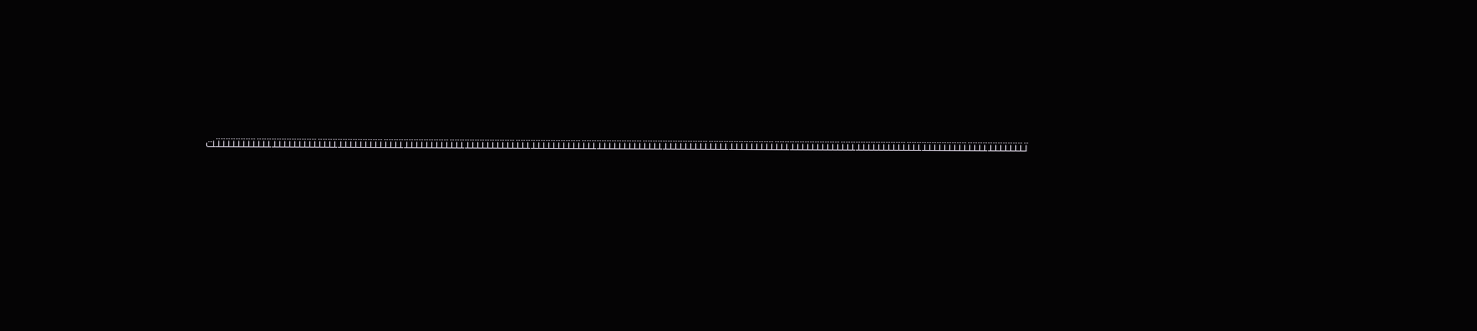تتتتتتتتتتتتتتتتتتتتتتتتتتتتتتتتتتتتتتتتتتتتتتتتتتتتتتتتتتتتتتتتتتتتتتتتتتتتتتتتتتتتتتتتتتتتتتتتتتتتتتتتتتتتتتتتتتتتتتتتتتتتتتتتتتتتتتتتتتتتتتتتتتتتتتتتتتتتتتتتت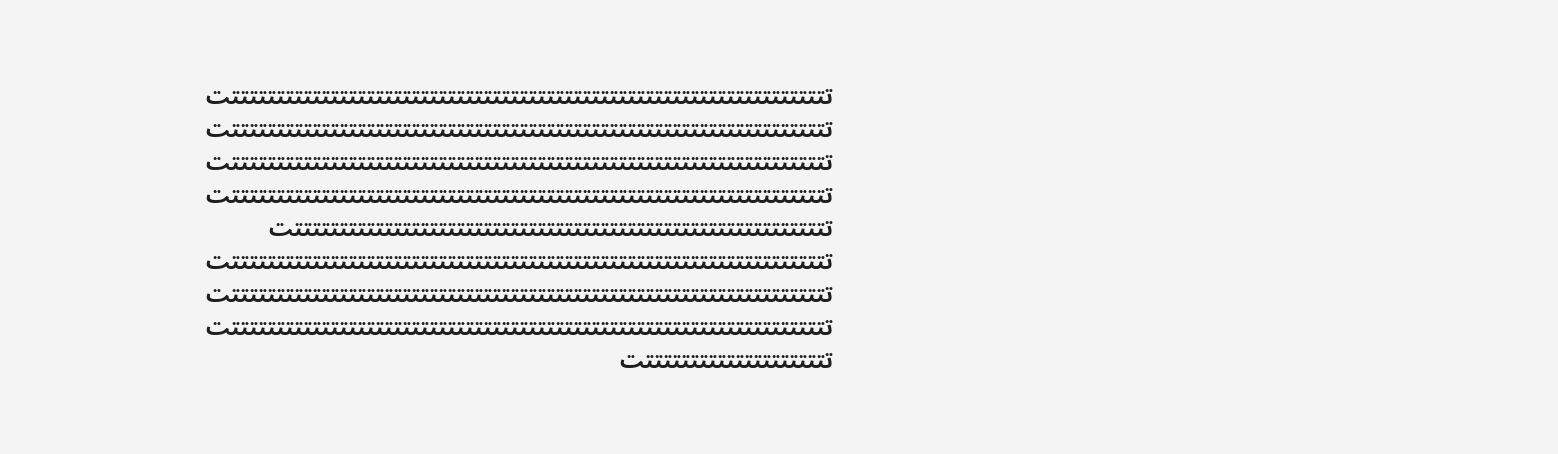تتتتتتتتتتتتتتتتتتتتتتتتتتتتتتتتتتتتتتتتتتتتتتتتتتتتتتتتتتتتتتتتتتتتتتتتتتتتتتتتتتتتتتتتتتتتتتتتتتتتتتتتتتتتتتتتتتتتتتتتتتتتتتتتتتتتتتتتتتتتتتتتتتتتتتتتتتتتتتتتتتتتتتتتتتتتتتتتتتتتتتتتتتتتتتتتتتتتتتتتتتتتتتتتتتتتتتتتتتتتتتتتتتتتتتتتتتتتتتتتتتتتتتتتتتتتتتتتتتتتتتتتتتتتتتتتتتتتتتتتتتتتتتتتتتتتتتتتتتتتتتتتتتتتتتتتتتتتتتتتتتتتتتتتتتتتت تتتتتتتتتتتتتتتتتتتتتتتتتتتتتتتتتتتتتتتتتتتتتتتتتتتتتتتتتتتتتتتتتتتتتتتتتتتتتتتتتتتتتتتتتتتتتتتتتتتتتتتتتتتتتتتتتتتتتتتتتتتتتتتتتتتتتتتتتتتتتتتتتتتتتتتتتتتتتتتتتتتتتتتتتتتتتتتتتتتتتتتتتتتتتتتتتتتتتتتتتتتتتتتتتتتتتتتتتتتتتتتتتت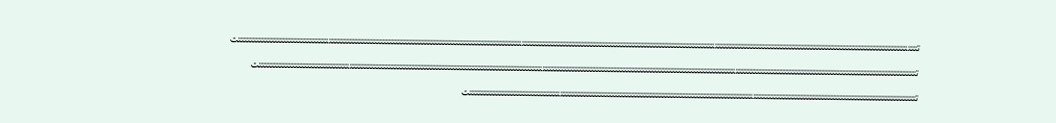تتتتتتتتتتتتتتتتتتتتتتتتتتتتتتتتتتتتتتتتتتتتتتتتتتتتتتتتتتتتتتتتتتتتتتتتتتتتتتتتتتتتتتتتتتتتتتتتتتتتتتتتتتتتتتتتتتتتتتتتتتتتتتتتتتتتتتتتتتتتتتتتتتتتتتتتتتتتتتتتتتتتتتتتتتتتتتتتتتتتتتتتتتتتتتتتتتتتتتتتتتتتتتتتتتتتتتتتتتتتتتتتتتت تتتتتتتتتتتتتتتتتتتتتتتتتتتتتتتتتتتتتتتتتتتتتتتتتتتتتتتتتتتتتتتتتتتتتتتتتتتتتتتتتتتتتتتتتتتتتتتتتتتتتتتتتتتتتتتتتتتتتتتتتتتتتتتتتتتتتتتتتتتتتتتتتتتتتتتتتتتتتتتتتتتتتتتتتتتتتتتتتتتتتتتتتتتتتتتتتتتتتتتتتتتتتتتتتتتتتتتتتتتت تتتتتتتتتتتتتتتتتتتتتتتتتتتتتتتتتتتتتتتتتتتتتتتتتتتتتتتتتتتتتتتتتتتتتتتتتتتتتتتتتتتتتتتتتتتتتتتتتتتتتتتتتتتتتتتتتتتتتتتتتتتتتتتتتتتتتتتتتتتتتتتتتتتتتت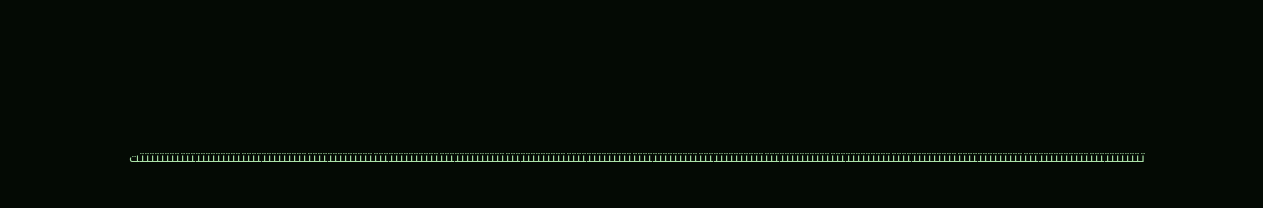تتتتتتتتتتتتتتتتتتتتتتتتتتتتتتتتتتتتتتتتتتتتتتتتتتتتتتتتتتتتتتتتتتتتتتتتتتتتتتتتتتتتتتتتتتتتتتتتتتتتتتتتتتتتتتتتتتتتتتتتتتتتتتتتتتتتتتتتتتتتتتتتتتتتتتتتتتتتتتتتتتتتتتتتتتتتتتتتتتتتتتتتتتتتتتتتتتتتتتت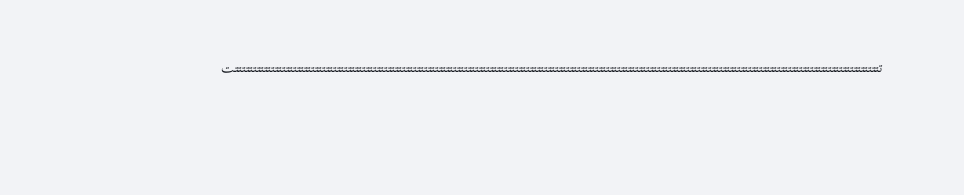تتتتتتتتتتتتتتتتتتتتتتتتتتتتتتتتتتتتتتتتتتتتتتتتتتتتتتتتتتتتتتتتتتتتتتتتتتتتتتتتتتتتتتتتتتتتتتتتتتتتتتتتتتتتتتتتتتتتتتتتتتتتتتتتتتتتتتتتتتتتتتتتتتتتتتتتتتتتتتتتتتتتتتتتتتتتتتتتتتت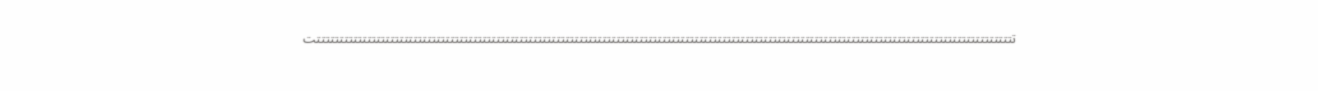تتتتتتتتتتتتتتتتتتتتتتتتتتتتتتتتتتتتتتتتتتتتتتتتتتتتتتتتتتتتتتتتتتتتتتتتتتتتتتتتتتتتتتتتتتتتتتتتتتتتتتتتتتتتتتتتتتتتتتتتتتتتتتتتتتتتتتتتتتتتتتتتتتتتتتتتت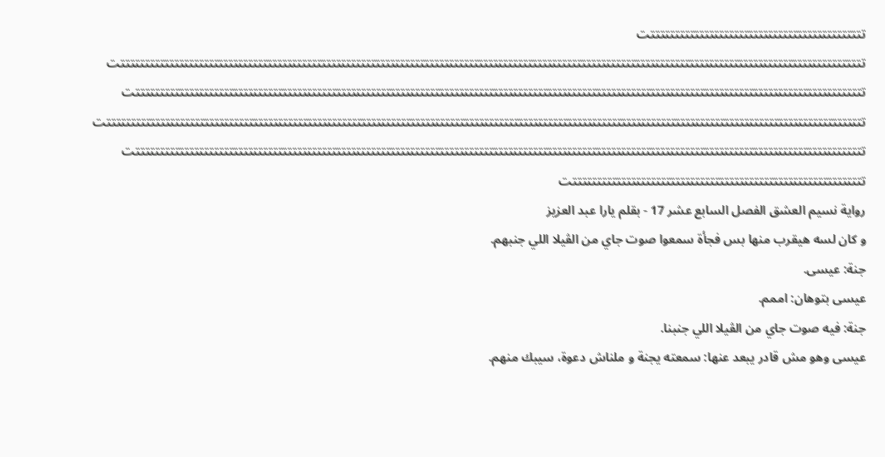تتتتتتتتتتتتتتتتتتتتتتتتتتتتتتتتتتتتتتتتتتتتت تتتتتتتتتتتتتتتتتتتتتتتتتتتتتتتتتتتتتتتتتتتتتتتتتتتتتتتتتتتتتتتتتتتتتتتتتتتتتتتتتتتتتتتتتتتتتتتتتتتتتتتتتتتتتتتتتتتتتتتتتتتتتتتتتتتتتتتتتتتتتتتتتتتتتتتتت تتتتتتتتتتتتتتتتتتتتتتتتتتتتتتتتتتتتتتتتتتتتتتتتتتتتتتتتتتتتتتتتتتتتتتتتتتتتتتتتتتتتتتتتتتتتتتتتتتتتتتتتتتتتتتتتتتتتتتتتتتتتتتتتتتتتتتتتتتتتتتتتتتتتتت تتتتتتتتتتتتتتتتتتتتتتتتتتتتتتتتتتتتتتتتتتتتتتتتتتتتتتتتتتتتتتتتتتتتتتتتتتتتتتتتتتتتتتتتتتتتتتتتتتتتتتتتتتتتتتتتتتتتتتتتتتتتتتتتتتتتتتتتتتتتتتتتتتتتتتتتتتتت تتتتتتتتتتتتتتتتتتتتتتتتتتتتتتتتتتتتتتتتتتتتتتتتتتتتتتتتتتتتتتتتتتتتتتتتتتتتتتتتتتتتتتتتتتتتتتتتتتتتتتتتتتتتتتتتتتتتتتتتتتتتتتتتتتتتتتتتتتتتتتتتتتتتتت تتتتتتتتتتتتتتتتتتتتتتتتتتتتتتتتتتتتتتتتتتتتتتتتتتتتتتتتتتتتت
رواية نسيم العشق الفصل السابع عشر 17 - بقلم يارا عبد العزيز
و كان لسه هيقرب منها بس فجأة سمعوا صوت جاي من الڤيلا اللي جنبهم.
جنة: عيسى.
عيسى بتوهان: اممم.
جنة: فيه صوت جاي من الڤيلا اللي جنبنا.
عيسى وهو مش قادر يبعد عنها: سمعته يجنة و ملناش دعوة، سيبك منهم.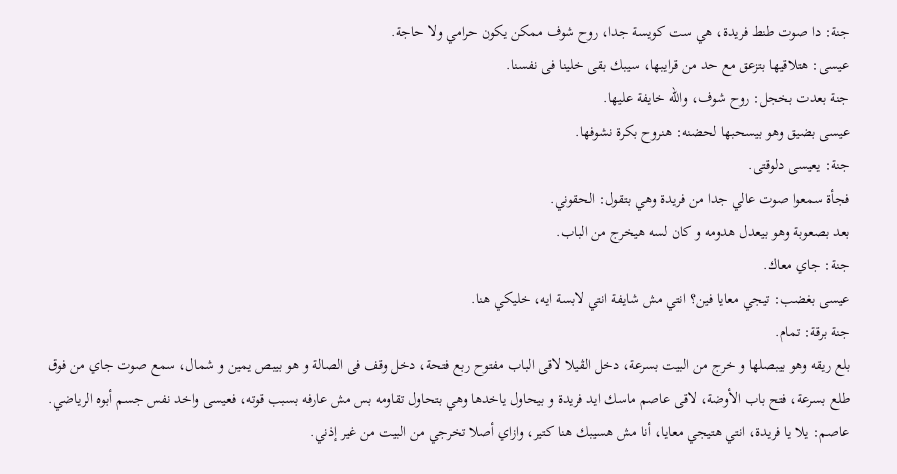جنة: دا صوت طنط فريدة، هي ست كويسة جدا، روح شوف ممكن يكون حرامي ولا حاجة.
عيسى: هتلاقيها بتزعق مع حد من قرايبها، سيبك بقى خلينا فى نفسنا.
جنة بعدت بخجل: روح شوف، والله خايفة عليها.
عيسى بضيق وهو بيسحبها لحضنه: هنروح بكرة نشوفها.
جنة: يعيسى دلوقتى.
فجأة سمعوا صوت عالي جدا من فريدة وهي بتقول: الحقوني.
بعد بصعوبة وهو بيعدل هدومه و كان لسه هيخرج من الباب.
جنة: جاي معاك.
عيسى بغضب: تيجي معايا فين؟ انتي مش شايفة انتي لابسة ايه، خليكي هنا.
جنة برقة: تمام.
بلع ريقه وهو بيبصلها و خرج من البيت بسرعة، دخل الڤيلا لاقى الباب مفتوح ربع فتحة، دخل وقف فى الصالة و هو بيبص يمين و شمال، سمع صوت جاي من فوق طلع بسرعة، فتح باب الأوضة، لاقى عاصم ماسك ايد فريدة و بيحاول ياخدها وهي بتحاول تقاومه بس مش عارفه بسبب قوته، فعيسى واخد نفس جسم أبوه الرياضي.
عاصم: يلا يا فريدة، انتي هتيجي معايا، أنا مش هسيبك هنا كتير، وازاي أصلا تخرجي من البيت من غير إذني.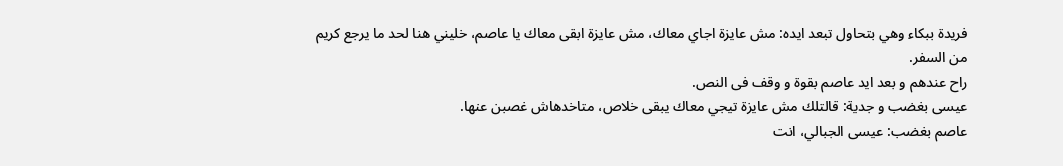فريدة ببكاء وهي بتحاول تبعد ايده: مش عايزة اجاي معاك، مش عايزة ابقى معاك يا عاصم، خليني هنا لحد ما يرجع كريم من السفر.
راح عندهم و بعد ايد عاصم بقوة و وقف فى النص.
عيسى بغضب و جدية: قالتلك مش عايزة تيجي معاك يبقى خلاص، متاخدهاش غصبن عنها.
عاصم بغضب: عيسى الجبالي، انت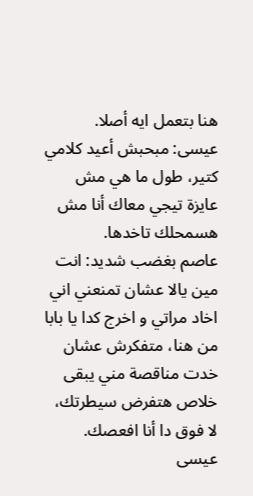هنا بتعمل ايه أصلا.
عيسى: مبحبش أعيد كلامي كتير، طول ما هي مش عايزة تيجي معاك أنا مش هسمحلك تاخدها.
عاصم بغضب شديد: انت مين يالا عشان تمنعني اني اخاد مراتي و اخرج كدا يا بابا من هنا، متفكرش عشان خدت مناقصة مني يبقى خلاص هتفرض سيطرتك، لا فوق دا أنا افعصك.
عيسى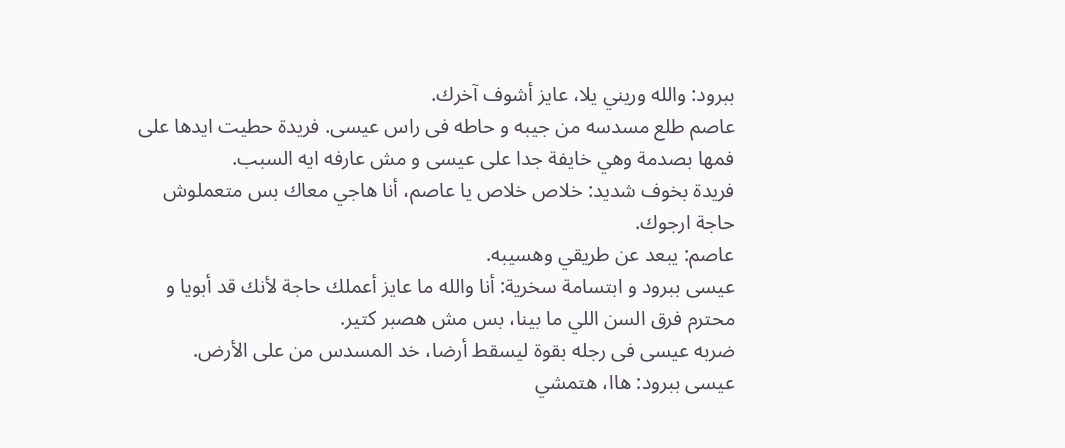ببرود: والله وريني يلا، عايز أشوف آخرك.
عاصم طلع مسدسه من جيبه و حاطه فى راس عيسى. فريدة حطيت ايدها على فمها بصدمة وهي خايفة جدا على عيسى و مش عارفه ايه السبب.
فريدة بخوف شديد: خلاص خلاص يا عاصم، أنا هاجي معاك بس متعملوش حاجة ارجوك.
عاصم: يبعد عن طريقي وهسيبه.
عيسى ببرود و ابتسامة سخرية: أنا والله ما عايز أعملك حاجة لأنك قد أبويا و محترم فرق السن اللي ما بينا، بس مش هصبر كتير.
ضربه عيسى فى رجله بقوة ليسقط أرضا، خد المسدس من على الأرض.
عيسى ببرود: هاا، هتمشي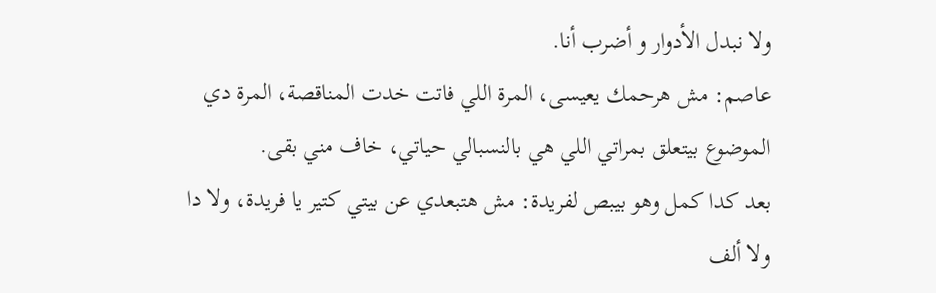ولا نبدل الأدوار و أضرب أنا.
عاصم: مش هرحمك يعيسى، المرة اللي فاتت خدت المناقصة، المرة دي الموضوع بيتعلق بمراتي اللي هي بالنسبالي حياتي، خاف مني بقى.
بعد كدا كمل وهو بيبص لفريدة: مش هتبعدي عن بيتي كتير يا فريدة، ولا دا ولا ألف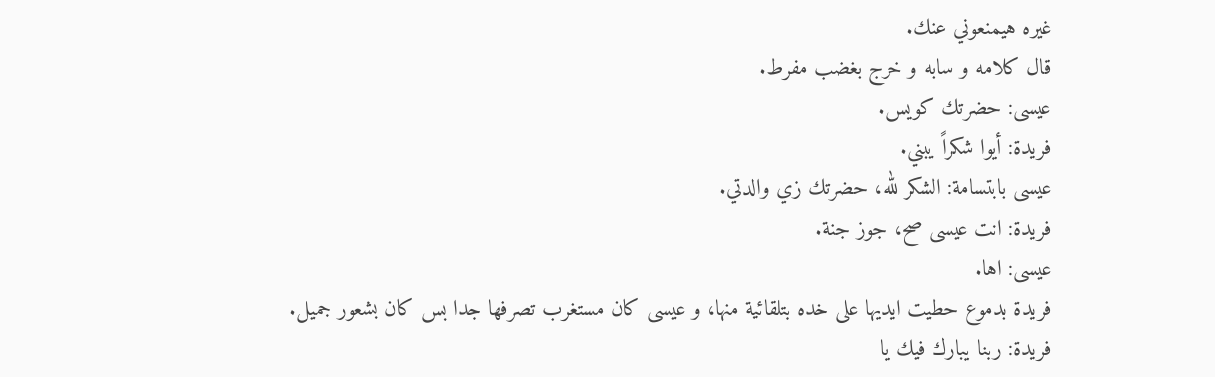غيره هيمنعوني عنك.
قال كلامه و سابه و خرج بغضب مفرط.
عيسى: حضرتك كويس.
فريدة: أيوا شكراً يبني.
عيسى بابتسامة: الشكر لله، حضرتك زي والدتي.
فريدة: انت عيسى صح، جوز جنة.
عيسى: اها.
فريدة بدموع حطيت ايديها على خده بتلقائية منها، و عيسى كان مستغرب تصرفها جدا بس كان بشعور جميل.
فريدة: ربنا يبارك فيك يا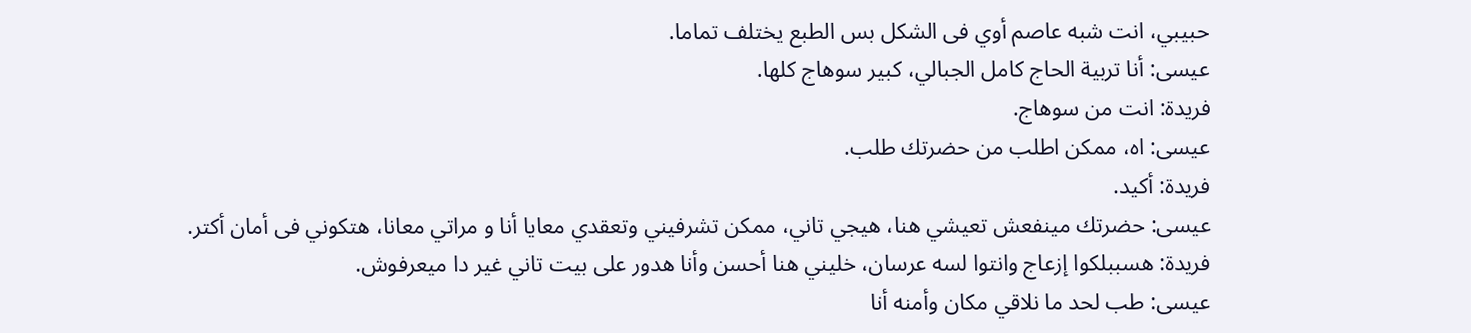حبيبي، انت شبه عاصم أوي فى الشكل بس الطبع يختلف تماما.
عيسى: أنا تربية الحاج كامل الجبالي، كبير سوهاج كلها.
فريدة: انت من سوهاج.
عيسى: اه، ممكن اطلب من حضرتك طلب.
فريدة: أكيد.
عيسى: حضرتك مينفعش تعيشي هنا، هيجي تاني، ممكن تشرفيني وتعقدي معايا أنا و مراتي معانا، هتكوني فى أمان أكتر.
فريدة: هسببلكوا إزعاج وانتوا لسه عرسان، خليني هنا أحسن وأنا هدور على بيت تاني غير دا ميعرفوش.
عيسى: طب لحد ما نلاقي مكان وأمنه أنا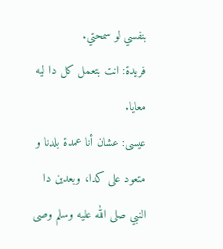بنفسي لو سمحتي.
فريدة: انت بتعمل كل دا ليه معايا.
عيسى: عشان أنا عمدة بلدنا و متعود على كدا، وبعدين دا النبي صلى الله عليه وسلم وصى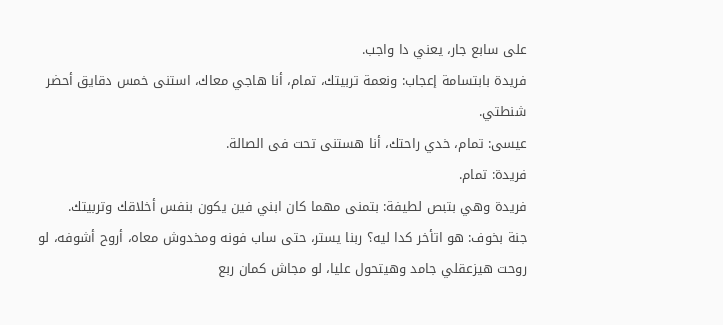على سابع جار، يعني دا واجب.
فريدة بابتسامة إعجاب: ونعمة تربيتك، تمام، أنا هاجي معاك، استنى خمس دقايق أحضر شنطتي.
عيسى: تمام، خدي راحتك، أنا هستنى تحت فى الصالة.
فريدة: تمام.
فريدة وهي بتبص لطيفة: بتمنى مهما كان ابني فين يكون بنفس أخلاقك وتربيتك.
جنة بخوف: هو اتأخر كدا ليه؟ ربنا يستر، حتى ساب فونه ومخدوش معاه، أروح أشوفه، لو روحت هيزعقلي جامد وهيتحول عليا، لو مجاش كمان ربع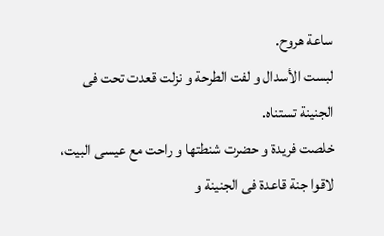ساعة هروح.
لبست الأسدال و لفت الطرحة و نزلت قعدت تحت فى الجنينة تستناه.
خلصت فريدة و حضرت شنطتها و راحت مع عيسى البيت، لاقوا جنة قاعدة فى الجنينة و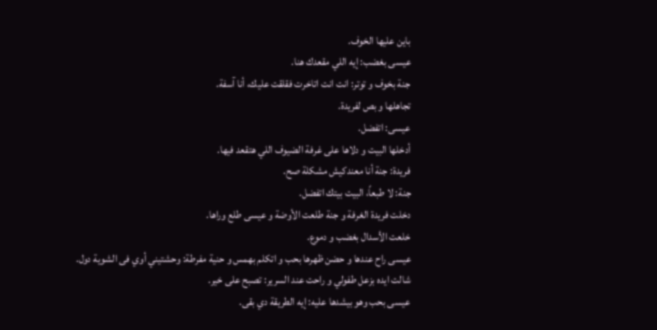باين عليها الخوف.
عيسى بغضب: إيه اللي مقعدك هنا.
جنة بخوف و توتر: انت انت اتاخرت فقلقت عليك، أنا آسفة.
تجاهلها و بص لفريدة.
عيسى: اتفضل.
أدخلها البيت و دلاها على غرفة الضيوف اللي هتقعد فيها.
فريدة: جنة أنا معندكيش مشكلة صح.
جنة: لا طبعاً، البيت بيتك اتفضل.
دخلت فريدة الغرفة و جنة طلعت الأوضة و عيسى طلع وراها.
خلعت الأسدال بغضب و دموع.
عيسى راح عندها و حضن ظهرها بحب و اتكلم بهمس و حنية مفرطة: وحشتيني أوي فى الشوية دول.
شالت ايده بزعل طفولي و راحت عند السرير: تصبح على خير.
عيسى بحب وهو بيشدها عليه: إيه الطريقة دي بقى.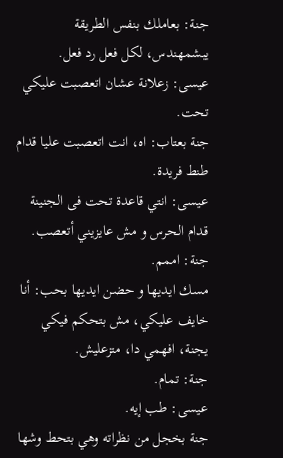جنة: بعاملك بنفس الطريقة يبشمهندس، لكل فعل رد فعل.
عيسى: زعلانة عشان اتعصبت عليكي تحت.
جنة بعتاب: اه، انت اتعصبت عليا قدام طنط فريدة.
عيسى: انتي قاعدة تحت فى الجنينة قدام الحرس و مش عايزيني أتعصب.
جنة: اممم.
مسك ايديها و حضن ايديها بحب: أنا خايف عليكي، مش بتحكم فيكي يجنة، افهمي دا، متزعليش.
جنة: تمام.
عيسى: طب إيه.
جنة بخجل من نظراته وهي بتحط وشها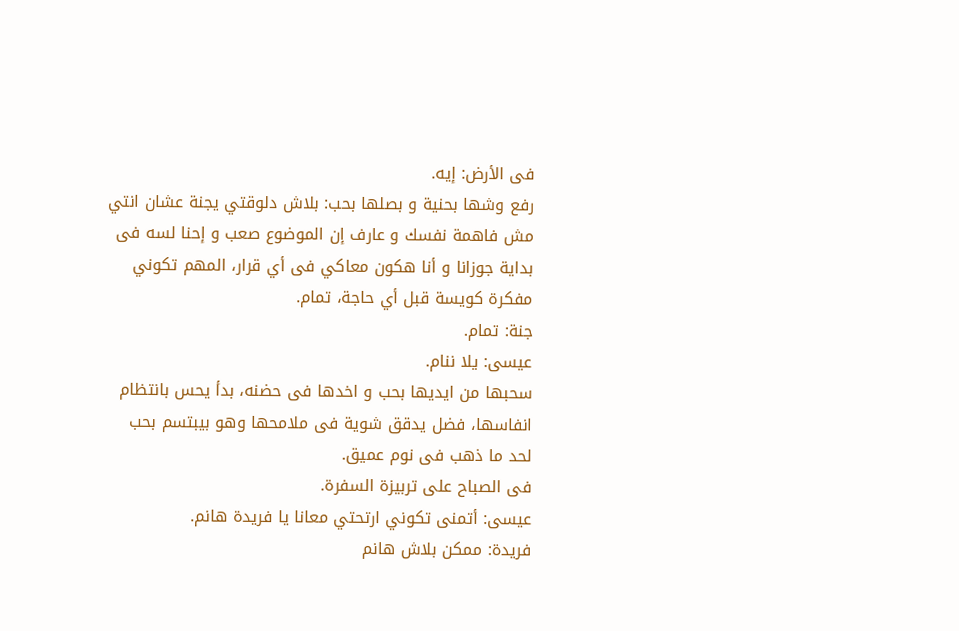فى الأرض: إيه.
رفع وشها بحنية و بصلها بحب: بلاش دلوقتي يجنة عشان انتي مش فاهمة نفسك و عارف إن الموضوع صعب و إحنا لسه فى بداية جوزانا و أنا هكون معاكي فى أي قرار، المهم تكوني مفكرة كويسة قبل أي حاجة، تمام.
جنة: تمام.
عيسى: يلا ننام.
سحبها من ايديها بحب و اخدها فى حضنه، بدأ يحس بانتظام انفاسها، فضل يدقق شوية فى ملامحها وهو بيبتسم بحب لحد ما ذهب فى نوم عميق.
فى الصباح على تربيزة السفرة.
عيسى: أتمنى تكوني ارتحتي معانا يا فريدة هانم.
فريدة: ممكن بلاش هانم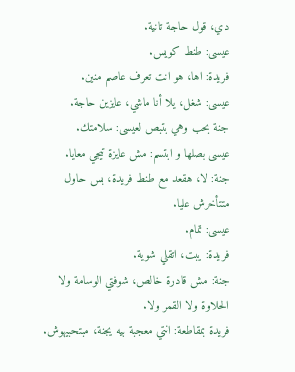دي، قول حاجة تانية.
عيسى: طنط كويس.
فريدة: اها، هو انت تعرف عاصم منين.
عيسى: شغل، يلا أنا ماشي، عايزين حاجة.
جنة بحب وهي بتبص لعيسى: سلامتك.
عيسى بصلها و ابتسم: مش عايزة تيجي معايا.
جنة: لا، هقعد مع طنط فريدة، بس حاول متتأخرش عليا.
عيسى: تمام.
فريدة: يبت، اتقلي شوية.
جنة: مش قادرة خالص، شوفتي الوسامة ولا الحلاوة ولا القمر ولا.
فريدة بمقاطعة: انتي معجبة بيه يجنة، مبتحبيهوش.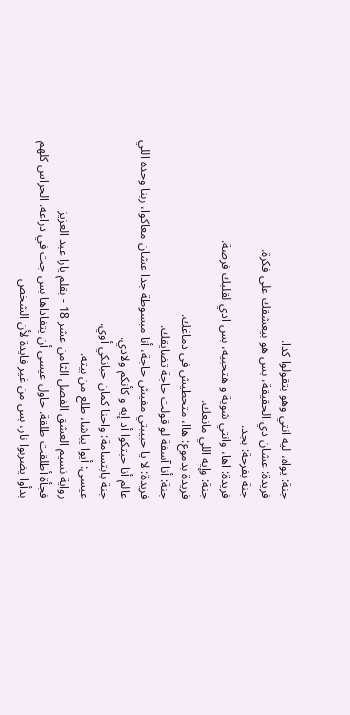جنة: يواه، ليه انتي وهو بتقولوا كدا.
فريدة: عشان دي الحقيقة، بس هو بيعشقك على فكرة.
جنة بفرحة: بجد.
فريدة: اها، وانتي شوية و هتحبيه، بس ادي لقلبك فرصة.
جنة: وإيه اللي مانعك.
فريدة بدموع: هاا، متحطيش فى دماغك.
جنة: أنا آسفة لو قولت حاجة تضايقك.
فريدة: لا يا حبيبتي مفيش حاجة، أنا مبسوطة جدا عشان معاكوا، ربنا وحده اللي عالم أنا حبتكوا أد إيه و كأنكم ولادي.
جنة بابتسامة: واحنا كمان حبانكي أوي.
عيسى: أيوا يباشا، طلع من بيته.
رواية نسيم العشق الفصل الثامن عشر 18 - بقلم يارا عبد العزيز
فجأة أطلقت طلقة. حاول عيسى أن يتفاداها بس جت في دراعه. الحراس كلهم بدأوا يضربوا نار، بس من غير فايدة لأن الشخص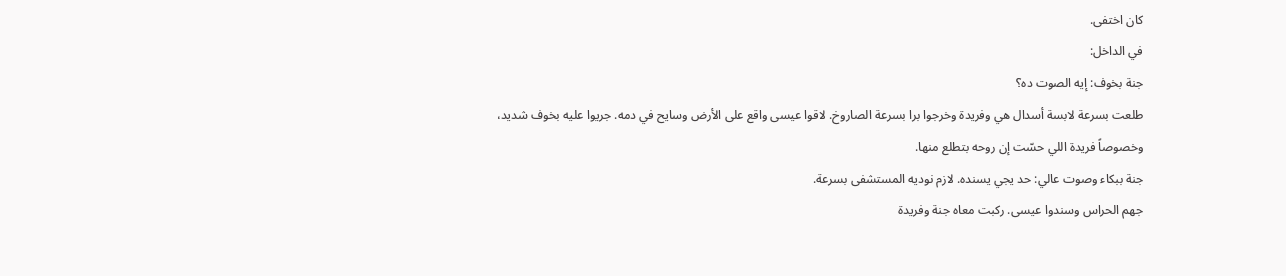كان اختفى.
في الداخل:
جنة بخوف: إيه الصوت ده؟
طلعت بسرعة لابسة أسدال هي وفريدة وخرجوا برا بسرعة الصاروخ. لاقوا عيسى واقع على الأرض وسايح في دمه. جريوا عليه بخوف شديد، وخصوصاً فريدة اللي حسّت إن روحه بتطلع منها.
جنة ببكاء وصوت عالي: حد يجي يسنده. لازم نوديه المستشفى بسرعة.
جهم الحراس وسندوا عيسى. ركبت معاه جنة وفريدة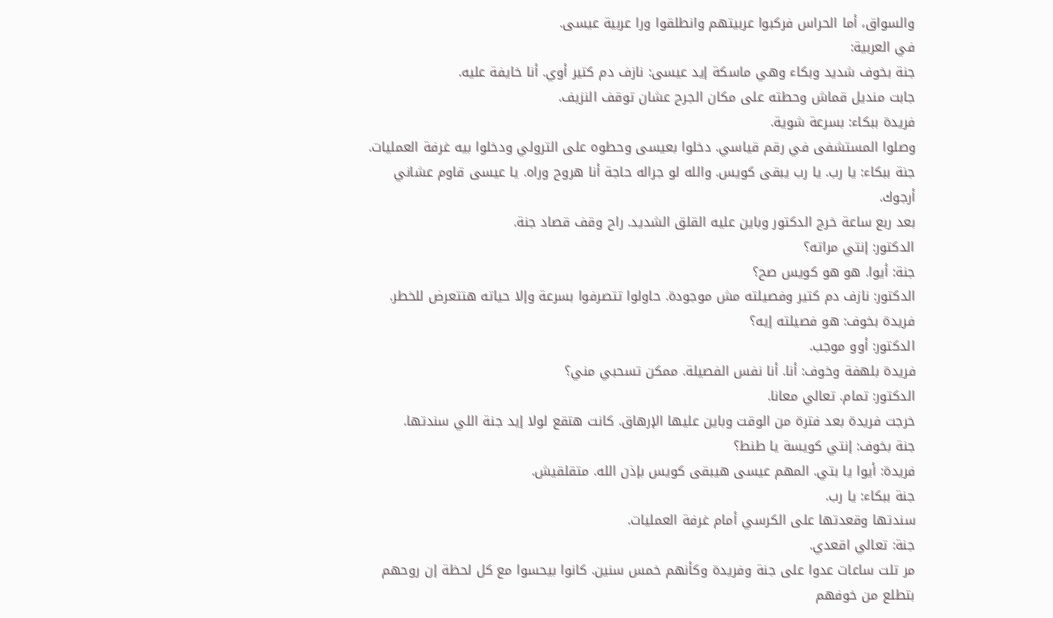والسواق، أما الحراس فركبوا عربيتهم وانطلقوا ورا عربية عيسى.
في العربية:
جنة بخوف شديد وبكاء وهي ماسكة إيد عيسى: نازف دم كتير أوي. أنا خايفة عليه.
جابت منديل قماش وحطته على مكان الجرح عشان توقف النزيف.
فريدة ببكاء: بسرعة شوية.
وصلوا المستشفى في رقم قياسي. دخلوا بعيسى وحطوه على الترولي ودخلوا بيه غرفة العمليات.
جنة ببكاء: يا رب. يا رب يبقى كويس. والله لو جراله حاجة أنا هروح وراه. يا عيسى قاوم عشاني أرجوك.
بعد ربع ساعة خرج الدكتور وباين عليه القلق الشديد. راح وقف قصاد جنة.
الدكتور: إنتي مراته؟
جنة: أيوا. هو هو كويس صح؟
الدكتور: نازف دم كتير وفصيلته مش موجودة. حاولوا تتصرفوا بسرعة وإلا حياته هتتعرض للخطر.
فريدة بخوف: هو فصيلته إيه؟
الدكتور: أوو موجب.
فريدة بلهفة وخوف: أنا. أنا نفس الفصيلة. ممكن تسحبي مني؟
الدكتور: تمام. تعالي معانا.
خرجت فريدة بعد فترة من الوقت وباين عليها الإرهاق. كانت هتقع لولا إيد جنة اللي سندتها.
جنة بخوف: إنتي كويسة يا طنط؟
فريدة: أيوا يا بتي. المهم عيسى هيبقى كويس بإذن الله. متقلقيش.
جنة ببكاء: يا رب.
سندتها وقعدتها على الكرسي أمام غرفة العمليات.
جنة: تعالي اقعدي.
مر تلت ساعات عدوا على جنة وفريدة وكأنهم خمس سنين. كانوا بيحسوا مع كل لحظة إن روحهم بتطلع من خوفهم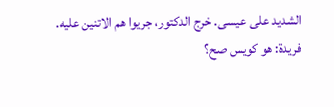الشديد على عيسى. خرج الدكتور، جريوا هم الاتنين عليه.
فريدة: هو كويس صح؟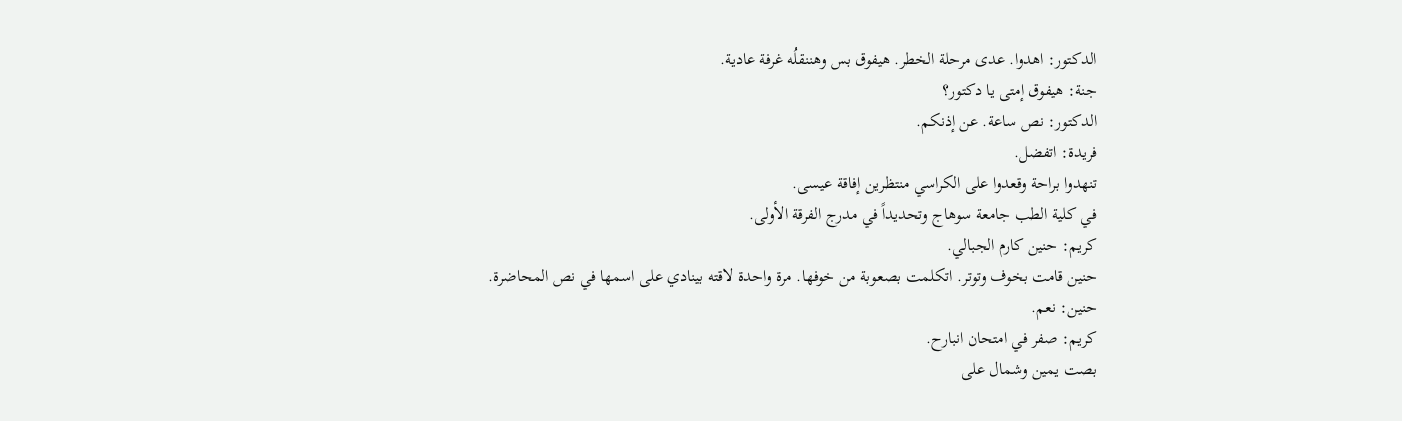الدكتور: اهدوا. عدى مرحلة الخطر. هيفوق بس وهننقلُه غرفة عادية.
جنة: هيفوق إمتى يا دكتور؟
الدكتور: نص ساعة. عن إذنكم.
فريدة: اتفضل.
تنهدوا براحة وقعدوا على الكراسي منتظرين إفاقة عيسى.
في كلية الطب جامعة سوهاج وتحديداً في مدرج الفرقة الأولى.
كريم: حنين كارم الجبالي.
حنين قامت بخوف وتوتر. اتكلمت بصعوبة من خوفها. مرة واحدة لاقته بينادي على اسمها في نص المحاضرة.
حنين: نعم.
كريم: صفر في امتحان انبارح.
بصت يمين وشمال على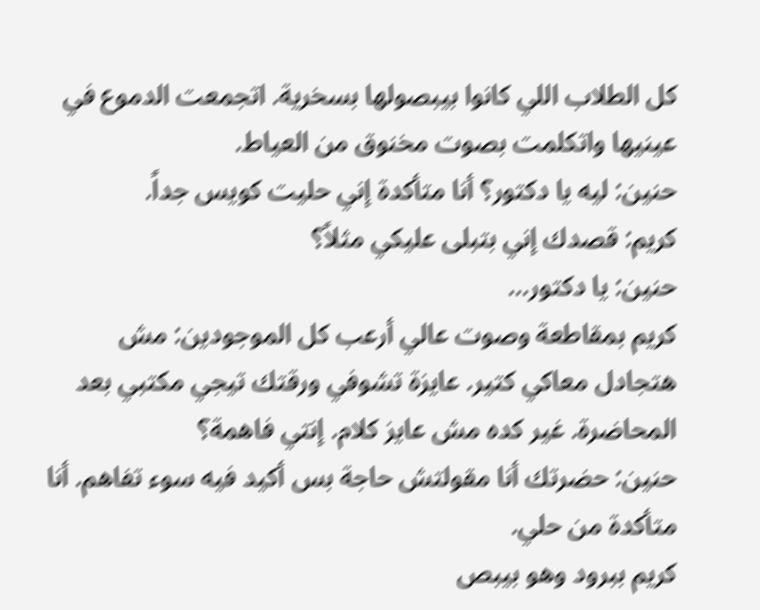كل الطلاب اللي كانوا بيبصولها بسخرية. اتجمعت الدموع في عينيها واتكلمت بصوت مخنوق من العياط.
حنين: ليه يا دكتور؟ أنا متأكدة إني حليت كويس جداً.
كريم: قصدك إني بتبلى عليكي مثلاً؟
حنين: يا دكتور...
كريم بمقاطعة وصوت عالي أرعب كل الموجودين: مش هتجادل معاكي كتير. عايزة تشوفي ورقتك تيجي مكتبي بعد المحاضرة. غير كده مش عايز كلام. إنتي فاهمة؟
حنين: حضرتك أنا مقولتش حاجة بس أكيد فيه سوء تفاهم. أنا متأكدة من حلي.
كريم ببرود وهو بيبص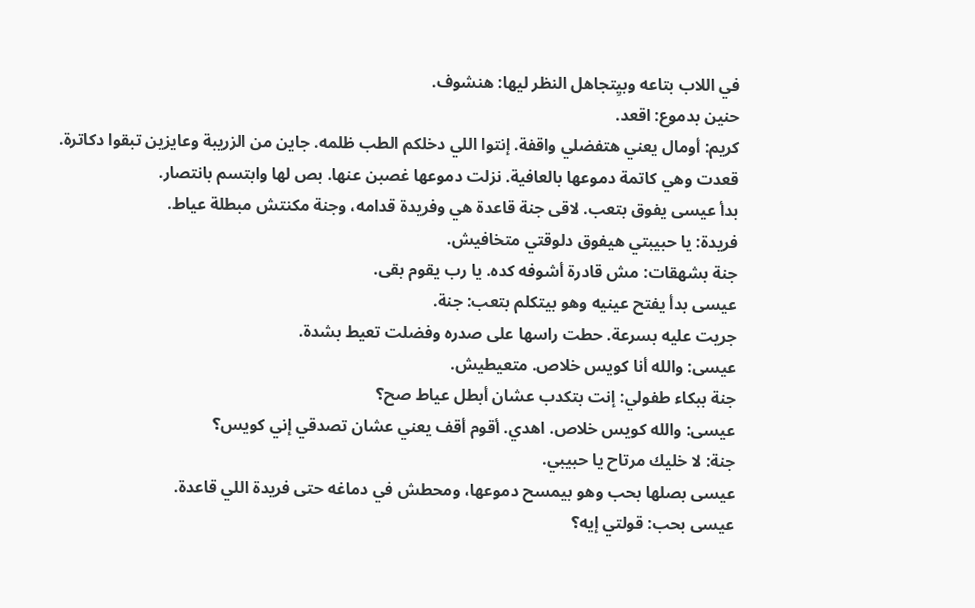في اللاب بتاعه وبيِتجاهل النظر ليها: هنشوف.
حنين بدموع: اقعد.
كريم: أومال يعني هتفضلي واقفة. إنتوا اللي دخلكم الطب ظلمه. جاين من الزريبة وعايزين تبقوا دكاترة.
قعدت وهي كاتمة دموعها بالعافية. نزلت دموعها غصبن عنها. بص لها وابتسم بانتصار.
بدأ عيسى يفوق بتعب. لاقى جنة قاعدة هي وفريدة قدامه، وجنة مكنتش مبطلة عياط.
فريدة: يا حبيبتي هيفوق دلوقتي متخافيش.
جنة بشهقات: مش قادرة أشوفه كده. يا رب يقوم بقى.
عيسى بدأ يفتح عينيه وهو بيتكلم بتعب: جنة.
جريت عليه بسرعة. حطت راسها على صدره وفضلت تعيط بشدة.
عيسى: والله أنا كويس خلاص. متعيطيش.
جنة ببكاء طفولي: إنت بتكدب عشان أبطل عياط صح؟
عيسى: والله كويس خلاص. اهدي. أقوم أقف يعني عشان تصدقي إني كويس؟
جنة: لا خليك مرتاح يا حبيبي.
عيسى بصلها بحب وهو بيمسح دموعها، ومحطش في دماغه حتى فريدة اللي قاعدة.
عيسى بحب: قولتي إيه؟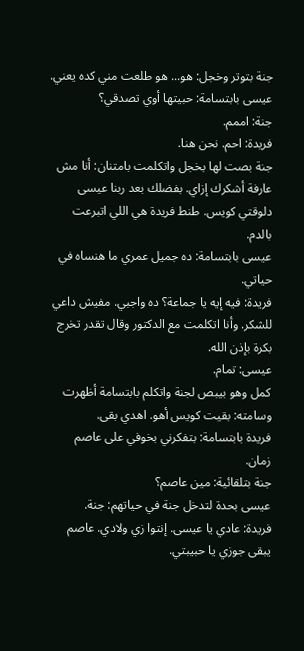جنة بتوتر وخجل: هو... هو طلعت مني كده يعني.
عيسى بابتسامة: حبيتها أوي تصدقي؟
جنة: اممم.
فريدة: احم. نحن هنا.
جنة بصت لها بخجل واتكلمت بامتنان: أنا مش عارفة أشكرك إزاي. بفضلك بعد ربنا عيسى دلوقتي كويس. طنط فريدة هي اللي اتبرعت بالدم.
عيسى بابتسامة: ده جميل عمري ما هنساه في حياتي.
فريدة: فيه إيه يا جماعة؟ ده واجبي. مفيش داعي للشكر. وأنا اتكلمت مع الدكتور وقال تقدر تخرج بكرة بإذن الله.
عيسى: تمام.
كمل وهو بيبص لجنة واتكلم بابتسامة أظهرت وسامته: بقيت كويس أهو. اهدي بقى.
فريدة بابتسامة: بتفكرني بخوفي على عاصم زمان.
جنة بتلقائية: مين عاصم؟
عيسى بحدة لتدخل جنة في حياتهم: جنة.
فريدة: عادي يا عيسى. إنتوا زي ولادي. عاصم يبقى جوزي يا حبيبتي.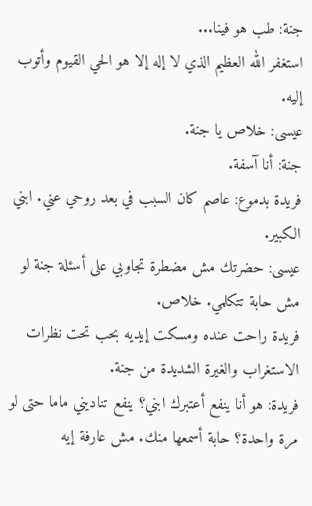جنة: طب هو فينا...
استغفر الله العظيم الذي لا إله إلا هو الحي القيوم وأتوب إليه.
عيسى: خلاص يا جنة.
جنة: أنا آسفة.
فريدة بدموع: عاصم كان السبب في بعد روحي عني. ابني الكبير.
عيسى: حضرتك مش مضطرة تجاوبي على أسئلة جنة لو مش حابة تتكلمي. خلاص.
فريدة راحت عنده ومسكت إيديه بحب تحت نظرات الاستغراب والغيرة الشديدة من جنة.
فريدة: هو أنا ينفع أعتبرك ابني؟ ينفع تناديني ماما حتى لو مرة واحدة؟ حابة أسمعها منك. مش عارفة إيه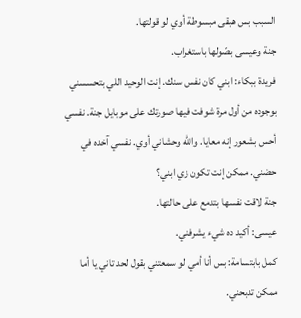السبب بس هبقى مبسوطة أوي لو قولتها.
جنة وعيسى بصّولها باستغراب.
فريدة ببكاء: ابني كان نفس سنك. إنت الوحيد اللي بتحسسني بوجوده من أول مرة شوفت فيها صورتك على موبايل جنة. نفسي أحس بشعور إنه معايا. والله وحشاني أوي. نفسي آخده في حضني. ممكن إنت تكون زي ابني؟
جنة لاقت نفسها بتدمع على حالتها.
عيسى: أكيد ده شيء يشرفني.
كمل بابتسامة: بس أنا أمي لو سمعتني بقول لحد تاني يا أما ممكن تدبحني.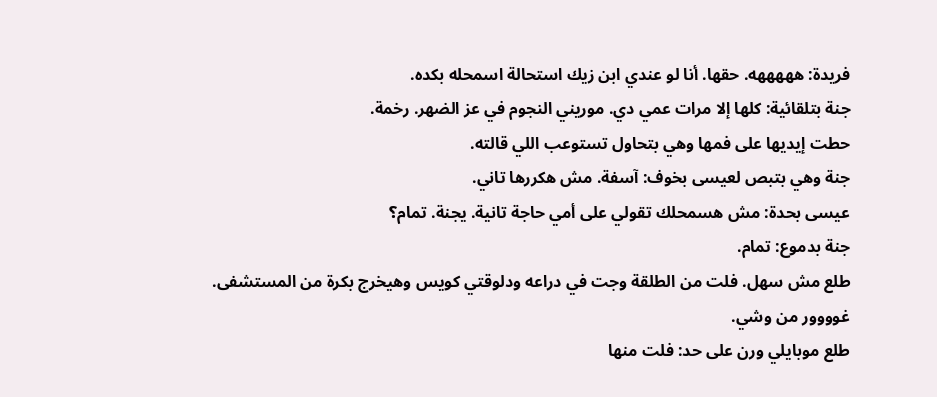فريدة: هههههه. حقها. أنا لو عندي ابن زيك استحالة اسمحله بكده.
جنة بتلقائية: كلها إلا مرات عمي دي. موريني النجوم في عز الضهر. رخمة.
حطت إيديها على فمها وهي بتحاول تستوعب اللي قالته.
جنة وهي بتبص لعيسى بخوف: آسفة. مش هكررها تاني.
عيسى بحدة: مش هسمحلك تقولي على أمي حاجة تانية. يجنة. تمام؟
جنة بدموع: تمام.
طلع مش سهل. فلت من الطلقة وجت في دراعه ودلوقتي كويس وهيخرج بكرة من المستشفى.
غوووور من وشي.
طلع موبايلي ورن على حد: فلت منها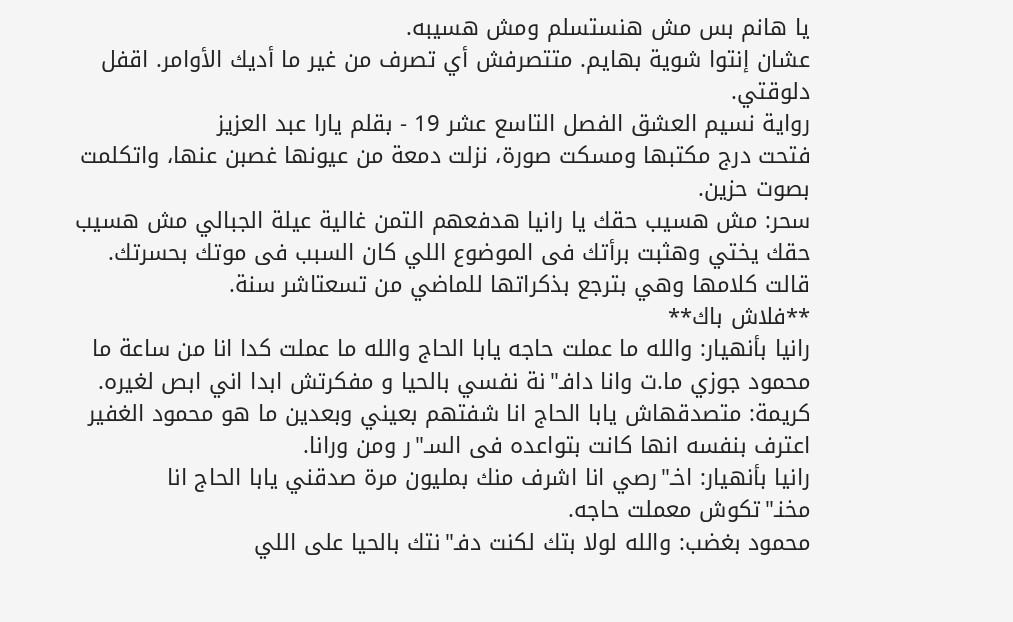يا هانم بس مش هنستسلم ومش هسيبه.
عشان إنتوا شوية بهايم. متتصرفش أي تصرف من غير ما أديك الأوامر. اقفل دلوقتي.
رواية نسيم العشق الفصل التاسع عشر 19 - بقلم يارا عبد العزيز
فتحت درج مكتبها ومسكت صورة، نزلت دمعة من عيونها غصبن عنها، واتكلمت بصوت حزين.
سحر: مش هسيب حقك يا رانيا هدفعهم التمن غالية عيلة الجبالي مش هسيب حقك يختي وهثبت برأتك فى الموضوع اللي كان السبب فى موتك بحسرتك.
قالت كلامها وهي بترجع بذكراتها للماضي من تسعتاشر سنة.
**فلاش باك**
رانيا بأنهيار: والله ما عملت حاجه يابا الحاج والله ما عملت كدا انا من ساعة ما محمود جوزي ما.ت وانا دافـ"نة نفسي بالحيا و مفكرتش ابدا اني ابص لغيره.
كريمة: متصدقهاش يابا الحاج انا شفتهم بعيني وبعدين ما هو محمود الغفير اعترف بنفسه انها كانت بتواعده فى السـ"ر ومن ورانا.
رانيا بأنهيار: اخـ"رصي انا اشرف منك بمليون مرة صدقني يابا الحاج انا مخنـ"تكوش معملت حاجه.
محمود بغضب: والله لولا بتك لكنت دفـ"نتك بالحيا على اللي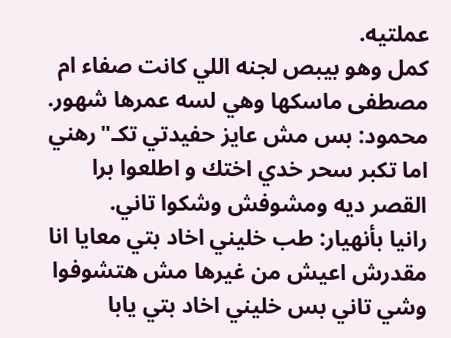عملتيه.
كمل وهو بيبص لجنه اللي كانت صفاء ام مصطفى ماسكها وهي لسه عمرها شهور.
محمود: بس مش عايز حفيدتي تكـ"رهني اما تكبر سحر خدي اختك و اطلعوا برا القصر ديه ومشوفش وشكوا تاني.
رانيا بأنهيار: طب خليني اخاد بتي معايا انا مقدرش اعيش من غيرها مش هتشوفوا وشي تاني بس خليني اخاد بتي يابا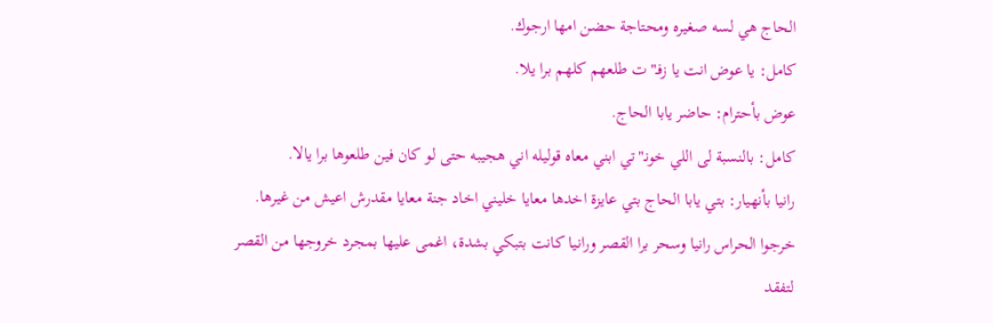الحاج هي لسه صغيره ومحتاجة حضن امها ارجوك.
كامل: يا عوض انت يا زفـ"ت طلعهم كلهم برا يلا.
عوض بأحترام: حاضر يابا الحاج.
كامل: بالنسبة لى اللي خونـ"تي ابني معاه قوليله اني هجيبه حتى لو كان فين طلعوها برا يالا.
رانيا بأنهيار: بتي يابا الحاج بتي عايزة اخدها معايا خليني اخاد جنة معايا مقدرش اعيش من غيرها.
خرجوا الحراس رانيا وسحر برا القصر ورانيا كانت بتبكي بشدة، اغمى عليها بمجرد خروجها من القصر لتفقد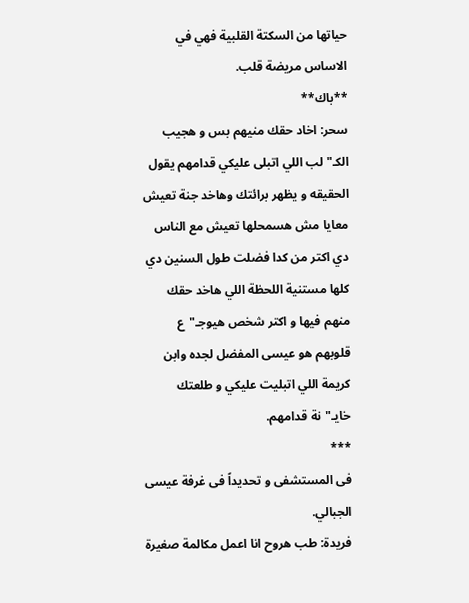حياتها من السكتة القلبية فهي في الاساس مريضة قلب.
**باك**
سحر: اخاد حقك منيهم بس و هجيب الكـ"لب اللي اتبلى عليكي قدامهم يقول الحقيقه و يظهر برائتك وهاخد جنة تعيش معايا مش هسمحلها تعيش مع الناس دي اكتر من كدا فضلت طول السنين دي كلها مستنية اللحظة اللي هاخد حقك منهم فيها و اكتر شخص هيوجـ"ع قلوبهم هو عيسى المفضل لجده وابن كريمة اللي اتبليت عليكي و طلعتك خايـ"نة قدامهم.
***
فى المستشفى و تحديداً فى غرفة عيسى الجبالي.
فريدة: طب هروح انا اعمل مكالمة صغيرة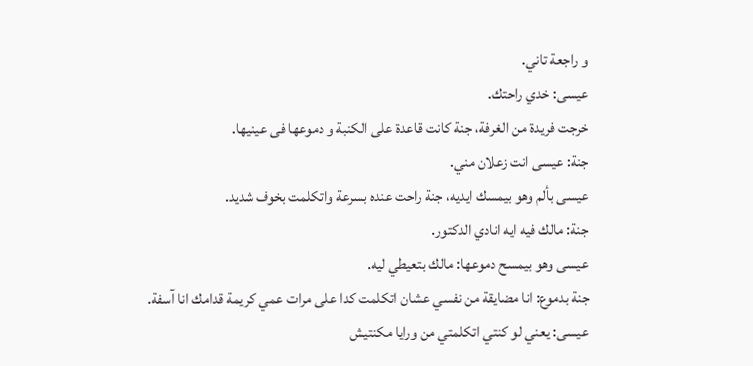و راجعة تاني.
عيسى: خدي راحتك.
خرجت فريدة من الغرفة، جنة كانت قاعدة على الكنبة و دموعها فى عينيها.
جنة: عيسى انت زعلان مني.
عيسى بألم وهو بيمسك ايديه، جنة راحت عنده بسرعة واتكلمت بخوف شديد.
جنة: مالك فيه ايه انادي الدكتور.
عيسى وهو بيمسح دموعها: مالك بتعيطي ليه.
جنة بدموع: انا مضايقة من نفسي عشان اتكلمت كدا على مرات عمي كريمة قدامك انا آسفة.
عيسى: يعني لو كنتي اتكلمتي من ورايا مكنتيش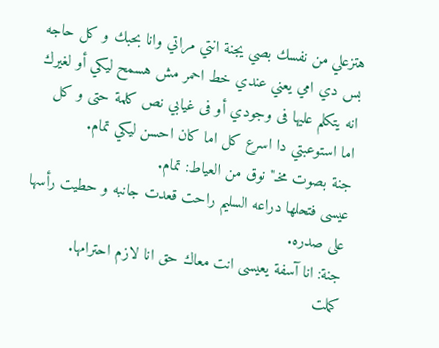هتزعلي من نفسك بصي يجنة انتي مراتي وانا بحبك و كل حاجه بس دي امي يعني عندي خط احمر مش هسمح ليكي أو لغيرك انه يتكلم عليها فى وجودي أو فى غيابي نص كلمة حتى و كل اما استوعبتي دا اسرع كل اما كان احسن ليكي تمام.
جنة بصوت مخـ"نوق من العياط: تمام.
عيسى فتحلها دراعه السليم راحت قعدت جانبه و حطيت رأسها على صدره.
جنة: انا آسفة يعيسى انت معاك حق انا لازم احترامها.
كملت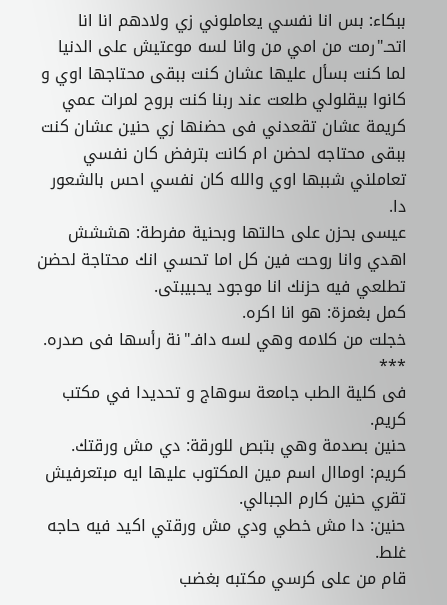ببكاء: بس انا نفسي يعاملوني زي ولادهم انا انا اتحـ"رمت من امي من وانا لسه موعتيش على الدنيا لما كنت بسأل عليها عشان كنت ببقى محتاجها اوي و كانوا بيقلولي طلعت عند ربنا كنت بروح لمرات عمي كريمة عشان تقعدني فى حضنها زي حنين عشان كنت ببقى محتاجه لحضن ام كانت بترفض كان نفسي تعاملني شببها اوي والله كان نفسي احس بالشعور دا.
عيسى بحزن على حالتها وبحنية مفرطة: هششش اهدي وانا روحت فين كل اما تحسي انك محتاجة لحضن تطلعي فيه حزنك انا موجود يحبيبتى.
كمل بغمزة: هو انا اكره.
خجلت من كلامه وهي لسه دافـ"نة رأسها فى صدره.
***
فى كلية الطب جامعة سوهاج و تحديدا في مكتب كريم.
حنين بصدمة وهي بتبص للورقة: دي مش ورقتك.
كريم: اوماال اسم مين المكتوب عليها ايه مبتعرفيش تقري حنين كارم الجبالي.
حنين: دا مش خطي ودي مش ورقتي اكيد فيه حاجه غلط.
قام من على كرسي مكتبه بغضب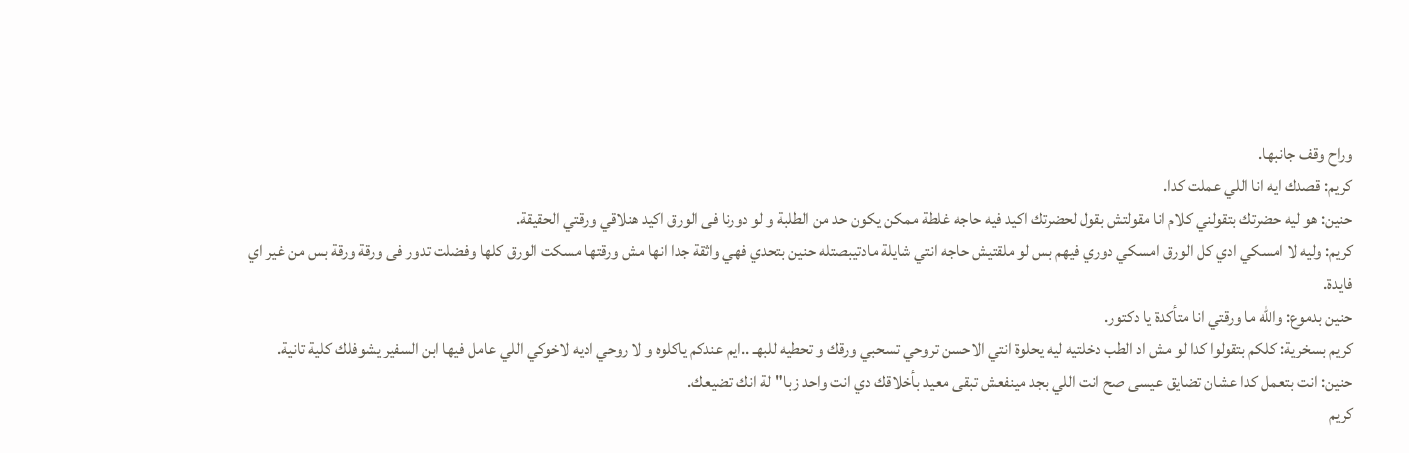وراح وقف جانبها.
كريم: قصدك ايه انا اللي عملت كدا.
حنين: هو ليه حضرتك بتقولني كلام انا مقولتش بقول لحضرتك اكيد فيه حاجه غلطة ممكن يكون حد من الطلبة و لو دورنا فى الورق اكيد هنلاقي ورقتي الحقيقة.
كريم: وليه لا امسكي ادي كل الورق امسكي دوري فيهم بس لو ملقتيش حاجه انتي شايلة مادتيبصتله حنين بتحدي فهي واثقة جدا انها مش ورقتها مسكت الورق كلها وفضلت تدور فى ورقة ورقة بس من غير اي فايدة.
حنين بدموع: والله ما ورقتي انا متأكدة يا دكتور.
كريم بسخرية: كلكم بتقولوا كدا لو مش اد الطب دخلتيه ليه يحلوة انتي الاحسن تروحي تسحبي ورقك و تحطيه للبهـ ..ايم عندكم ياكلوه و لا روحي اديه لاخوكي اللي عامل فيها ابن السفير يشوفلك كلية تانية.
حنين: انت بتعمل كدا عشان تضايق عيسى صح انت اللي بجد مينفعش تبقى معيد بأخلاقك دي انت واحد زبا"لة انك تضيعك.
كريم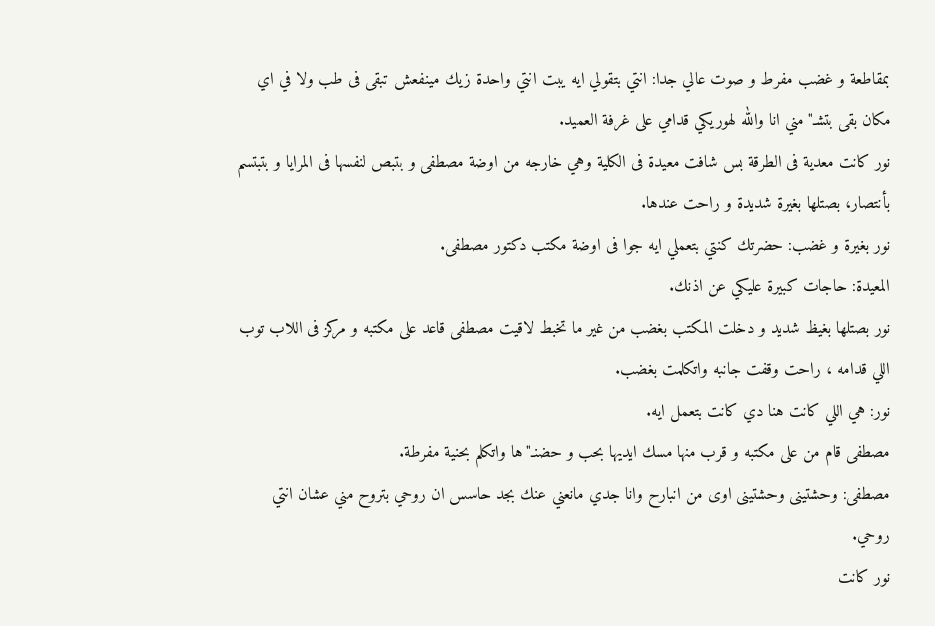بمقاطعة و غضب مفرط و صوت عالي جدا: انتي بتقولي ايه يبت انتي واحدة زيك مينفعش تبقى فى طب ولا في اي مكان بقى بتشـ"مني انا والله لهوريكي قدامي على غرفة العميد.
نور كانت معدية فى الطرقة بس شافت معيدة فى الكلية وهي خارجه من اوضة مصطفى و بتبص لنفسها فى المرايا و بتبتسم بأنتصار، بصتلها بغيرة شديدة و راحت عندها.
نور بغيرة و غضب: حضرتك كنتي بتعملي ايه جوا فى اوضة مكتب دكتور مصطفى.
المعيدة: حاجات كبيرة عليكي عن اذنك.
نور بصتلها بغيظ شديد و دخلت المكتب بغضب من غير ما تخبط لاقيت مصطفى قاعد على مكتبه و مركز فى اللاب توب اللي قدامه ، راحت وقفت جانبه واتكلمت بغضب.
نور: هي اللي كانت هنا دي كانت بتعمل ايه.
مصطفى قام من على مكتبه و قرب منها مسك ايديها بحب و حضنـ"ها واتكلم بحنية مفرطة.
مصطفى: وحشتينى وحشتينى اوى من انبارح وانا جدي مانعني عنك بجد حاسس ان روحي بتروح مني عشان انتي روحي.
نور كانت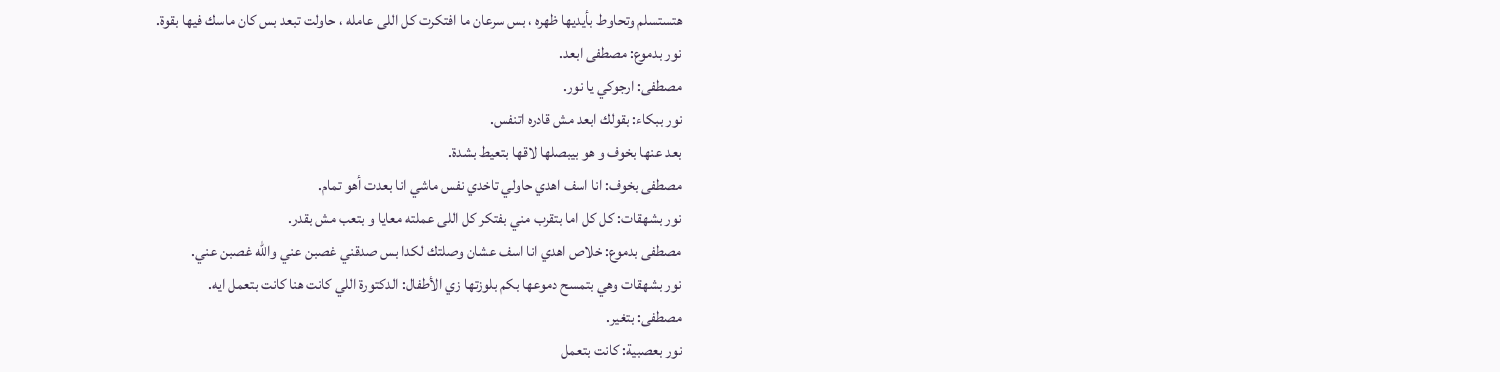هتستسلم وتحاوط بأيديها ظهره ، بس سرعان ما افتكرت كل اللى عامله ، حاولت تبعد بس كان ماسك فيها بقوة.
نور بدموع: مصطفى ابعد.
مصطفى: ارجوكي يا نور.
نور ببكاء: بقولك ابعد مش قادره اتنفس.
بعد عنها بخوف و هو بيبصلها لاقها بتعيط بشدة.
مصطفى بخوف: انا اسف اهدي حاولي تاخدي نفس ماشي انا بعدت أهو تمام.
نور بشهقات: كل كل اما بتقرب مني بفتكر كل اللى عملته معايا و بتعب مش بقدر.
مصطفى بدموع: خلاص اهدي انا اسف عشان وصلتك لكدا بس صدقني غصبن عني والله غصبن عني.
نور بشهقات وهي بتمسح دموعها بكم بلوزتها زي الأطفال: الدكتورة اللي كانت هنا كانت بتعمل ايه.
مصطفى: بتغير.
نور بعصبية: كانت بتعمل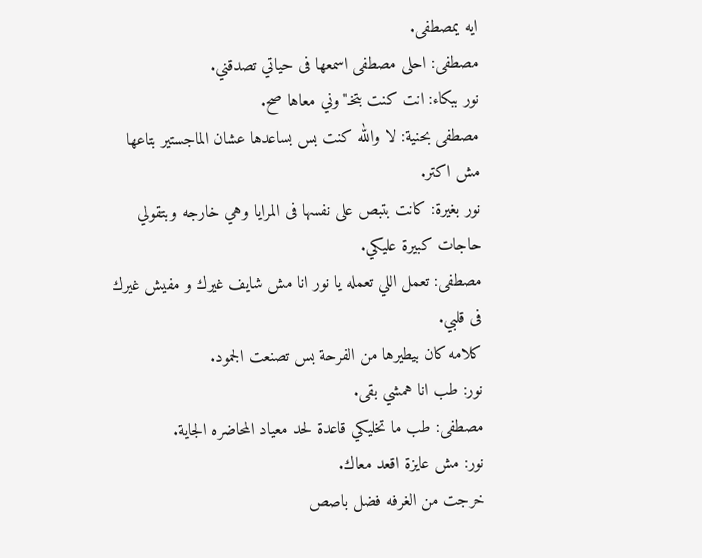ايه يمصطفى.
مصطفى: احلى مصطفى اسمعها فى حياتي تصدقني.
نور ببكاء: انت كنت بتخـ"وني معاها صح.
مصطفى بحنية: لا والله كنت بس بساعدها عشان الماجستير بتاعها مش اكتر.
نور بغيرة: كانت بتبص على نفسها فى المرايا وهي خارجه وبتقولي حاجات كبيرة عليكي.
مصطفى: تعمل اللي تعمله يا نور انا مش شايف غيرك و مفيش غيرك فى قلبي.
كلامه كان بيطيرها من الفرحة بس تصنعت الجمود.
نور: طب انا همشي بقى.
مصطفى: طب ما تخليكي قاعدة لحد معياد المحاضره الجاية.
نور: مش عايزة اقعد معاك.
خرجت من الغرفه فضل باصص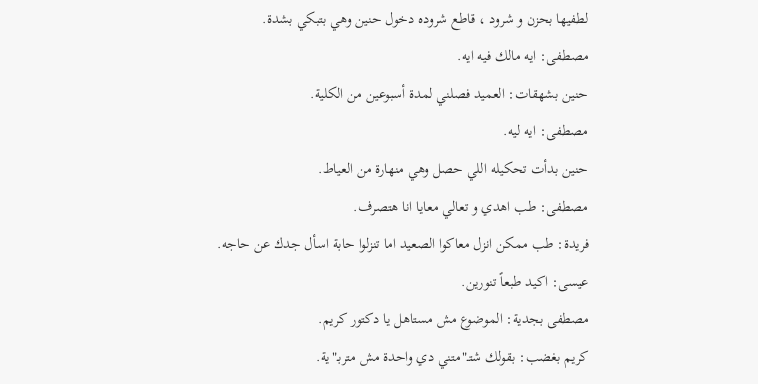لطفيها بحزن و شرود ، قاطع شروده دخول حنين وهي بتبكي بشدة.
مصطفى: ايه مالك فيه ايه.
حنين بشهقات: العميد فصلني لمدة أسبوعين من الكلية.
مصطفى: ايه ليه.
حنين بدأت تحكيله اللي حصل وهي منهارة من العياط.
مصطفى: طب اهدي و تعالي معايا انا هتصرف.
فريدة: طب ممكن انزل معاكوا الصعيد اما تنزلوا حابة اسأل جدك عن حاجه.
عيسى: اكيد طبعاً تنورين.
مصطفى بجدية: الموضوع مش مستاهل يا دكتور كريم.
كريم بغضب: بقولك شتـ"متني دي واحدة مش متربـ"ية.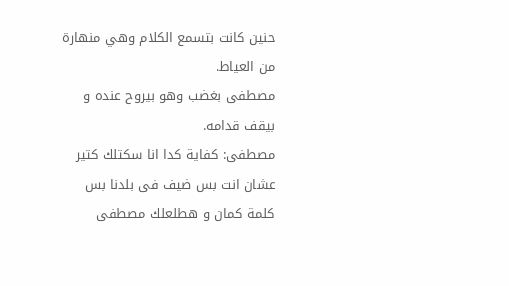حنين كانت بتسمع الكلام وهي منهارة من العياط.
مصطفى بغضب وهو بيروح عنده و بيقف قدامه.
مصطفى: كفاية كدا انا سكتلك كتير عشان انت بس ضيف فى بلدنا بس كلمة كمان و هطلعلك مصطفى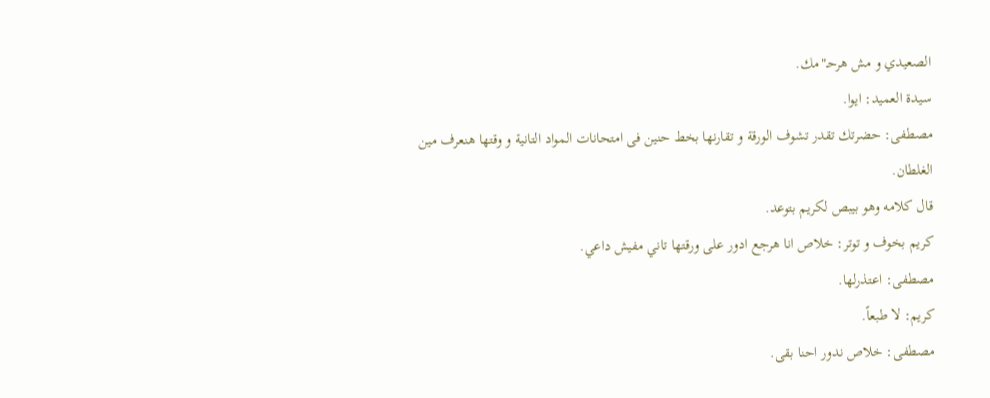الصعيدي و مش هرحـ"مك.
سيدة العميد: ايوا.
مصطفى: حضرتك تقدر تشوف الورقة و تقارنها بخط حنين فى امتحانات المواد التانية و وقتها هنعرف مين الغلطان.
قال كلامه وهو بيبص لكريم بتوعد.
كريم بخوف و توتر: خلاص انا هرجع ادور على ورقتها تاني مفيش داعي.
مصطفى: اعتذرلها.
كريم: لا طبعاً.
مصطفى: خلاص ندور احنا بقى.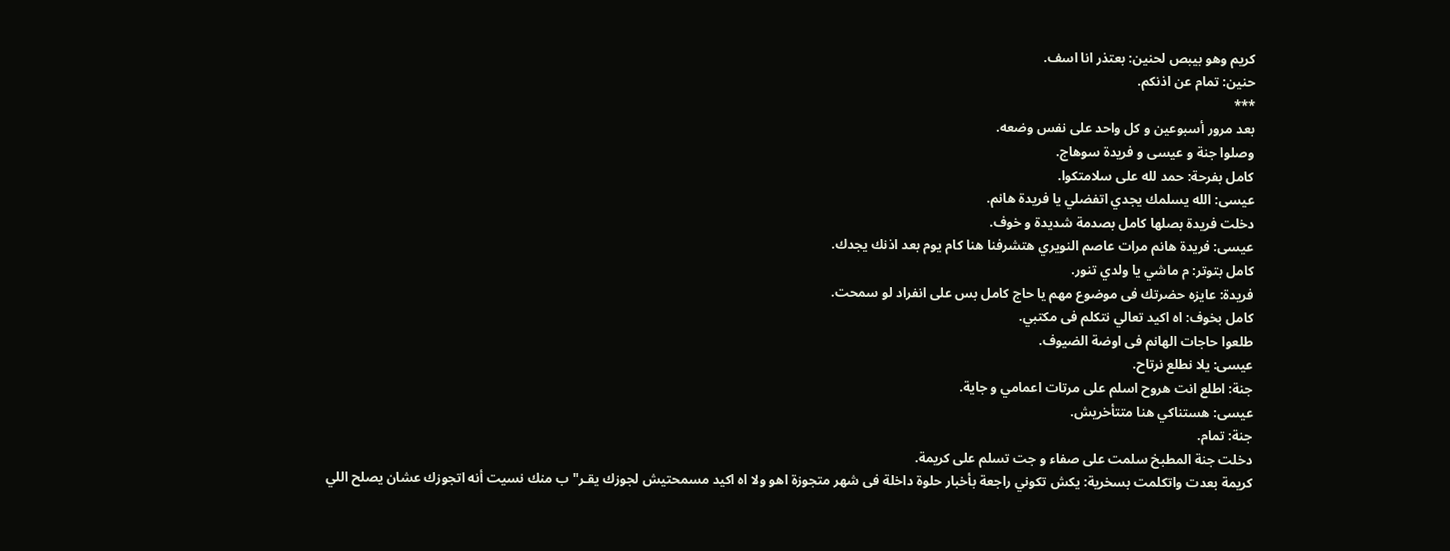كريم وهو بيبص لحنين: بعتذر انا اسف.
حنين: تمام عن اذنكم.
***
بعد مرور أسبوعين و كل واحد على نفس وضعه.
وصلوا جنة و عيسى و فريدة سوهاج.
كامل بفرحة: حمد لله على سلامتكوا.
عيسى: الله يسلمك يجدي اتفضلي يا فريدة هانم.
دخلت فريدة بصلها كامل بصدمة شديدة و خوف.
عيسى: فريدة هانم مرات عاصم النويري هتشرفنا هنا كام يوم بعد اذنك يجدك.
كامل بتوتر: م ماشي يا ولدي تنور.
فريدة: عايزه حضرتك فى موضوع مهم يا حاج كامل بس على انفراد لو سمحت.
كامل بخوف: اه اكيد تعالي نتكلم فى مكتبي.
طلعوا حاجات الهانم فى اوضة الضيوف.
عيسى: يلا نطلع نرتاح.
جنة: اطلع انت هروح اسلم على مرتات اعمامي و جاية.
عيسى: هستناكي هنا متتأخريش.
جنة: تمام.
دخلت جنة المطبخ سلمت على صفاء و جت تسلم على كريمة.
كريمة بعدت واتكلمت بسخرية: يكش تكوني راجعة بأخبار حلوة داخلة فى شهر متجوزة اهو ولا اه اكيد مسمحتيش لجوزك يقـر"ب منك نسيت أنه اتجوزك عشان يصلح اللي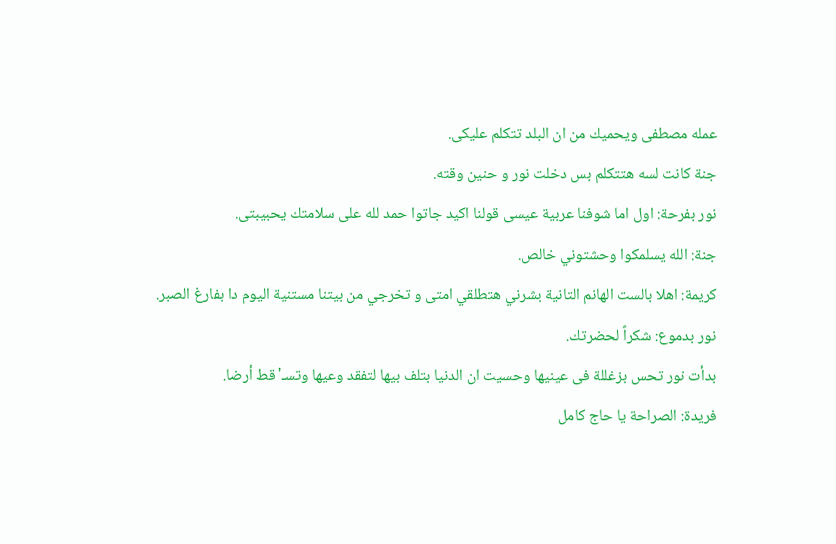عمله مصطفى ويحميك من ان البلد تتكلم عليكى.
جنة كانت لسه هتتكلم بس دخلت نور و حنين وقته.
نور بفرحة: اول اما شوفنا عربية عيسى قولنا اكيد جاتوا حمد لله على سلامتك يحبيبتى.
جنة: الله يسلمكوا وحشتوني خالص.
كريمة: اهلا بالست الهانم التانية بشرني هتطلقي امتى و تخرجي من بيتنا مستنية اليوم دا بفارغ الصبر.
نور بدموع: شكراً لحضرتك.
بدأت نور تحس بزغللة فى عينيها وحسيت ان الدنيا بتلف بيها لتفقد وعيها وتسـ'قط أرضا.
فريدة: الصراحة يا حاج كامل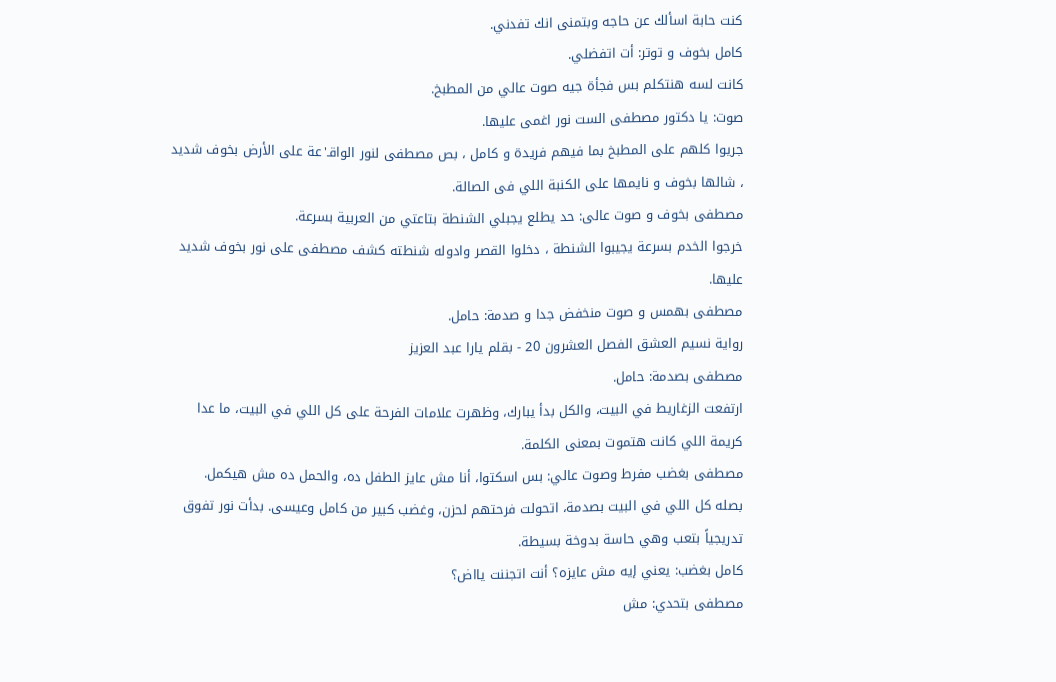كنت حابة اسألك عن حاجه وبتمنى انك تفدني.
كامل بخوف و توتر: أت اتفضلي.
كانت لسه هنتكلم بس فجأة جيه صوت عالي من المطبخ.
صوت: يا دكتور مصطفى الست نور اغمى عليها.
جريوا كلهم على المطبخ بما فيهم فريدة و كامل ، بص مصطفى لنور الواقـ'عة على الأرض بخوف شديد ، شالها بخوف و نايمها على الكنبة اللي فى الصالة.
مصطفى بخوف و صوت عالى: حد يطلع يجبلي الشنطة بتاعتي من العربية بسرعة.
خرجوا الخدم بسرعة يجيبوا الشنطة ، دخلوا القصر وادوله شنطته كشف مصطفى على نور بخوف شديد عليها.
مصطفى بهمس و صوت منخفض جدا و صدمة: حامل.
رواية نسيم العشق الفصل العشرون 20 - بقلم يارا عبد العزيز
مصطفى بصدمة: حامل.
ارتفعت الزغاريط في البيت، والكل بدأ يبارك، وظهرت علامات الفرحة على كل اللي في البيت، ما عدا كريمة اللي كانت هتموت بمعنى الكلمة.
مصطفى بغضب مفرط وصوت عالي: بس اسكتوا، أنا مش عايز الطفل ده، والحمل ده مش هيكمل.
بصله كل اللي في البيت بصدمة، اتحولت فرحتهم لحزن، وغضب كبير من كامل وعيسى. بدأت نور تفوق تدريجياً بتعب وهي حاسة بدوخة بسيطة.
كامل بغضب: يعني إيه مش عايزه؟ أنت اتجننت يااض؟
مصطفى بتحدي: مش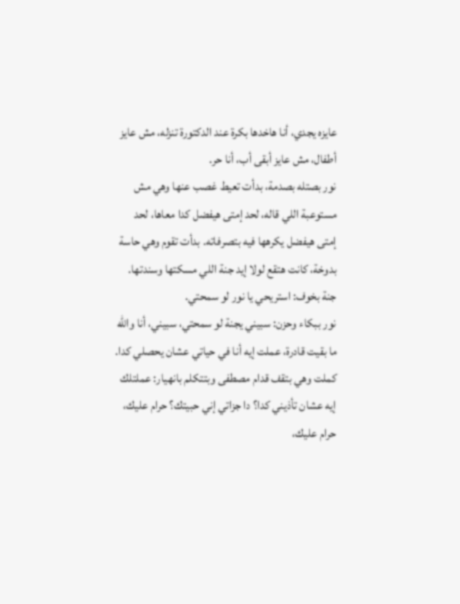عايزه يجدي، أنا هاخدها بكرة عند الدكتورة تنزله، مش عايز أطفال، مش عايز أبقى أب، أنا حر.
نور بصتله بصدمة، بدأت تعيط غصب عنها وهي مش مستوعبة اللي قاله، لحد إمتى هيفضل كدا معاها، لحد إمتى هيفضل يكرهها فيه بتصرفاته. بدأت تقوم وهي حاسة بدوخة، كانت هتقع لولا إيد جنة اللي مسكتها وسندتها.
جنة بخوف: استريحي يا نور لو سمحتي.
نور ببكاء وحزن: سبيني يجنة لو سمحتي، سبيني، أنا والله ما بقيت قادرة، عملت إيه أنا في حياتي عشان يحصلي كدا.
كملت وهي بتقف قدام مصطفى وبتتكلم بانهيار: عملتلك إيه عشان تأذيني كدا؟ دا جزاتي إني حبيتك؟ حرام عليك، حرام عليك،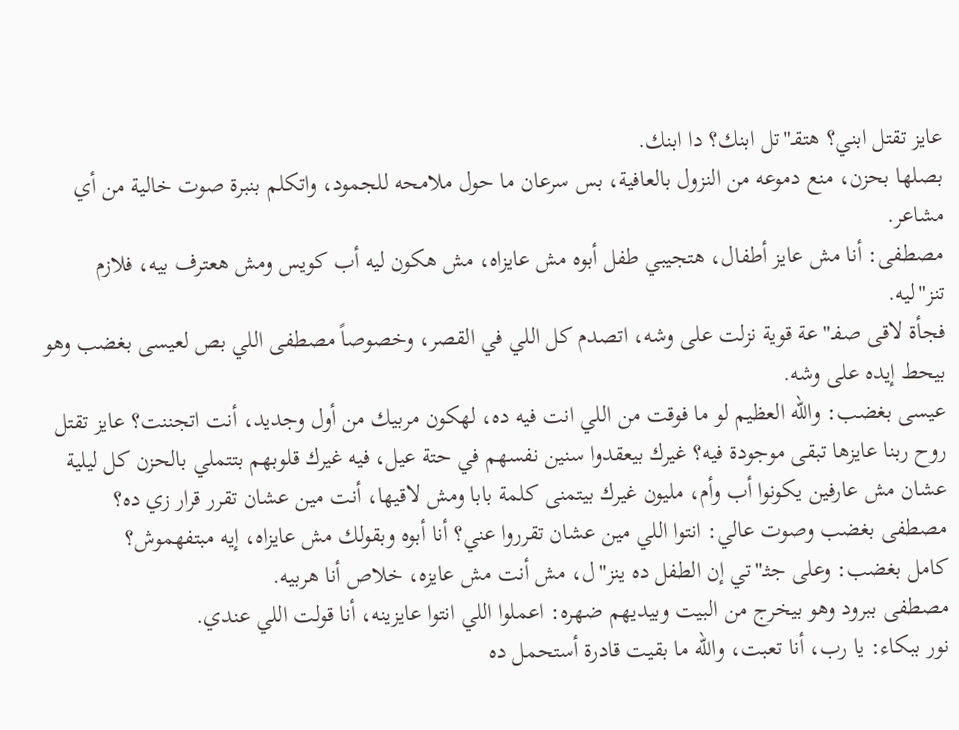عايز تقتل ابني؟ هتقـ"تل ابنك؟ دا ابنك.
بصلها بحزن، منع دموعه من النزول بالعافية، بس سرعان ما حول ملامحه للجمود، واتكلم بنبرة صوت خالية من أي مشاعر.
مصطفى: أنا مش عايز أطفال، هتجيبي طفل أبوه مش عايزاه، مش هكون ليه أب كويس ومش هعترف بيه، فلازم تنز"ليه.
فجأة لاقى صفـ"عة قوية نزلت على وشه، اتصدم كل اللي في القصر، وخصوصاً مصطفى اللي بص لعيسى بغضب وهو بيحط إيده على وشه.
عيسى بغضب: والله العظيم لو ما فوقت من اللي انت فيه ده، لهكون مربيك من أول وجديد، أنت اتجننت؟ عايز تقتل روح ربنا عايزها تبقى موجودة فيه؟ غيرك بيعقدوا سنين نفسهم في حتة عيل، فيه غيرك قلوبهم بتتملي بالحزن كل ليلية عشان مش عارفين يكونوا أب وأم، مليون غيرك بيتمنى كلمة بابا ومش لاقيها، أنت مين عشان تقرر قرار زي ده؟
مصطفى بغضب وصوت عالي: انتوا اللي مين عشان تقرروا عني؟ أنا أبوه وبقولك مش عايزاه، إيه مبتفهموش؟
كامل بغضب: وعلى جثـ"تي إن الطفل ده ينز"ل، مش أنت مش عايزه، خلاص أنا هربيه.
مصطفى ببرود وهو بيخرج من البيت وبيديهم ضهره: اعملوا اللي انتوا عايزينه، أنا قولت اللي عندي.
نور ببكاء: يا رب، أنا تعبت، والله ما بقيت قادرة أستحمل ده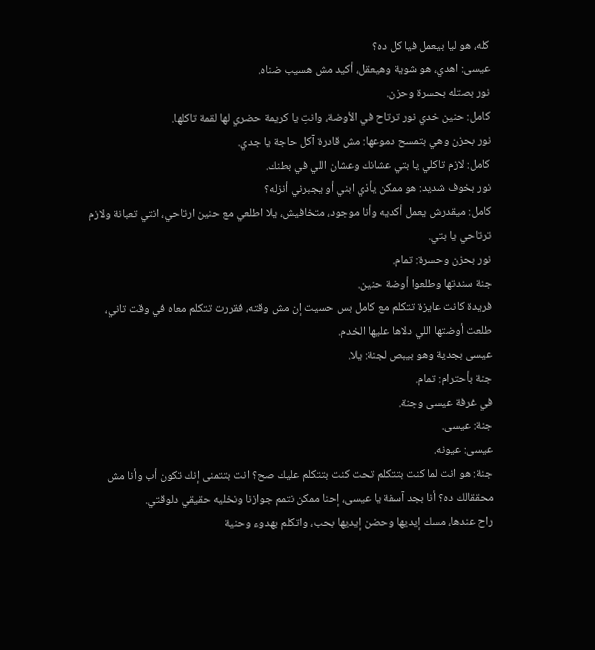كله، هو ليا بيعمل فيا كل ده؟
عيسى: اهدي، هو شوية وهيعقل، أكيد مش هسيب ضناه.
نور بصتله بحسرة وحزن.
كامل: حنين خدي نور ترتاح في الأوضة، وانتِ يا كريمة حضري لها لقمة تاكلها.
نور بحزن وهي بتمسح دموعها: مش قادرة آكل حاجة يا جدي.
كامل: لازم تاكلي يا بتي عشانك وعشان اللي في بطنك.
نور بخوف شديد: هو ممكن يأذي ابني أو يجبرني أنزله؟
كامل: ميقدرش يعمل أكديه وأنا موجود، متخافيش، يلا اطلعي مع حنين ارتاحي، انتي تعبانة ولازم ترتاحي يا بتي.
نور بحزن وحسرة: تمام.
جنة سندتها وطلعوا أوضة حنين.
فريدة كانت عايزة تتكلم مع كامل بس حسيت إن مش وقته، فقررت تتكلم معاه في وقت تاني، طلعت أوضتها اللي دلاها عليها الخدم.
عيسى بجدية وهو بيبص لجنة: يلا.
جنة بأحترام: تمام.
في غرفة عيسى وجنة.
جنة: عيسى.
عيسى: عيونه.
جنة: هو انت لما كنت بتتكلم تحت كنت بتتكلم عليك صح؟ انت بتتمنى إنك تكون أب وأنا مش محققالك ده؟ أنا بجد آسفة يا عيسى، إحنا ممكن نتمم جوازنا ونخليه حقيقي دلوقتي.
راح عندها، مسك إيديها وحضن إيديها بحب، واتكلم بهدوء وحنية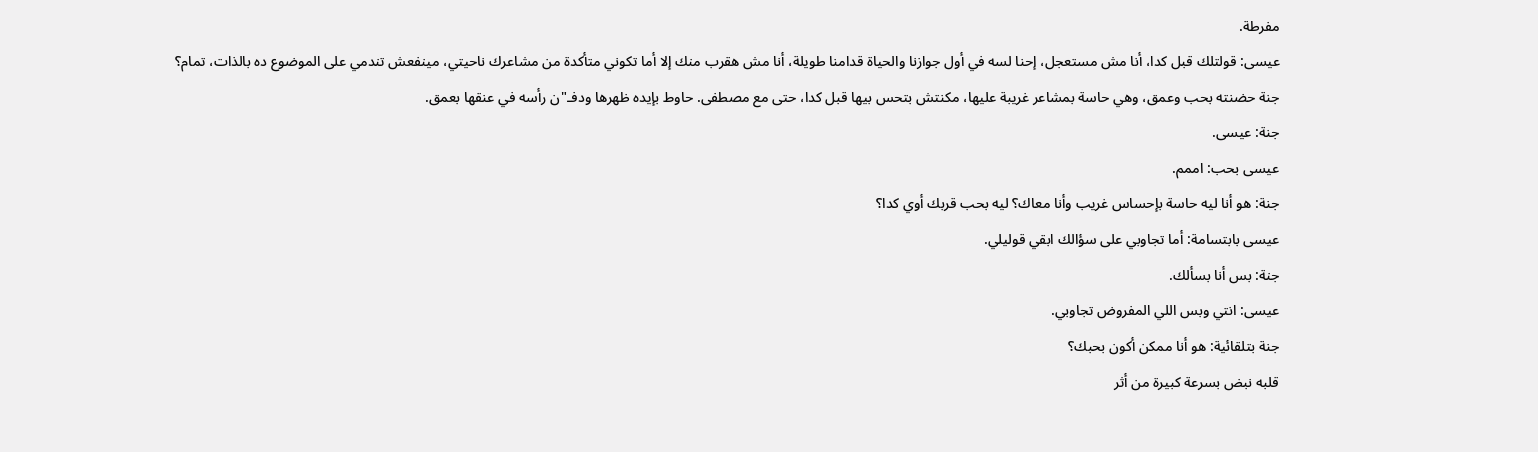مفرطة.
عيسى: قولتلك قبل كدا، أنا مش مستعجل، إحنا لسه في أول جوازنا والحياة قدامنا طويلة، أنا مش هقرب منك إلا أما تكوني متأكدة من مشاعرك ناحيتي، مينفعش تندمي على الموضوع ده بالذات، تمام؟
جنة حضنته بحب وعمق، وهي حاسة بمشاعر غريبة عليها، مكنتش بتحس بيها قبل كدا، حتى مع مصطفى. حاوط بإيده ظهرها ودفـ"ن رأسه في عنقها بعمق.
جنة: عيسى.
عيسى بحب: اممم.
جنة: هو أنا ليه حاسة بإحساس غريب وأنا معاك؟ ليه بحب قربك أوي كدا؟
عيسى بابتسامة: أما تجاوبي على سؤالك ابقي قوليلي.
جنة: بس أنا بسألك.
عيسى: انتي وبس اللي المفروض تجاوبي.
جنة بتلقائية: هو أنا ممكن أكون بحبك؟
قلبه نبض بسرعة كبيرة من أثر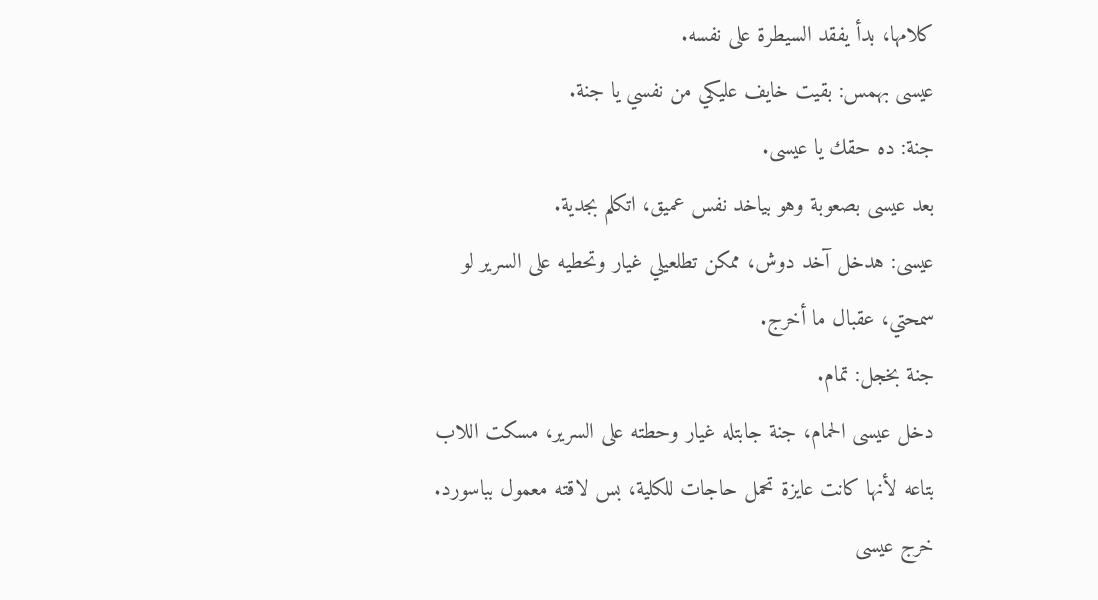كلامها، بدأ يفقد السيطرة على نفسه.
عيسى بهمس: بقيت خايف عليكي من نفسي يا جنة.
جنة: ده حقك يا عيسى.
بعد عيسى بصعوبة وهو بياخد نفس عميق، اتكلم بجدية.
عيسى: هدخل آخد دوش، ممكن تطلعيلي غيار وتحطيه على السرير لو سمحتي، عقبال ما أخرج.
جنة بخجل: تمام.
دخل عيسى الحمام، جنة جابتله غيار وحطته على السرير، مسكت اللاب بتاعه لأنها كانت عايزة تحمل حاجات للكلية، بس لاقته معمول بباسورد.
خرج عيسى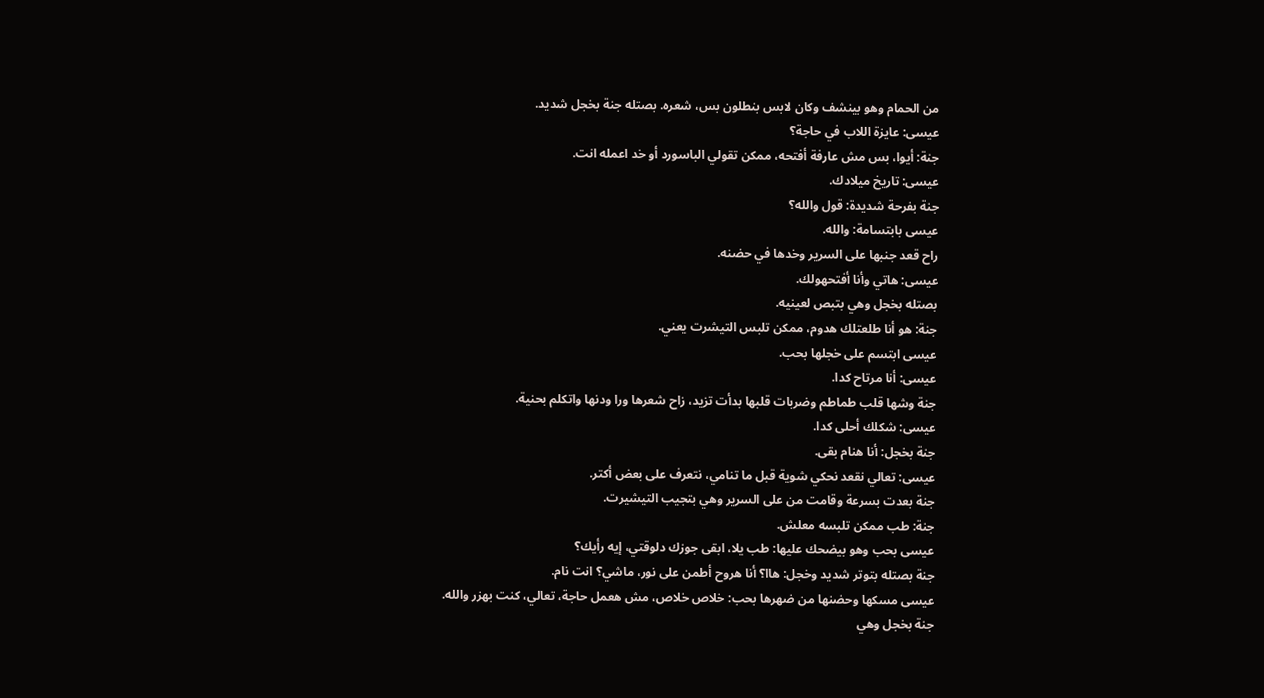من الحمام وهو بينشف وكان لابس بنطلون بس، شعره. بصتله جنة بخجل شديد.
عيسى: عايزة اللاب في حاجة؟
جنة: أيوا، بس مش عارفة أفتحه، ممكن تقولي الباسورد أو خد اعمله انت.
عيسى: تاريخ ميلادك.
جنة بفرحة شديدة: قول والله؟
عيسى بابتسامة: والله.
راح قعد جنبها على السرير وخدها في حضنه.
عيسى: هاتي وأنا أفتحهولك.
بصتله بخجل وهي بتبص لعينيه.
جنة: هو أنا طلعتلك هدوم، ممكن تلبس التيشرت يعني.
عيسى ابتسم على خجلها بحب.
عيسى: أنا مرتاح كدا.
جنة وشها قلب طماطم وضربات قلبها بدأت تزيد، زاح شعرها ورا ودنها واتكلم بحنية.
عيسى: شكلك أحلى كدا.
جنة بخجل: أنا هنام بقى.
عيسى: تعالي نقعد نحكي شوية قبل ما تنامي، نتعرف على بعض أكتر.
جنة بعدت بسرعة وقامت من على السرير وهي بتجيب التيشيرت.
جنة: طب ممكن تلبسه معلش.
عيسى بحب وهو بيضحك عليها: طب يلا، ابقى جوزك دلوقتي، إيه رأيك؟
جنة بصتله بتوتر شديد وخجل: هاا؟ أنا هروح أطمن على نور، ماشي؟ انت نام.
عيسى مسكها وحضنها من ضهرها بحب: خلاص خلاص، مش هعمل حاجة، تعالي، كنت بهزر والله.
جنة بخجل وهي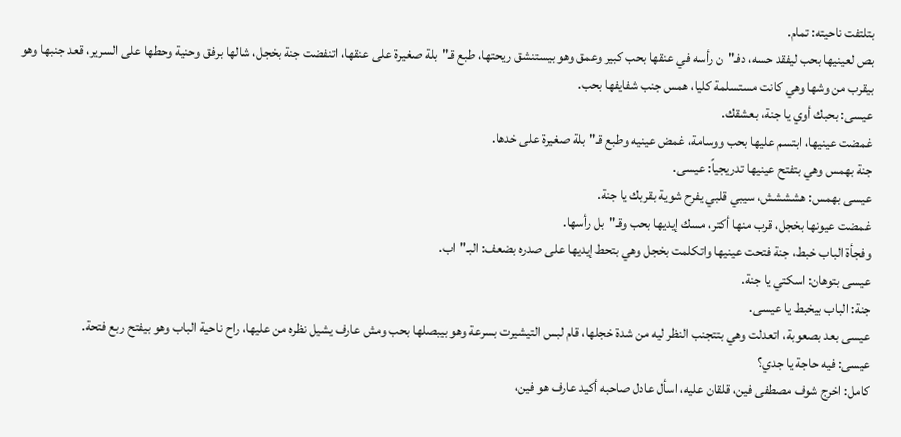بتلتفت ناحيته: تمام.
بص لعينيها بحب ليفقد حسه، دفـ"ن رأسه في عنقها بحب كبير وعمق وهو بيستنشق ريحتها، طبع قـ"بلة صغيرة على عنقها، اتنفضت جنة بخجل، شالها برفق وحنية وحطها على السرير، قعد جنبها وهو بيقرب من وشها وهي كانت مستسلمة كليا، همس جنب شفايفها بحب.
عيسى: بحبك أوي يا جنة، بعشقك.
غمضت عينيها، ابتسم عليها بحب ووسامة، غمض عينيه وطبع قـ"بلة صغيرة على خدها.
جنة بهمس وهي بتفتح عينيها تدريجياً: عيسى.
عيسى بهمس: هشششش، سيبي قلبي يفرح شوية بقربك يا جنة.
غمضت عيونها بخجل، قرب منها أكتر، مسك إيديها بحب وقـ"بل رأسها.
وفجأة الباب خبط، جنة فتحت عينيها واتكلمت بخجل وهي بتحط إيديها على صدره بضعف: البـ"اب.
عيسى بتوهان: اسكتي يا جنة.
جنة: الباب بيخبط يا عيسى.
عيسى بعد بصعوبة، اتعدلت وهي بتتجنب النظر ليه من شدة خجلها، قام لبس التيشيرت بسرعة وهو بيبصلها بحب ومش عارف يشيل نظره من عليها، راح ناحية الباب وهو بيفتح ربع فتحة.
عيسى: فيه حاجة يا جدي؟
كامل: اخرج شوف مصطفى فين، قلقان عليه، اسأل عادل صاحبه أكيد عارف هو فين،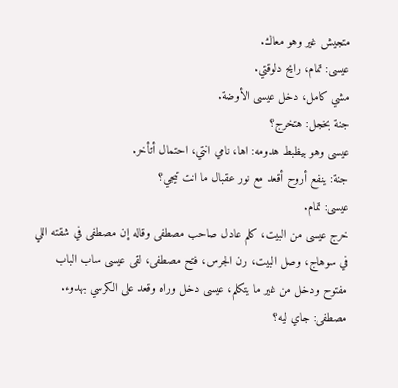متجيش غير وهو معاك.
عيسى: تمام، رايح دلوقتي.
مشي كامل، دخل عيسى الأوضة.
جنة بخجل: هتخرج؟
عيسى وهو بيظبط هدومه: اها، نامي انتي، احتمال أتأخر.
جنة: ينفع أروح أقعد مع نور عقبال ما انت تيجي؟
عيسى: تمام.
خرج عيسى من البيت، كلم عادل صاحب مصطفى وقاله إن مصطفى في شقته اللي في سوهاج، وصل البيت، رن الجرس، فتح مصطفى، لقى عيسى ساب الباب مفتوح ودخل من غير ما يتكلم، عيسى دخل وراه وقعد على الكرسي بهدوء.
مصطفى: جاي ليه؟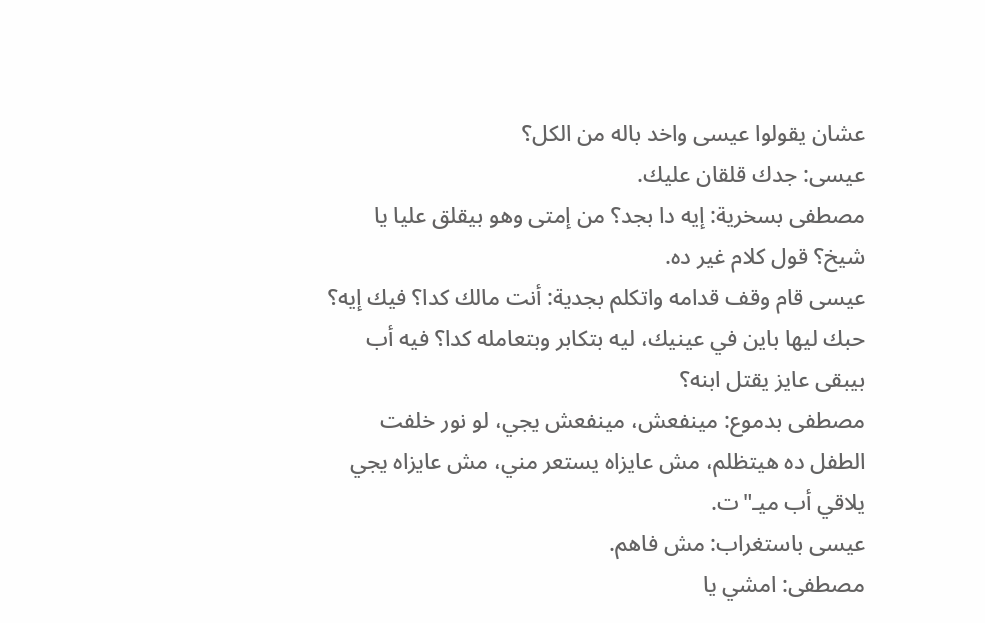عشان يقولوا عيسى واخد باله من الكل؟
عيسى: جدك قلقان عليك.
مصطفى بسخرية: إيه دا بجد؟ من إمتى وهو بيقلق عليا يا شيخ؟ قول كلام غير ده.
عيسى قام وقف قدامه واتكلم بجدية: أنت مالك كدا؟ فيك إيه؟ حبك ليها باين في عينيك، ليه بتكابر وبتعامله كدا؟ فيه أب بيبقى عايز يقتل ابنه؟
مصطفى بدموع: مينفعش، مينفعش يجي، لو نور خلفت الطفل ده هيتظلم، مش عايزاه يستعر مني، مش عايزاه يجي يلاقي أب ميـ"ت.
عيسى باستغراب: مش فاهم.
مصطفى: امشي يا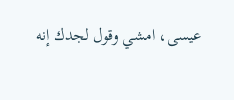عيسى، امشي وقول لجدك إنه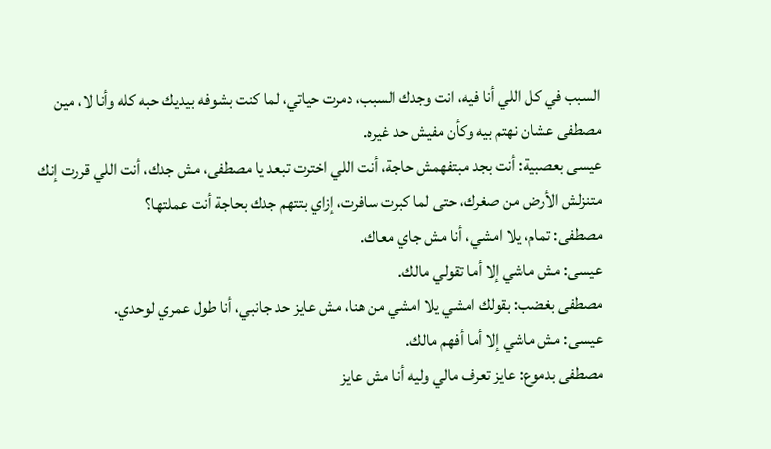السبب في كل اللي أنا فيه، انت وجدك السبب، دمرت حياتي، لما كنت بشوفه بيديك حبه كله وأنا لا، مين مصطفى عشان نهتم بيه وكأن مفيش حد غيره.
عيسى بعصبية: أنت بجد مبتفهمش حاجة، أنت اللي اخترت تبعد يا مصطفى، مش جدك، أنت اللي قررت إنك متنزلش الأرض من صغرك، حتى لما كبرت سافرت، إزاي بتتهم جدك بحاجة أنت عملتها؟
مصطفى: تمام، يلا امشي، أنا مش جاي معاك.
عيسى: مش ماشي إلا أما تقولي مالك.
مصطفى بغضب: بقولك امشي يلا امشي من هنا، مش عايز حد جانبي، أنا طول عمري لوحدي.
عيسى: مش ماشي إلا أما أفهم مالك.
مصطفى بدموع: عايز تعرف مالي وليه أنا مش عايز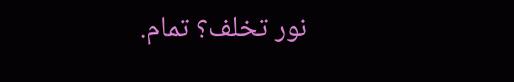نور تخلف؟ تمام.